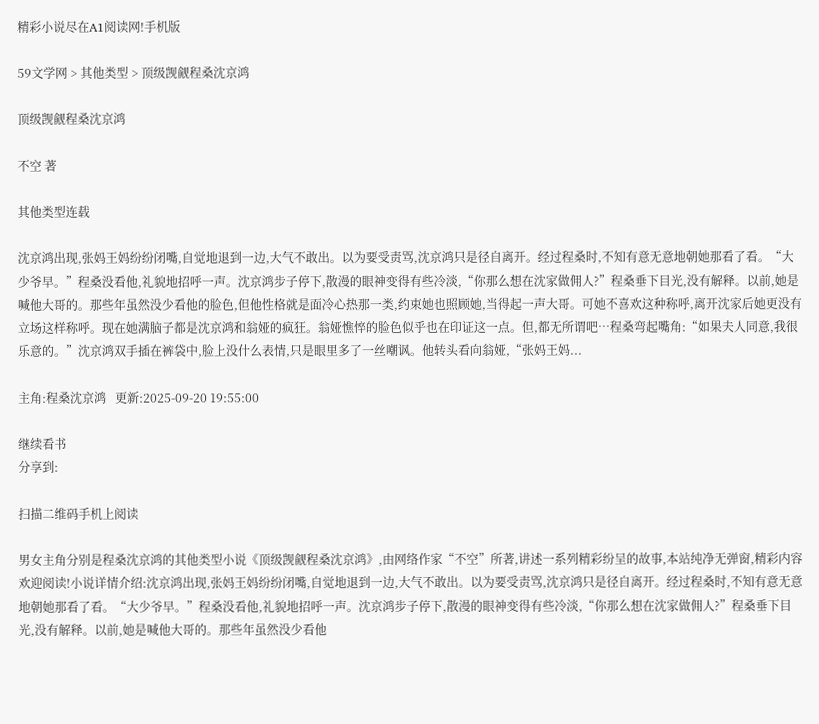精彩小说尽在A1阅读网!手机版

59文学网 > 其他类型 > 顶级觊觎程桑沈京鸿

顶级觊觎程桑沈京鸿

不空 著

其他类型连载

沈京鸿出现,张妈王妈纷纷闭嘴,自觉地退到一边,大气不敢出。以为要受责骂,沈京鸿只是径自离开。经过程桑时,不知有意无意地朝她那看了看。“大少爷早。”程桑没看他,礼貌地招呼一声。沈京鸿步子停下,散漫的眼神变得有些冷淡,“你那么想在沈家做佣人?”程桑垂下目光,没有解释。以前,她是喊他大哥的。那些年虽然没少看他的脸色,但他性格就是面冷心热那一类,约束她也照顾她,当得起一声大哥。可她不喜欢这种称呼,离开沈家后她更没有立场这样称呼。现在她满脑子都是沈京鸿和翁娅的疯狂。翁娅憔悴的脸色似乎也在印证这一点。但,都无所谓吧…程桑弯起嘴角:“如果夫人同意,我很乐意的。”沈京鸿双手插在裤袋中,脸上没什么表情,只是眼里多了一丝嘲讽。他转头看向翁娅,“张妈王妈...

主角:程桑沈京鸿   更新:2025-09-20 19:55:00

继续看书
分享到:

扫描二维码手机上阅读

男女主角分别是程桑沈京鸿的其他类型小说《顶级觊觎程桑沈京鸿》,由网络作家“不空”所著,讲述一系列精彩纷呈的故事,本站纯净无弹窗,精彩内容欢迎阅读!小说详情介绍:沈京鸿出现,张妈王妈纷纷闭嘴,自觉地退到一边,大气不敢出。以为要受责骂,沈京鸿只是径自离开。经过程桑时,不知有意无意地朝她那看了看。“大少爷早。”程桑没看他,礼貌地招呼一声。沈京鸿步子停下,散漫的眼神变得有些冷淡,“你那么想在沈家做佣人?”程桑垂下目光,没有解释。以前,她是喊他大哥的。那些年虽然没少看他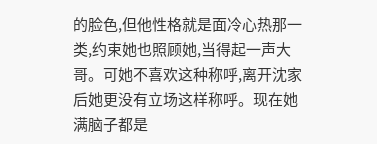的脸色,但他性格就是面冷心热那一类,约束她也照顾她,当得起一声大哥。可她不喜欢这种称呼,离开沈家后她更没有立场这样称呼。现在她满脑子都是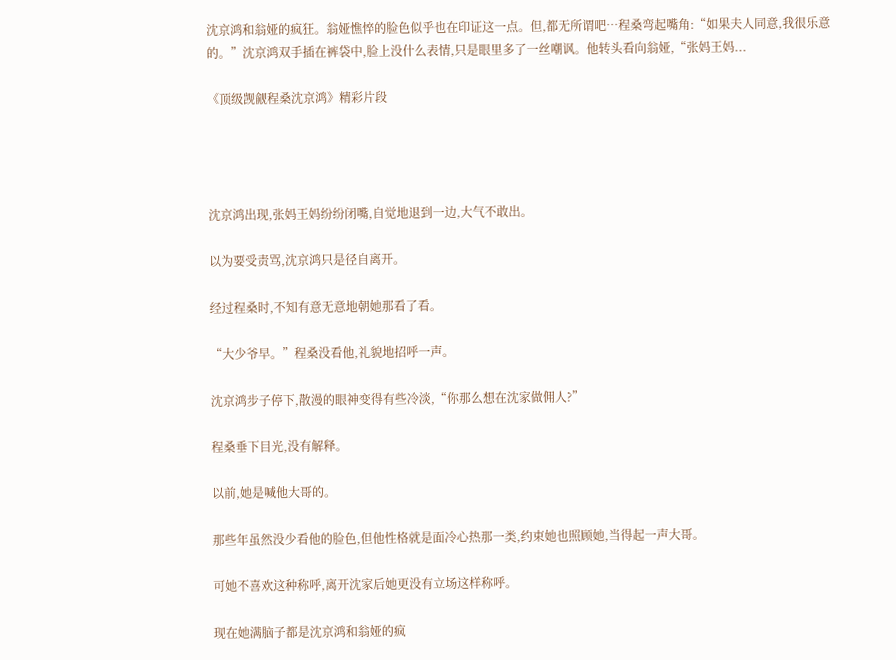沈京鸿和翁娅的疯狂。翁娅憔悴的脸色似乎也在印证这一点。但,都无所谓吧…程桑弯起嘴角:“如果夫人同意,我很乐意的。”沈京鸿双手插在裤袋中,脸上没什么表情,只是眼里多了一丝嘲讽。他转头看向翁娅,“张妈王妈...

《顶级觊觎程桑沈京鸿》精彩片段




沈京鸿出现,张妈王妈纷纷闭嘴,自觉地退到一边,大气不敢出。

以为要受责骂,沈京鸿只是径自离开。

经过程桑时,不知有意无意地朝她那看了看。

“大少爷早。”程桑没看他,礼貌地招呼一声。

沈京鸿步子停下,散漫的眼神变得有些冷淡,“你那么想在沈家做佣人?”

程桑垂下目光,没有解释。

以前,她是喊他大哥的。

那些年虽然没少看他的脸色,但他性格就是面冷心热那一类,约束她也照顾她,当得起一声大哥。

可她不喜欢这种称呼,离开沈家后她更没有立场这样称呼。

现在她满脑子都是沈京鸿和翁娅的疯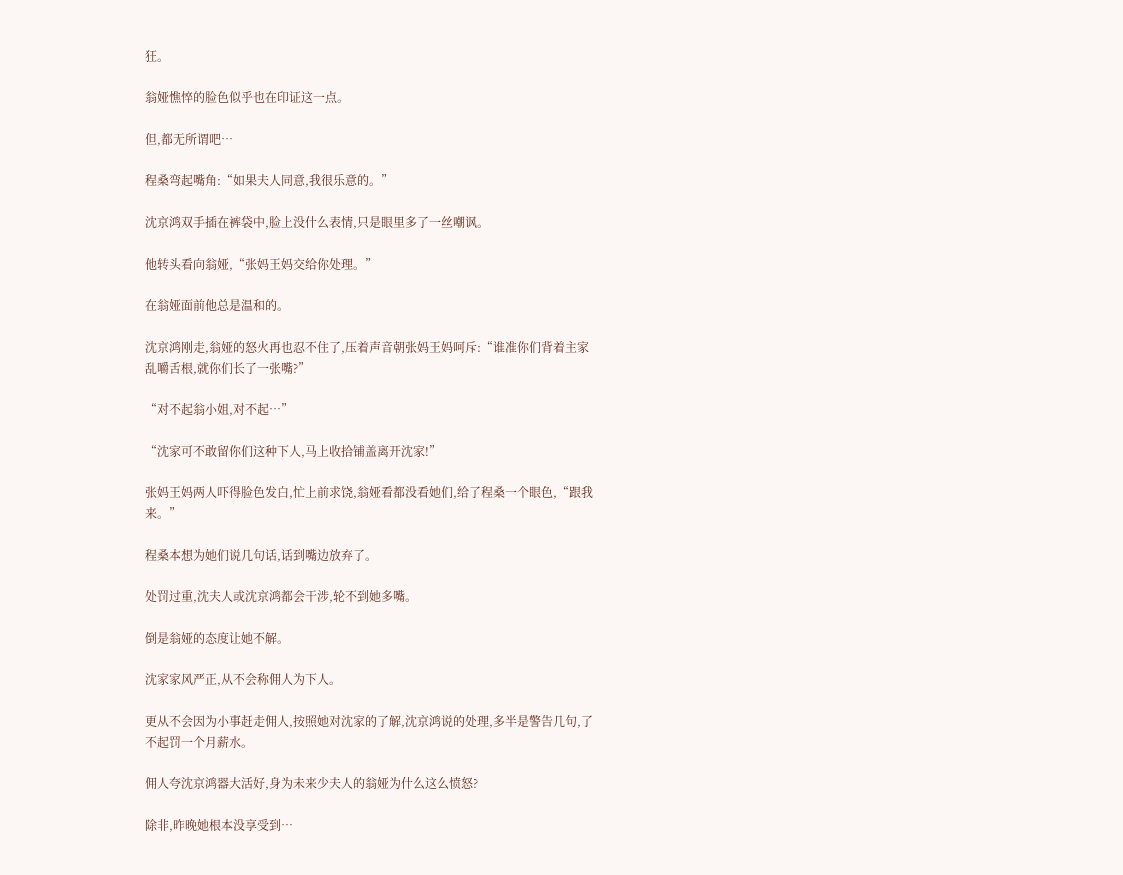狂。

翁娅憔悴的脸色似乎也在印证这一点。

但,都无所谓吧…

程桑弯起嘴角:“如果夫人同意,我很乐意的。”

沈京鸿双手插在裤袋中,脸上没什么表情,只是眼里多了一丝嘲讽。

他转头看向翁娅,“张妈王妈交给你处理。”

在翁娅面前他总是温和的。

沈京鸿刚走,翁娅的怒火再也忍不住了,压着声音朝张妈王妈呵斥:“谁准你们背着主家乱嚼舌根,就你们长了一张嘴?”

“对不起翁小姐,对不起…”

“沈家可不敢留你们这种下人,马上收拾铺盖离开沈家!”

张妈王妈两人吓得脸色发白,忙上前求饶,翁娅看都没看她们,给了程桑一个眼色,“跟我来。”

程桑本想为她们说几句话,话到嘴边放弃了。

处罚过重,沈夫人或沈京鸿都会干涉,轮不到她多嘴。

倒是翁娅的态度让她不解。

沈家家风严正,从不会称佣人为下人。

更从不会因为小事赶走佣人,按照她对沈家的了解,沈京鸿说的处理,多半是警告几句,了不起罚一个月薪水。

佣人夸沈京鸿器大活好,身为未来少夫人的翁娅为什么这么愤怒?

除非,昨晚她根本没享受到…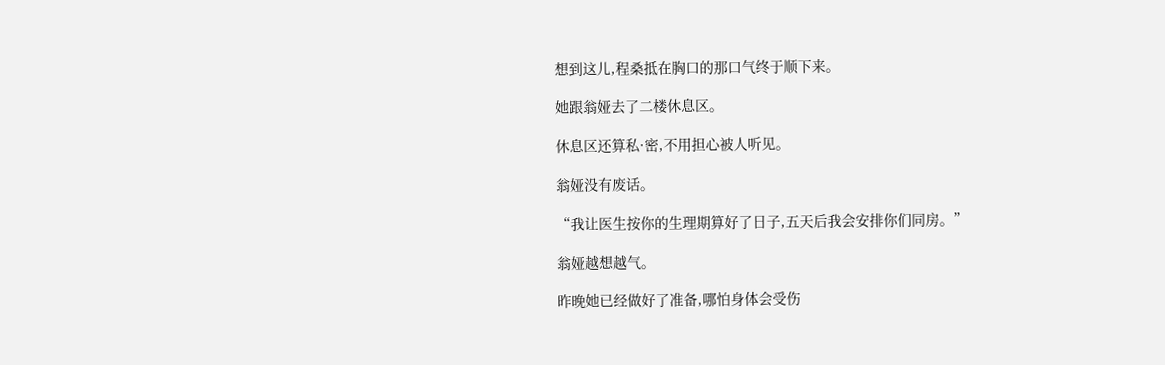想到这儿,程桑抵在胸口的那口气终于顺下来。

她跟翁娅去了二楼休息区。

休息区还算私·密,不用担心被人听见。

翁娅没有废话。

“我让医生按你的生理期算好了日子,五天后我会安排你们同房。”

翁娅越想越气。

昨晚她已经做好了准备,哪怕身体会受伤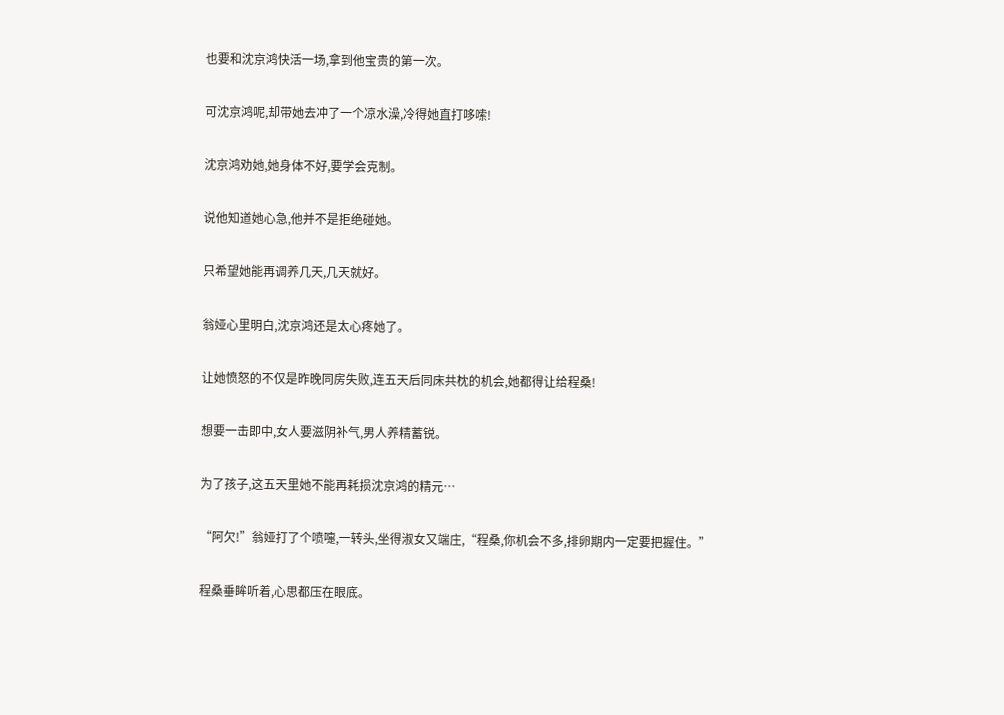也要和沈京鸿快活一场,拿到他宝贵的第一次。

可沈京鸿呢,却带她去冲了一个凉水澡,冷得她直打哆嗦!

沈京鸿劝她,她身体不好,要学会克制。

说他知道她心急,他并不是拒绝碰她。

只希望她能再调养几天,几天就好。

翁娅心里明白,沈京鸿还是太心疼她了。

让她愤怒的不仅是昨晚同房失败,连五天后同床共枕的机会,她都得让给程桑!

想要一击即中,女人要滋阴补气,男人养精蓄锐。

为了孩子,这五天里她不能再耗损沈京鸿的精元…

“阿欠!”翁娅打了个喷嚏,一转头,坐得淑女又端庄,“程桑,你机会不多,排卵期内一定要把握住。”

程桑垂眸听着,心思都压在眼底。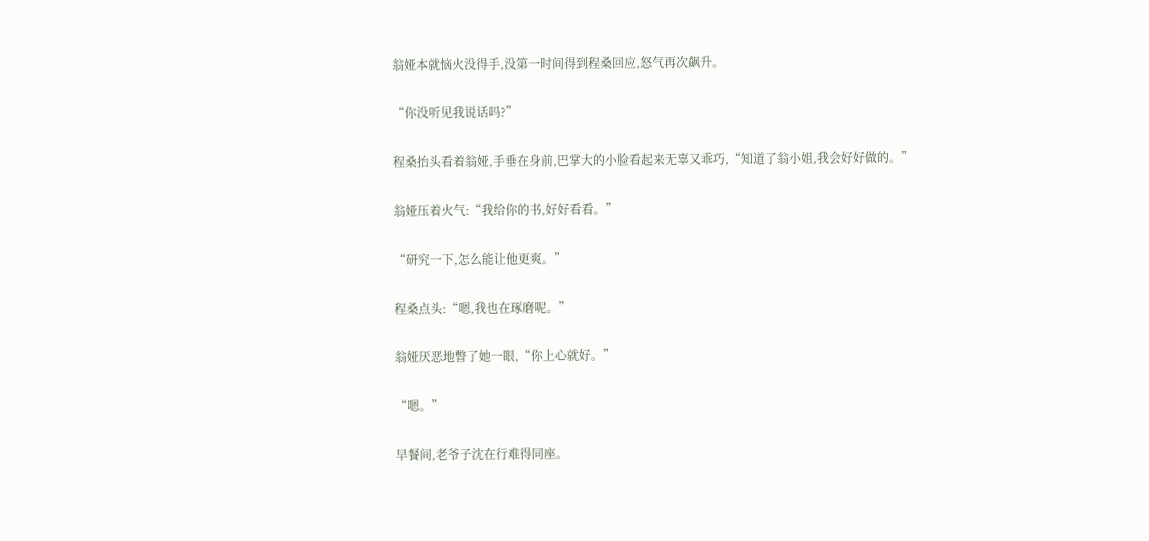翁娅本就恼火没得手,没第一时间得到程桑回应,怒气再次飙升。

“你没听见我说话吗?”

程桑抬头看着翁娅,手垂在身前,巴掌大的小脸看起来无辜又乖巧,“知道了翁小姐,我会好好做的。”

翁娅压着火气:“我给你的书,好好看看。”

“研究一下,怎么能让他更爽。”

程桑点头:“嗯,我也在琢磨呢。”

翁娅厌恶地瞥了她一眼,“你上心就好。”

“嗯。”

早餐间,老爷子沈在行难得同座。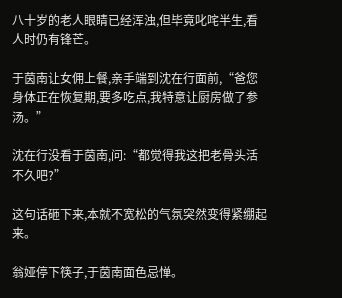八十岁的老人眼睛已经浑浊,但毕竟叱咤半生,看人时仍有锋芒。

于茵南让女佣上餐,亲手端到沈在行面前,“爸您身体正在恢复期,要多吃点,我特意让厨房做了参汤。”

沈在行没看于茵南,问:“都觉得我这把老骨头活不久吧?”

这句话砸下来,本就不宽松的气氛突然变得紧绷起来。

翁娅停下筷子,于茵南面色忌惮。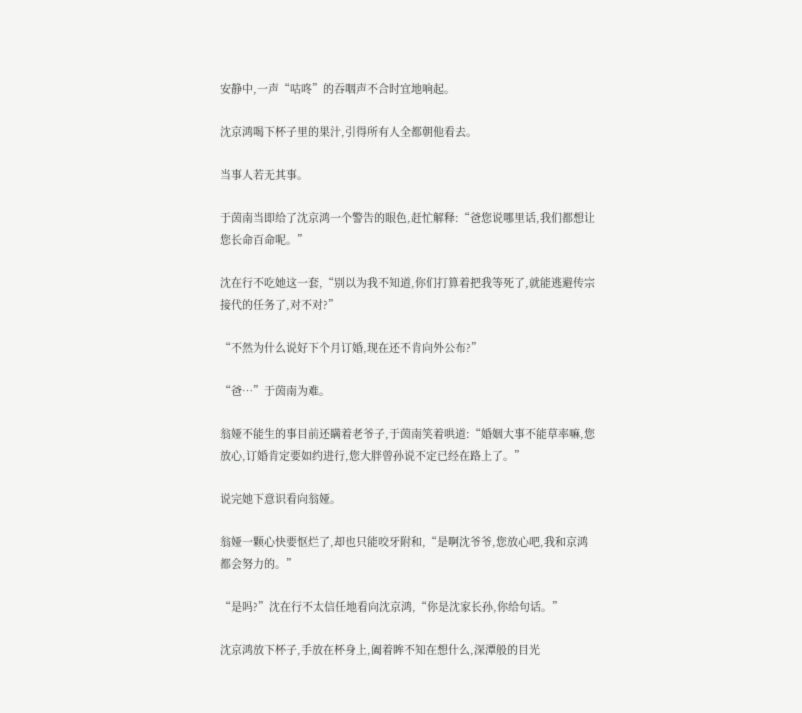安静中,一声“咕咚”的吞咽声不合时宜地响起。

沈京鸿喝下杯子里的果汁,引得所有人全都朝他看去。

当事人若无其事。

于茵南当即给了沈京鸿一个警告的眼色,赶忙解释:“爸您说哪里话,我们都想让您长命百命呢。”

沈在行不吃她这一套,“别以为我不知道,你们打算着把我等死了,就能逃避传宗接代的任务了,对不对?”

“不然为什么说好下个月订婚,现在还不肯向外公布?”

“爸…”于茵南为难。

翁娅不能生的事目前还瞒着老爷子,于茵南笑着哄道:“婚姻大事不能草率嘛,您放心,订婚肯定要如约进行,您大胖曾孙说不定已经在路上了。”

说完她下意识看向翁娅。

翁娅一颗心快要怄烂了,却也只能咬牙附和,“是啊沈爷爷,您放心吧,我和京鸿都会努力的。”

“是吗?”沈在行不太信任地看向沈京鸿,“你是沈家长孙,你给句话。”

沈京鸿放下杯子,手放在杯身上,阖着眸不知在想什么,深潭般的目光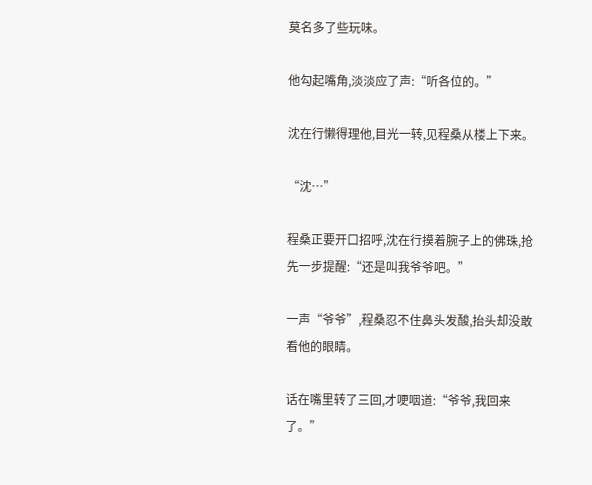莫名多了些玩味。

他勾起嘴角,淡淡应了声:“听各位的。”

沈在行懒得理他,目光一转,见程桑从楼上下来。

“沈…”

程桑正要开口招呼,沈在行摸着腕子上的佛珠,抢先一步提醒:“还是叫我爷爷吧。”

一声“爷爷”,程桑忍不住鼻头发酸,抬头却没敢看他的眼睛。

话在嘴里转了三回,才哽咽道:“爷爷,我回来了。”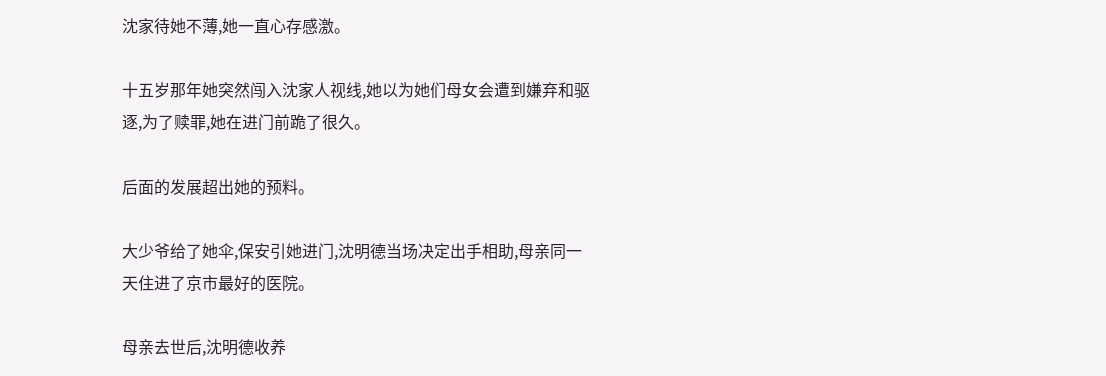沈家待她不薄,她一直心存感激。

十五岁那年她突然闯入沈家人视线,她以为她们母女会遭到嫌弃和驱逐,为了赎罪,她在进门前跪了很久。

后面的发展超出她的预料。

大少爷给了她伞,保安引她进门,沈明德当场决定出手相助,母亲同一天住进了京市最好的医院。

母亲去世后,沈明德收养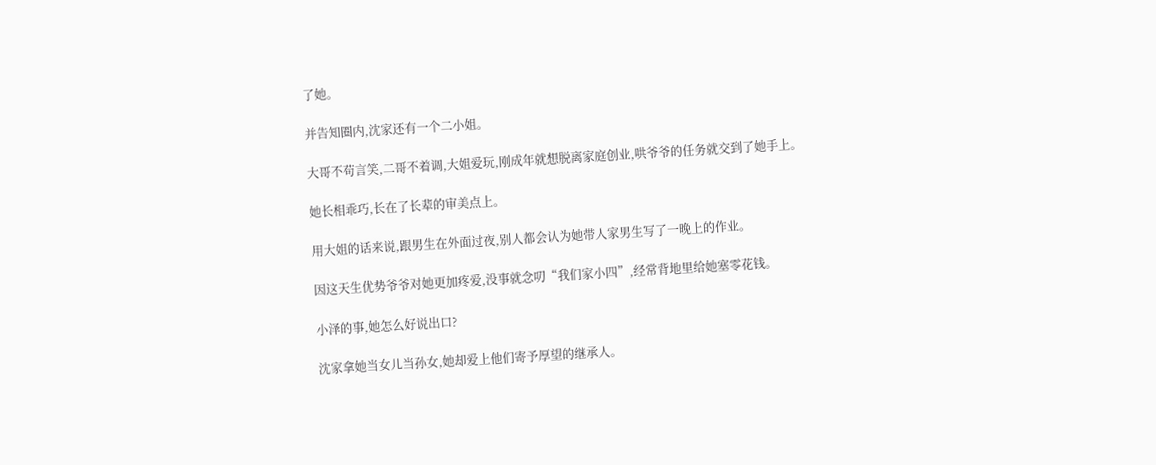了她。

并告知圈内,沈家还有一个二小姐。

大哥不苟言笑,二哥不着调,大姐爱玩,刚成年就想脱离家庭创业,哄爷爷的任务就交到了她手上。

她长相乖巧,长在了长辈的审美点上。

用大姐的话来说,跟男生在外面过夜,别人都会认为她带人家男生写了一晚上的作业。

因这天生优势爷爷对她更加疼爱,没事就念叨“我们家小四”,经常背地里给她塞零花钱。

小泽的事,她怎么好说出口?

沈家拿她当女儿当孙女,她却爱上他们寄予厚望的继承人。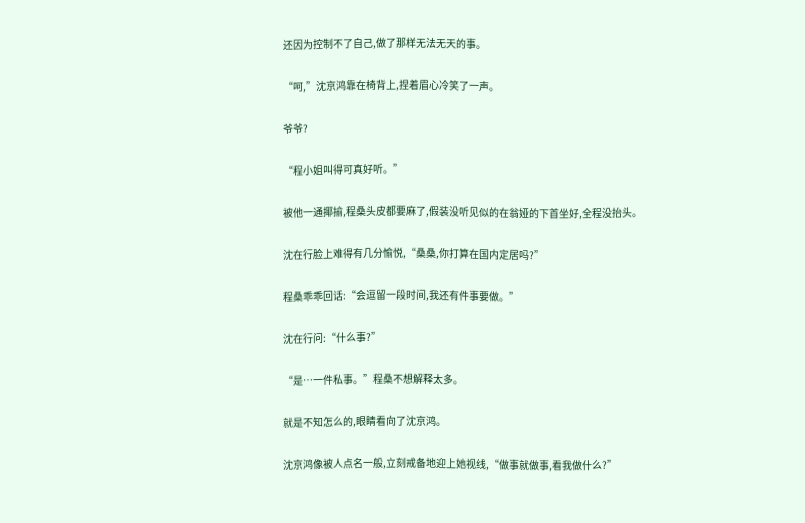还因为控制不了自己,做了那样无法无天的事。

“呵,”沈京鸿靠在椅背上,捏着眉心冷笑了一声。

爷爷?

“程小姐叫得可真好听。”

被他一通揶揄,程桑头皮都要麻了,假装没听见似的在翁娅的下首坐好,全程没抬头。

沈在行脸上难得有几分愉悦,“桑桑,你打算在国内定居吗?”

程桑乖乖回话:“会逗留一段时间,我还有件事要做。”

沈在行问:“什么事?”

“是…一件私事。”程桑不想解释太多。

就是不知怎么的,眼睛看向了沈京鸿。

沈京鸿像被人点名一般,立刻戒备地迎上她视线,“做事就做事,看我做什么?”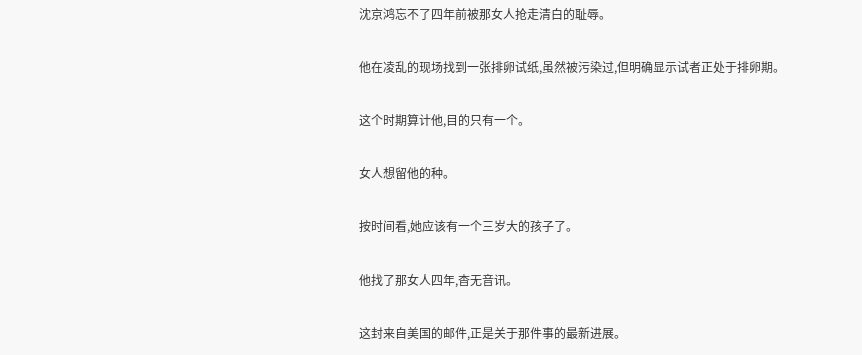沈京鸿忘不了四年前被那女人抢走清白的耻辱。

他在凌乱的现场找到一张排卵试纸,虽然被污染过,但明确显示试者正处于排卵期。

这个时期算计他,目的只有一个。

女人想留他的种。

按时间看,她应该有一个三岁大的孩子了。

他找了那女人四年,杳无音讯。

这封来自美国的邮件,正是关于那件事的最新进展。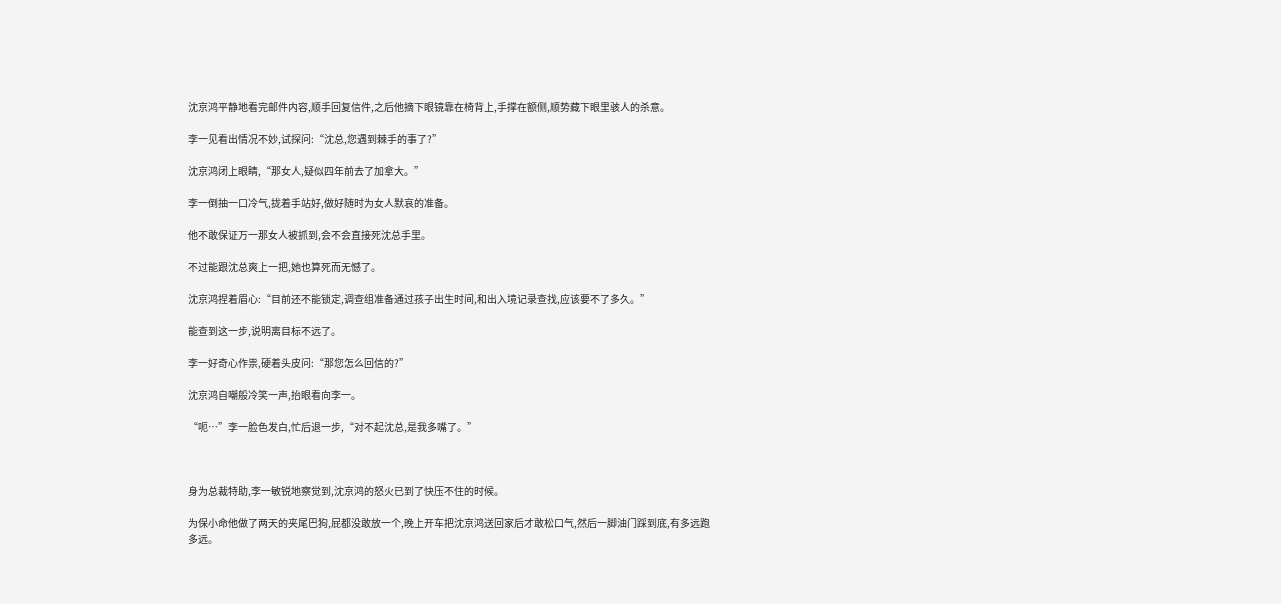沈京鸿平静地看完邮件内容,顺手回复信件,之后他摘下眼镜靠在椅背上,手撑在额侧,顺势藏下眼里骇人的杀意。

李一见看出情况不妙,试探问:“沈总,您遇到棘手的事了?”

沈京鸿闭上眼睛,“那女人,疑似四年前去了加拿大。”

李一倒抽一口冷气,拢着手站好,做好随时为女人默哀的准备。

他不敢保证万一那女人被抓到,会不会直接死沈总手里。

不过能跟沈总爽上一把,她也算死而无憾了。

沈京鸿捏着眉心:“目前还不能锁定,调查组准备通过孩子出生时间,和出入境记录查找,应该要不了多久。”

能查到这一步,说明离目标不远了。

李一好奇心作祟,硬着头皮问:“那您怎么回信的?”

沈京鸿自嘲般冷笑一声,抬眼看向李一。

“呃…”李一脸色发白,忙后退一步,“对不起沈总,是我多嘴了。”



身为总裁特助,李一敏锐地察觉到,沈京鸿的怒火已到了快压不住的时候。

为保小命他做了两天的夹尾巴狗,屁都没敢放一个,晚上开车把沈京鸿送回家后才敢松口气,然后一脚油门踩到底,有多远跑多远。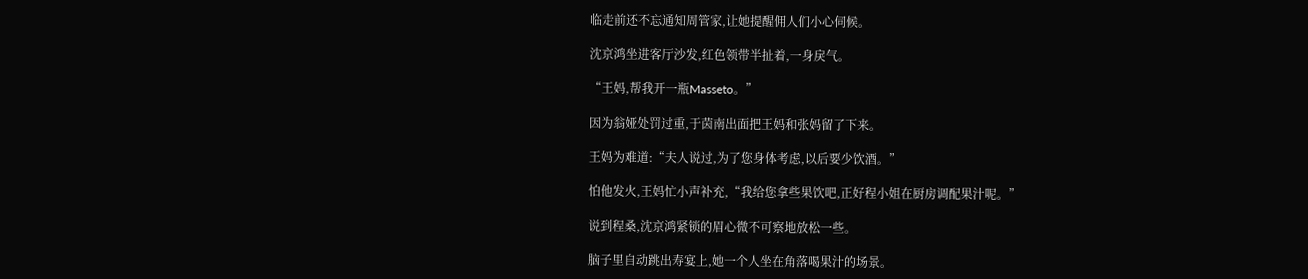临走前还不忘通知周管家,让她提醒佣人们小心伺候。

沈京鸿坐进客厅沙发,红色领带半扯着,一身戾气。

“王妈,帮我开一瓶Masseto。”

因为翁娅处罚过重,于茵南出面把王妈和张妈留了下来。

王妈为难道:“夫人说过,为了您身体考虑,以后要少饮酒。”

怕他发火,王妈忙小声补充,“我给您拿些果饮吧,正好程小姐在厨房调配果汁呢。”

说到程桑,沈京鸿紧锁的眉心微不可察地放松一些。

脑子里自动跳出寿宴上,她一个人坐在角落喝果汁的场景。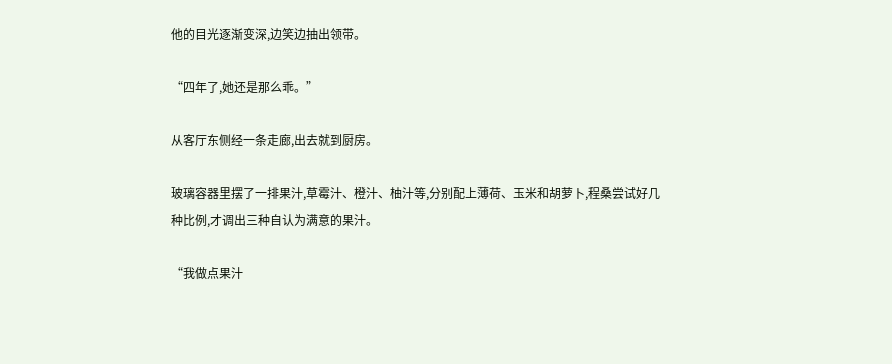他的目光逐渐变深,边笑边抽出领带。

“四年了,她还是那么乖。”

从客厅东侧经一条走廊,出去就到厨房。

玻璃容器里摆了一排果汁,草霉汁、橙汁、柚汁等,分别配上薄荷、玉米和胡萝卜,程桑尝试好几种比例,才调出三种自认为满意的果汁。

“我做点果汁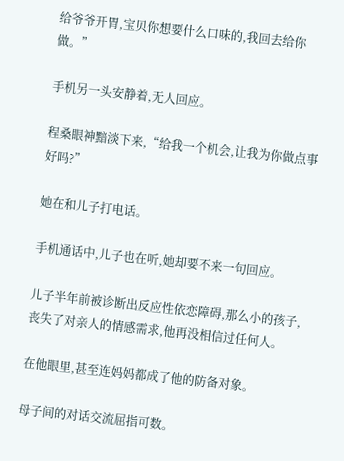给爷爷开胃,宝贝你想要什么口味的,我回去给你做。”

手机另一头安静着,无人回应。

程桑眼神黯淡下来,“给我一个机会,让我为你做点事好吗?”

她在和儿子打电话。

手机通话中,儿子也在听,她却要不来一句回应。

儿子半年前被诊断出反应性依恋障碍,那么小的孩子,丧失了对亲人的情感需求,他再没相信过任何人。

在他眼里,甚至连妈妈都成了他的防备对象。

母子间的对话交流屈指可数。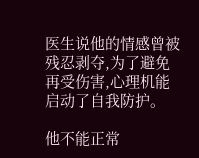医生说他的情感曾被残忍剥夺,为了避免再受伤害,心理机能启动了自我防护。

他不能正常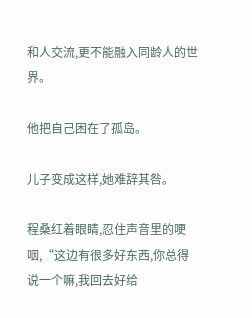和人交流,更不能融入同龄人的世界。

他把自己困在了孤岛。

儿子变成这样,她难辞其咎。

程桑红着眼睛,忍住声音里的哽咽,“这边有很多好东西,你总得说一个嘛,我回去好给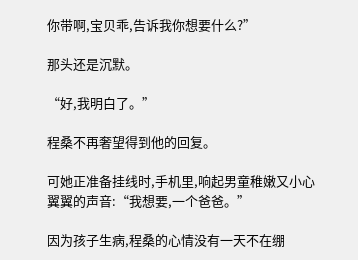你带啊,宝贝乖,告诉我你想要什么?”

那头还是沉默。

“好,我明白了。”

程桑不再奢望得到他的回复。

可她正准备挂线时,手机里,响起男童稚嫩又小心翼翼的声音:“我想要,一个爸爸。”

因为孩子生病,程桑的心情没有一天不在绷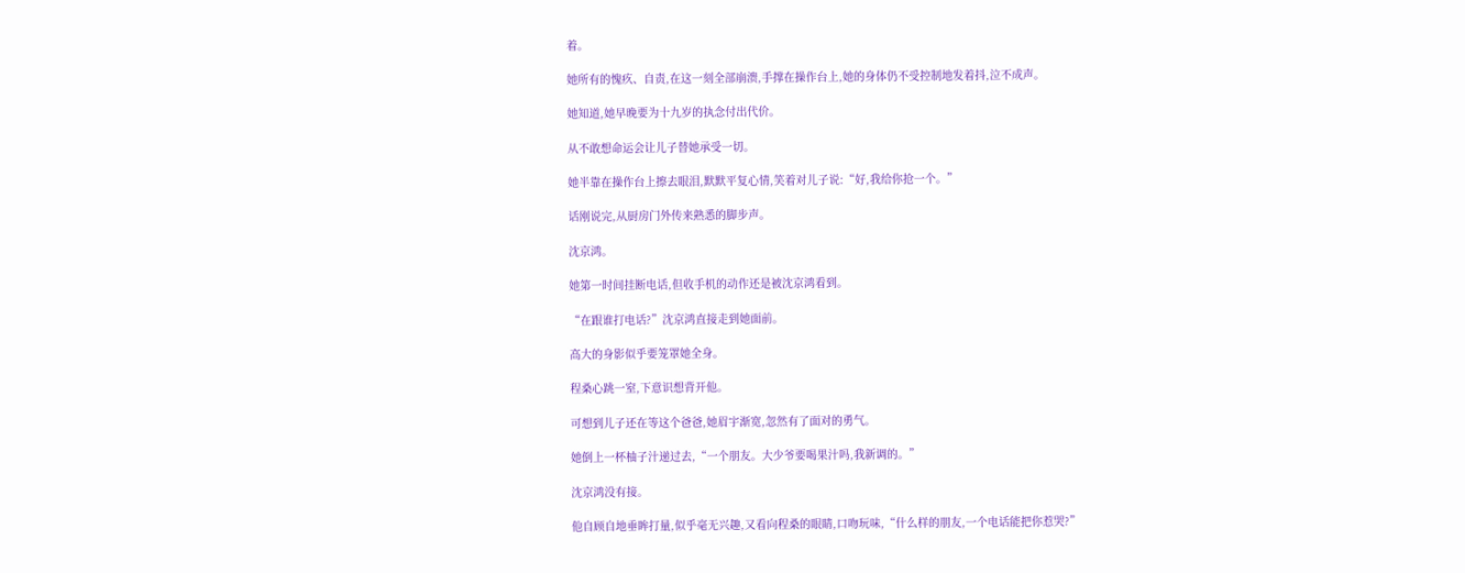着。

她所有的愧疚、自责,在这一刻全部崩溃,手撑在操作台上,她的身体仍不受控制地发着抖,泣不成声。

她知道,她早晚要为十九岁的执念付出代价。

从不敢想命运会让儿子替她承受一切。

她半靠在操作台上擦去眼泪,默默平复心情,笑着对儿子说:“好,我给你抢一个。”

话刚说完,从厨房门外传来熟悉的脚步声。

沈京鸿。

她第一时间挂断电话,但收手机的动作还是被沈京鸿看到。

“在跟谁打电话?”沈京鸿直接走到她面前。

高大的身影似乎要笼罩她全身。

程桑心跳一窒,下意识想背开他。

可想到儿子还在等这个爸爸,她眉宇渐宽,忽然有了面对的勇气。

她倒上一杯柚子汁递过去,“一个朋友。大少爷要喝果汁吗,我新调的。”

沈京鸿没有接。

他自顾自地垂眸打量,似乎毫无兴趣,又看向程桑的眼睛,口吻玩味,“什么样的朋友,一个电话能把你惹哭?”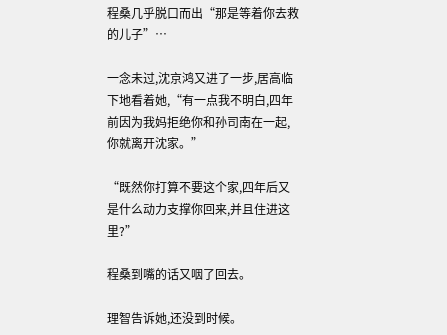程桑几乎脱口而出“那是等着你去救的儿子”…

一念未过,沈京鸿又进了一步,居高临下地看着她,“有一点我不明白,四年前因为我妈拒绝你和孙司南在一起,你就离开沈家。”

“既然你打算不要这个家,四年后又是什么动力支撑你回来,并且住进这里?”

程桑到嘴的话又咽了回去。

理智告诉她,还没到时候。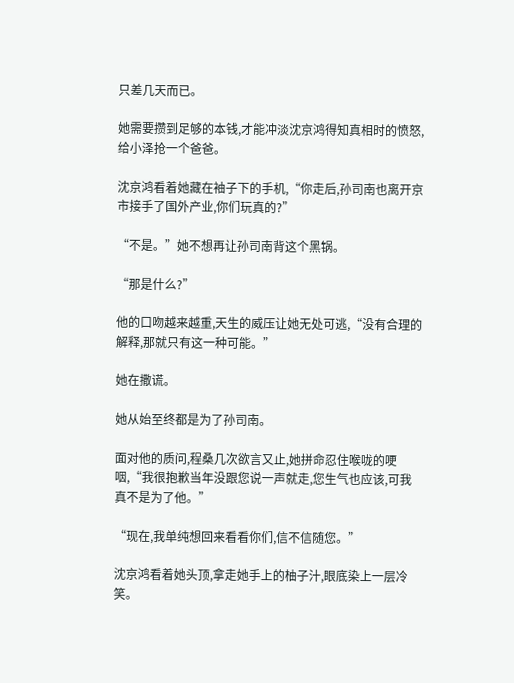只差几天而已。

她需要攒到足够的本钱,才能冲淡沈京鸿得知真相时的愤怒,给小泽抢一个爸爸。

沈京鸿看着她藏在袖子下的手机,“你走后,孙司南也离开京市接手了国外产业,你们玩真的?”

“不是。”她不想再让孙司南背这个黑锅。

“那是什么?”

他的口吻越来越重,天生的威压让她无处可逃,“没有合理的解释,那就只有这一种可能。”

她在撒谎。

她从始至终都是为了孙司南。

面对他的质问,程桑几次欲言又止,她拼命忍住喉咙的哽咽,“我很抱歉当年没跟您说一声就走,您生气也应该,可我真不是为了他。”

“现在,我单纯想回来看看你们,信不信随您。”

沈京鸿看着她头顶,拿走她手上的柚子汁,眼底染上一层冷笑。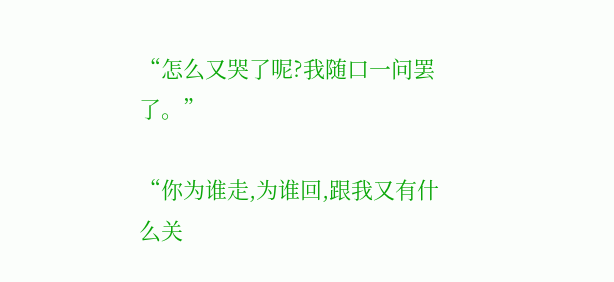“怎么又哭了呢?我随口一问罢了。”

“你为谁走,为谁回,跟我又有什么关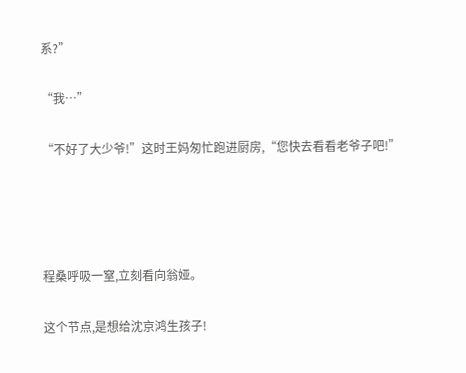系?”

“我…”

“不好了大少爷!”这时王妈匆忙跑进厨房,“您快去看看老爷子吧!”




程桑呼吸一窒,立刻看向翁娅。

这个节点,是想给沈京鸿生孩子!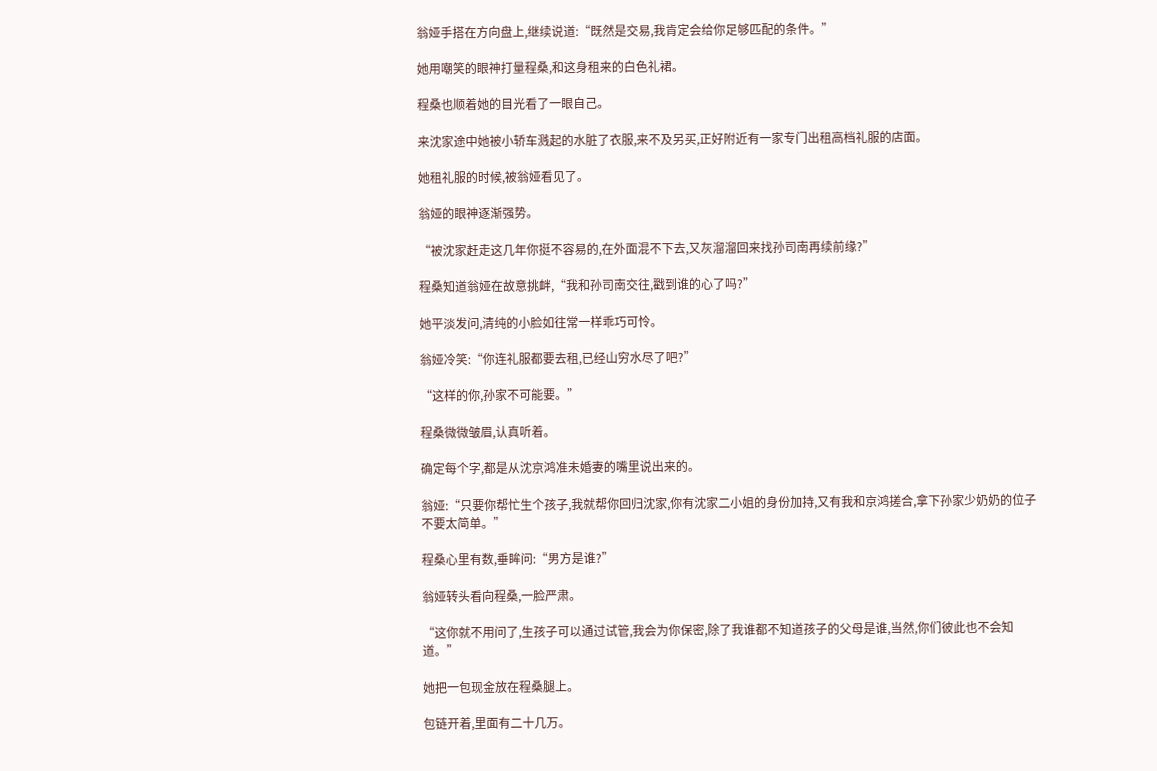翁娅手搭在方向盘上,继续说道:“既然是交易,我肯定会给你足够匹配的条件。”

她用嘲笑的眼神打量程桑,和这身租来的白色礼裙。

程桑也顺着她的目光看了一眼自己。

来沈家途中她被小轿车溅起的水脏了衣服,来不及另买,正好附近有一家专门出租高档礼服的店面。

她租礼服的时候,被翁娅看见了。

翁娅的眼神逐渐强势。

“被沈家赶走这几年你挺不容易的,在外面混不下去,又灰溜溜回来找孙司南再续前缘?”

程桑知道翁娅在故意挑衅,“我和孙司南交往,戳到谁的心了吗?”

她平淡发问,清纯的小脸如往常一样乖巧可怜。

翁娅冷笑:“你连礼服都要去租,已经山穷水尽了吧?”

“这样的你,孙家不可能要。”

程桑微微皱眉,认真听着。

确定每个字,都是从沈京鸿准未婚妻的嘴里说出来的。

翁娅:“只要你帮忙生个孩子,我就帮你回归沈家,你有沈家二小姐的身份加持,又有我和京鸿搓合,拿下孙家少奶奶的位子不要太简单。”

程桑心里有数,垂眸问:“男方是谁?”

翁娅转头看向程桑,一脸严肃。

“这你就不用问了,生孩子可以通过试管,我会为你保密,除了我谁都不知道孩子的父母是谁,当然,你们彼此也不会知道。”

她把一包现金放在程桑腿上。

包链开着,里面有二十几万。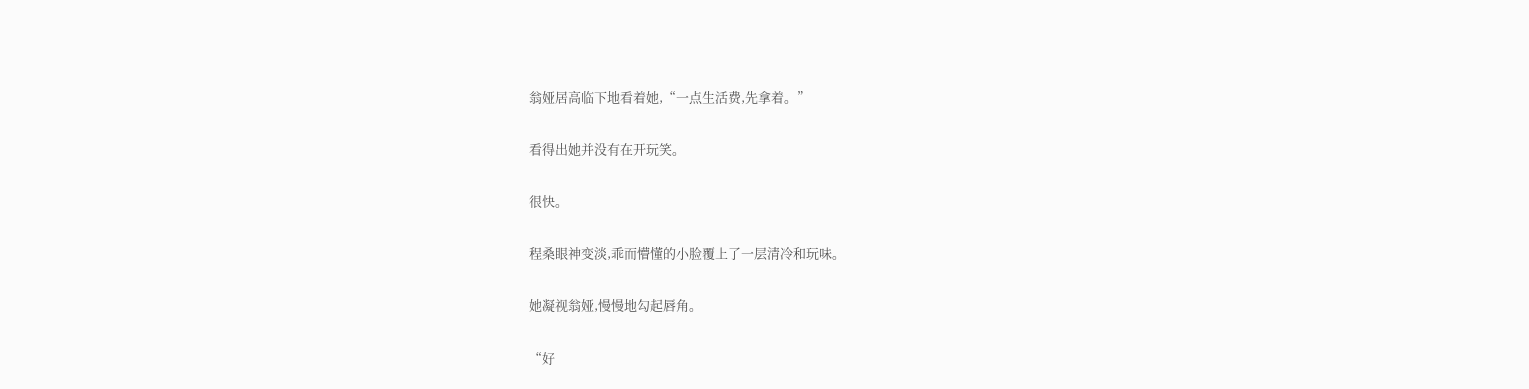翁娅居高临下地看着她,“一点生活费,先拿着。”

看得出她并没有在开玩笑。

很快。

程桑眼神变淡,乖而懵懂的小脸覆上了一层清冷和玩味。

她凝视翁娅,慢慢地勾起唇角。

“好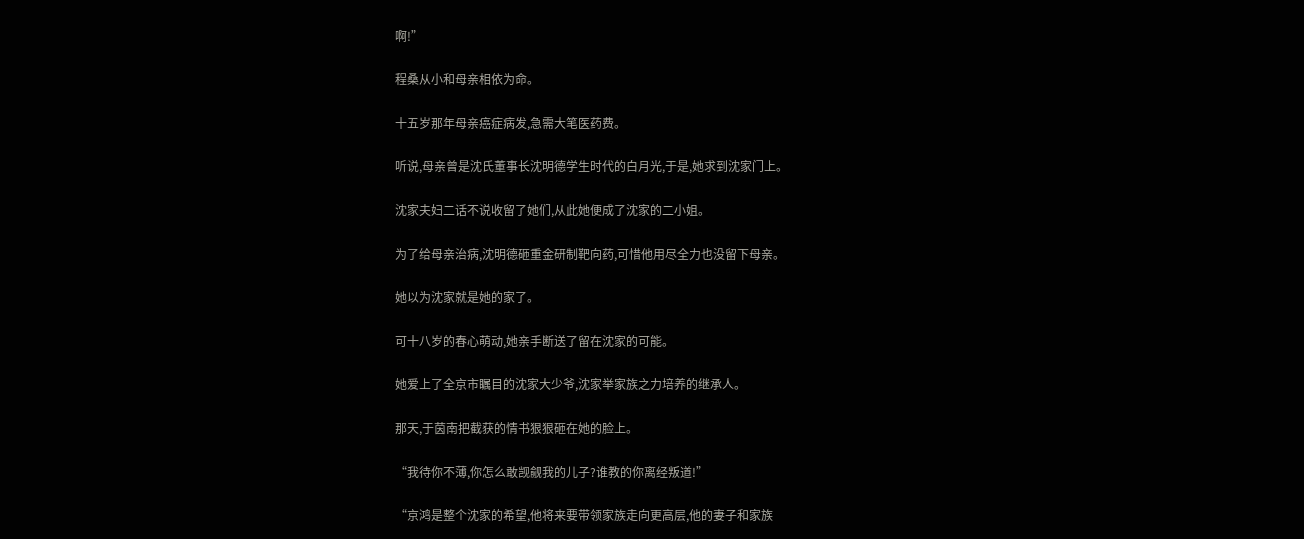啊!”

程桑从小和母亲相依为命。

十五岁那年母亲癌症病发,急需大笔医药费。

听说,母亲曾是沈氏董事长沈明德学生时代的白月光,于是,她求到沈家门上。

沈家夫妇二话不说收留了她们,从此她便成了沈家的二小姐。

为了给母亲治病,沈明德砸重金研制靶向药,可惜他用尽全力也没留下母亲。

她以为沈家就是她的家了。

可十八岁的春心萌动,她亲手断送了留在沈家的可能。

她爱上了全京市瞩目的沈家大少爷,沈家举家族之力培养的继承人。

那天,于茵南把截获的情书狠狠砸在她的脸上。

“我待你不薄,你怎么敢觊觎我的儿子?谁教的你离经叛道!”

“京鸿是整个沈家的希望,他将来要带领家族走向更高层,他的妻子和家族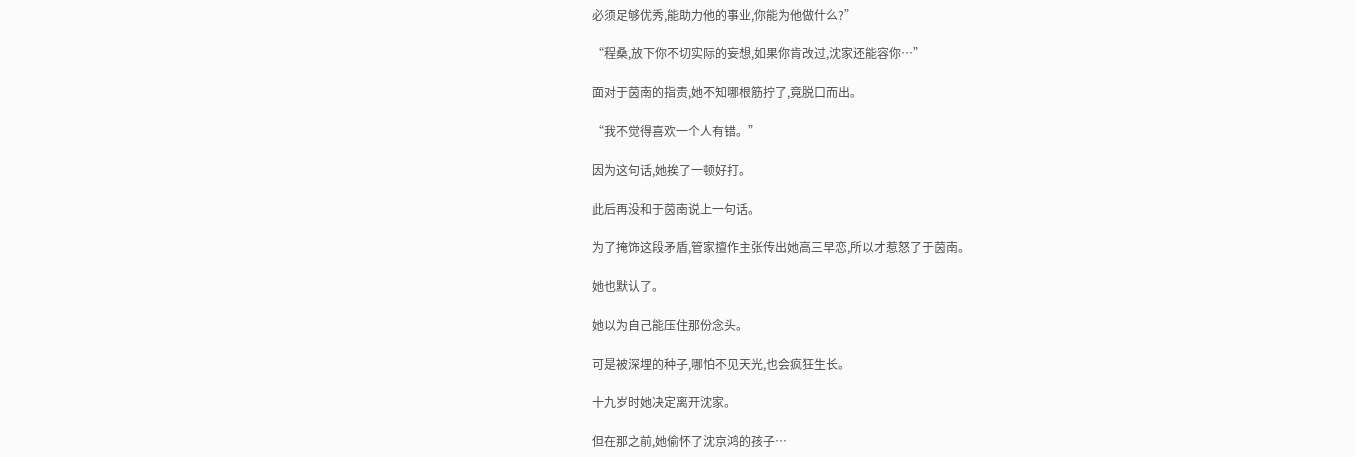必须足够优秀,能助力他的事业,你能为他做什么?”

“程桑,放下你不切实际的妄想,如果你肯改过,沈家还能容你…”

面对于茵南的指责,她不知哪根筋拧了,竟脱口而出。

“我不觉得喜欢一个人有错。”

因为这句话,她挨了一顿好打。

此后再没和于茵南说上一句话。

为了掩饰这段矛盾,管家擅作主张传出她高三早恋,所以才惹怒了于茵南。

她也默认了。

她以为自己能压住那份念头。

可是被深埋的种子,哪怕不见天光,也会疯狂生长。

十九岁时她决定离开沈家。

但在那之前,她偷怀了沈京鸿的孩子…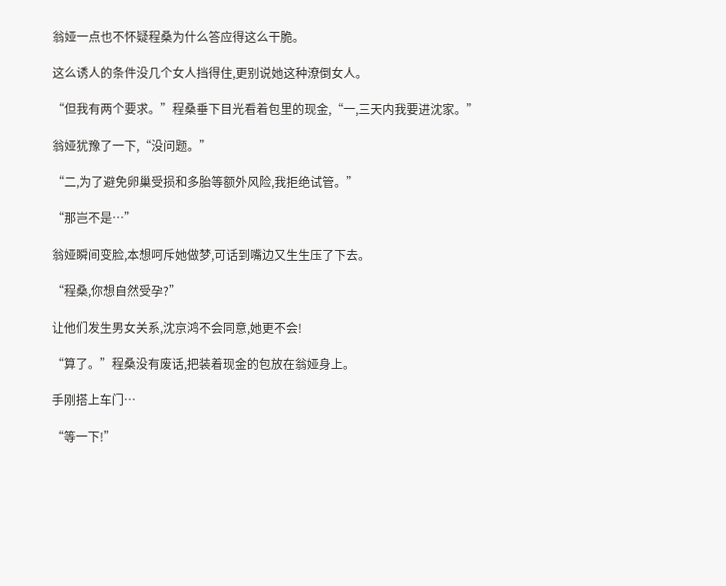翁娅一点也不怀疑程桑为什么答应得这么干脆。

这么诱人的条件没几个女人挡得住,更别说她这种潦倒女人。

“但我有两个要求。”程桑垂下目光看着包里的现金,“一,三天内我要进沈家。”

翁娅犹豫了一下,“没问题。”

“二,为了避免卵巢受损和多胎等额外风险,我拒绝试管。”

“那岂不是…”

翁娅瞬间变脸,本想呵斥她做梦,可话到嘴边又生生压了下去。

“程桑,你想自然受孕?”

让他们发生男女关系,沈京鸿不会同意,她更不会!

“算了。”程桑没有废话,把装着现金的包放在翁娅身上。

手刚搭上车门…

“等一下!”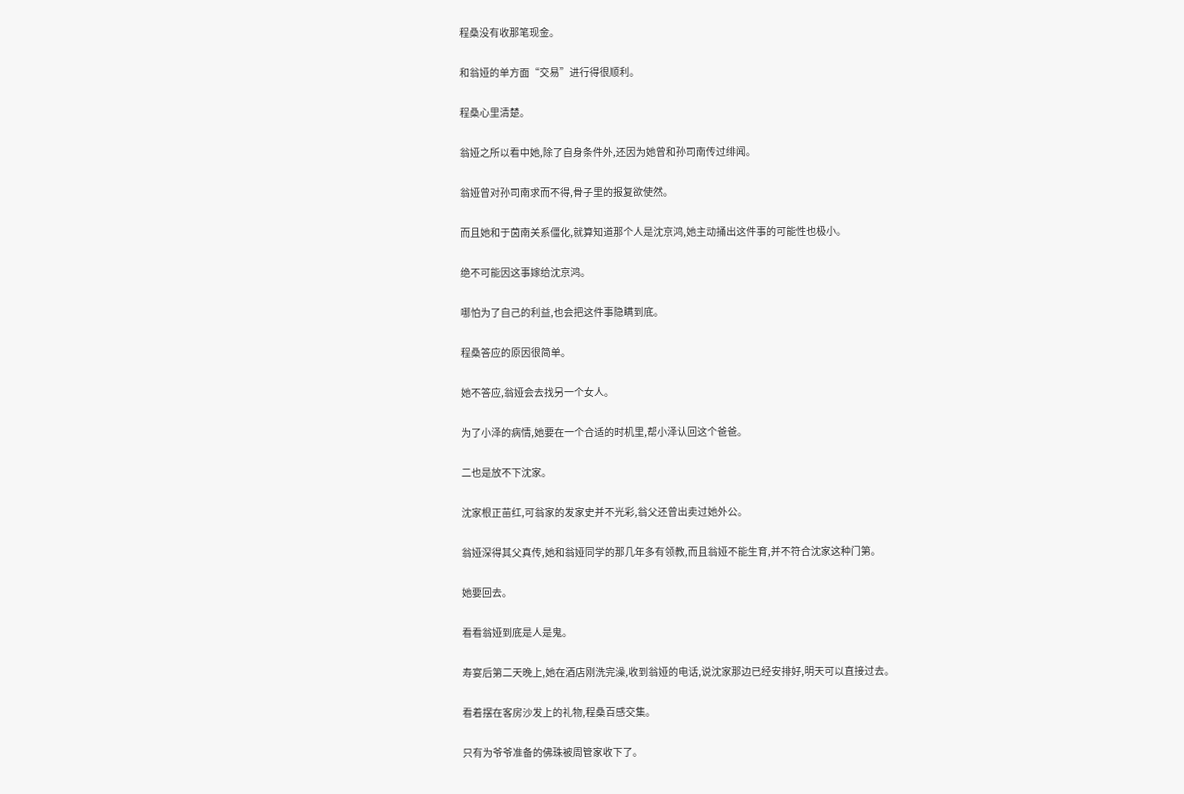程桑没有收那笔现金。

和翁娅的单方面“交易”进行得很顺利。

程桑心里清楚。

翁娅之所以看中她,除了自身条件外,还因为她曾和孙司南传过绯闻。

翁娅曾对孙司南求而不得,骨子里的报复欲使然。

而且她和于茵南关系僵化,就算知道那个人是沈京鸿,她主动捅出这件事的可能性也极小。

绝不可能因这事嫁给沈京鸿。

哪怕为了自己的利益,也会把这件事隐瞒到底。

程桑答应的原因很简单。

她不答应,翁娅会去找另一个女人。

为了小泽的病情,她要在一个合适的时机里,帮小泽认回这个爸爸。

二也是放不下沈家。

沈家根正苗红,可翁家的发家史并不光彩,翁父还曾出卖过她外公。

翁娅深得其父真传,她和翁娅同学的那几年多有领教,而且翁娅不能生育,并不符合沈家这种门第。

她要回去。

看看翁娅到底是人是鬼。

寿宴后第二天晚上,她在酒店刚洗完澡,收到翁娅的电话,说沈家那边已经安排好,明天可以直接过去。

看着摆在客房沙发上的礼物,程桑百感交集。

只有为爷爷准备的佛珠被周管家收下了。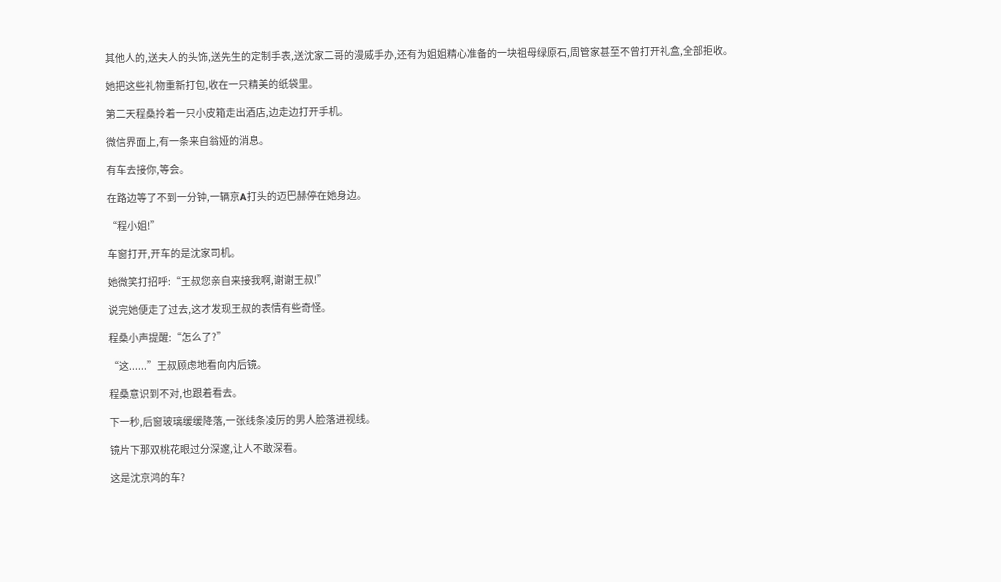其他人的,送夫人的头饰,送先生的定制手表,送沈家二哥的漫威手办,还有为姐姐精心准备的一块祖母绿原石,周管家甚至不曾打开礼盒,全部拒收。

她把这些礼物重新打包,收在一只精美的纸袋里。

第二天程桑拎着一只小皮箱走出酒店,边走边打开手机。

微信界面上,有一条来自翁娅的消息。

有车去接你,等会。

在路边等了不到一分钟,一辆京A打头的迈巴赫停在她身边。

“程小姐!”

车窗打开,开车的是沈家司机。

她微笑打招呼:“王叔您亲自来接我啊,谢谢王叔!”

说完她便走了过去,这才发现王叔的表情有些奇怪。

程桑小声提醒:“怎么了?”

“这......”王叔顾虑地看向内后镜。

程桑意识到不对,也跟着看去。

下一秒,后窗玻璃缓缓降落,一张线条凌厉的男人脸落进视线。

镜片下那双桃花眼过分深邃,让人不敢深看。

这是沈京鸿的车?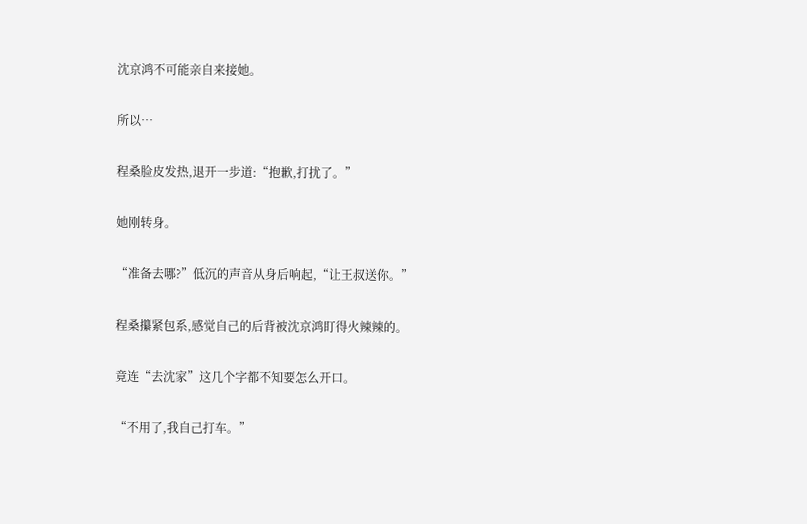沈京鸿不可能亲自来接她。

所以…

程桑脸皮发热,退开一步道:“抱歉,打扰了。”

她刚转身。

“准备去哪?”低沉的声音从身后响起,“让王叔送你。”

程桑攥紧包系,感觉自己的后背被沈京鸿盯得火辣辣的。

竟连“去沈家”这几个字都不知要怎么开口。

“不用了,我自己打车。”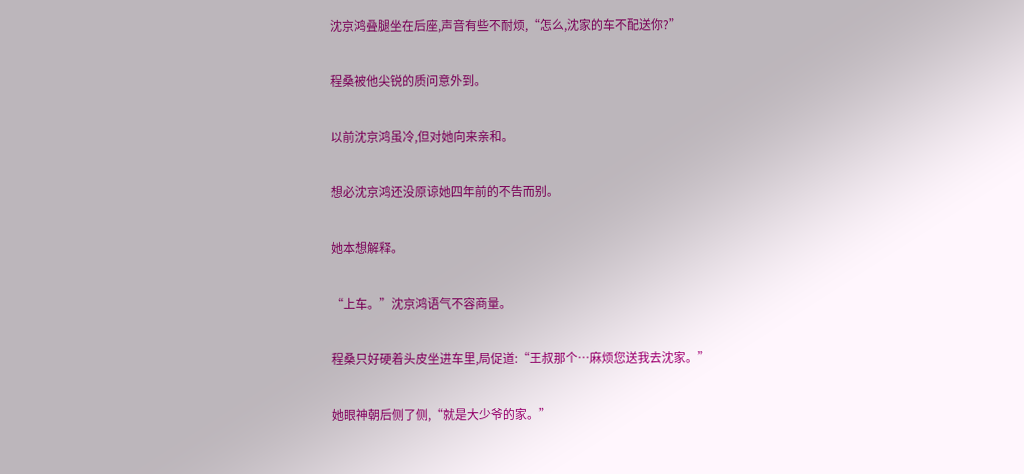沈京鸿叠腿坐在后座,声音有些不耐烦,“怎么,沈家的车不配送你?”

程桑被他尖锐的质问意外到。

以前沈京鸿虽冷,但对她向来亲和。

想必沈京鸿还没原谅她四年前的不告而别。

她本想解释。

“上车。”沈京鸿语气不容商量。

程桑只好硬着头皮坐进车里,局促道:“王叔那个…麻烦您送我去沈家。”

她眼神朝后侧了侧,“就是大少爷的家。”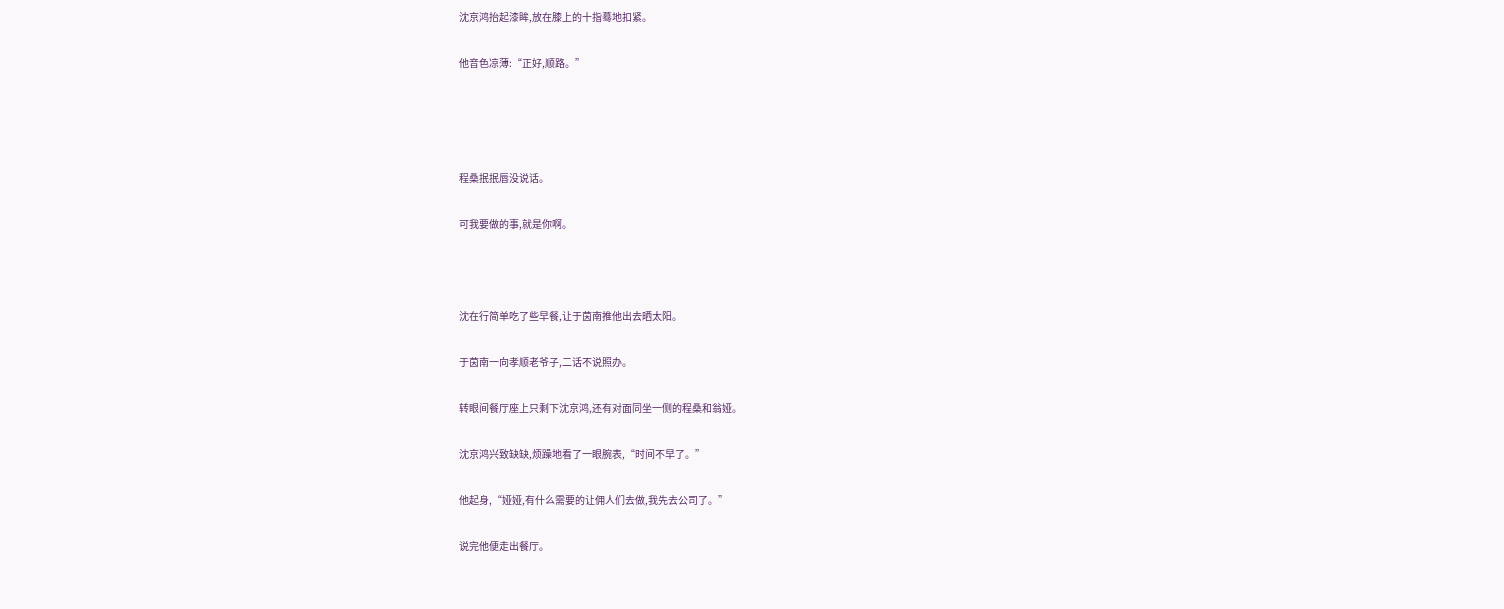沈京鸿抬起漆眸,放在膝上的十指蓦地扣紧。

他音色凉薄:“正好,顺路。”




程桑抿抿唇没说话。

可我要做的事,就是你啊。



沈在行简单吃了些早餐,让于茵南推他出去晒太阳。

于茵南一向孝顺老爷子,二话不说照办。

转眼间餐厅座上只剩下沈京鸿,还有对面同坐一侧的程桑和翁娅。

沈京鸿兴致缺缺,烦躁地看了一眼腕表,“时间不早了。”

他起身,“娅娅,有什么需要的让佣人们去做,我先去公司了。”

说完他便走出餐厅。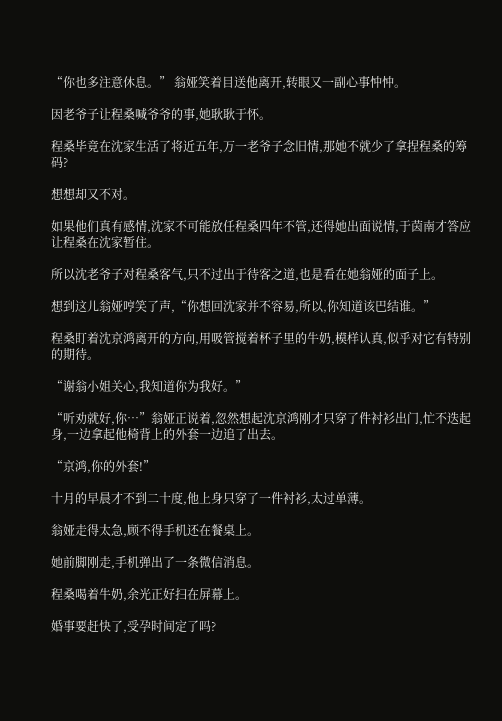“你也多注意休息。” 翁娅笑着目送他离开,转眼又一副心事忡忡。

因老爷子让程桑喊爷爷的事,她耿耿于怀。

程桑毕竟在沈家生活了将近五年,万一老爷子念旧情,那她不就少了拿捏程桑的筹码?

想想却又不对。

如果他们真有感情,沈家不可能放任程桑四年不管,还得她出面说情,于茵南才答应让程桑在沈家暂住。

所以沈老爷子对程桑客气,只不过出于待客之道,也是看在她翁娅的面子上。

想到这儿翁娅哼笑了声,“你想回沈家并不容易,所以,你知道该巴结谁。”

程桑盯着沈京鸿离开的方向,用吸管搅着杯子里的牛奶,模样认真,似乎对它有特别的期待。

“谢翁小姐关心,我知道你为我好。”

“听劝就好,你…”翁娅正说着,忽然想起沈京鸿刚才只穿了件衬衫出门,忙不迭起身,一边拿起他椅背上的外套一边追了出去。

“京鸿,你的外套!”

十月的早晨才不到二十度,他上身只穿了一件衬衫,太过单薄。

翁娅走得太急,顾不得手机还在餐桌上。

她前脚刚走,手机弹出了一条微信消息。

程桑喝着牛奶,余光正好扫在屏幕上。

婚事要赶快了,受孕时间定了吗?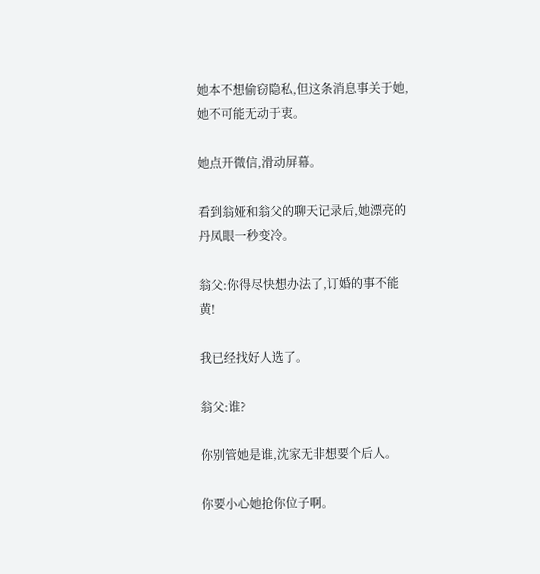她本不想偷窃隐私,但这条消息事关于她,她不可能无动于衷。

她点开微信,滑动屏幕。

看到翁娅和翁父的聊天记录后,她漂亮的丹凤眼一秒变冷。

翁父:你得尽快想办法了,订婚的事不能黄!

我已经找好人选了。

翁父:谁?

你别管她是谁,沈家无非想要个后人。

你要小心她抢你位子啊。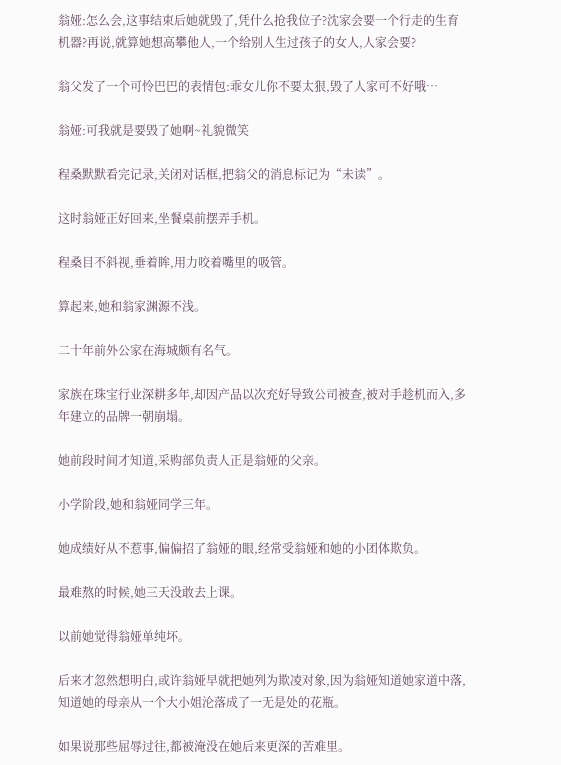翁娅:怎么会,这事结束后她就毁了,凭什么抢我位子?沈家会要一个行走的生育机器?再说,就算她想高攀他人,一个给别人生过孩子的女人,人家会要?

翁父发了一个可怜巴巴的表情包:乖女儿你不要太狠,毁了人家可不好哦…

翁娅:可我就是要毁了她啊~礼貌微笑

程桑默默看完记录,关闭对话框,把翁父的消息标记为“未读”。

这时翁娅正好回来,坐餐桌前摆弄手机。

程桑目不斜视,垂着眸,用力咬着嘴里的吸管。

算起来,她和翁家渊源不浅。

二十年前外公家在海城颇有名气。

家族在珠宝行业深耕多年,却因产品以次充好导致公司被查,被对手趁机而入,多年建立的品牌一朝崩塌。

她前段时间才知道,采购部负责人正是翁娅的父亲。

小学阶段,她和翁娅同学三年。

她成绩好从不惹事,偏偏招了翁娅的眼,经常受翁娅和她的小团体欺负。

最难熬的时候,她三天没敢去上课。

以前她觉得翁娅单纯坏。

后来才忽然想明白,或许翁娅早就把她列为欺凌对象,因为翁娅知道她家道中落,知道她的母亲从一个大小姐沦落成了一无是处的花瓶。

如果说那些屈辱过往,都被淹没在她后来更深的苦难里。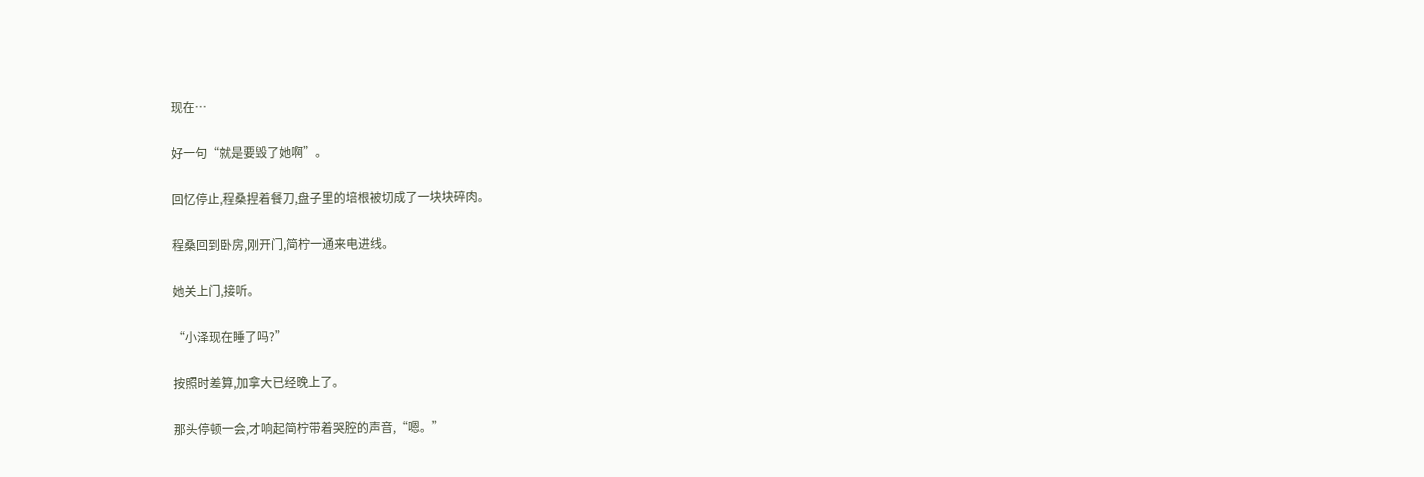现在…

好一句“就是要毁了她啊”。

回忆停止,程桑捏着餐刀,盘子里的培根被切成了一块块碎肉。

程桑回到卧房,刚开门,简柠一通来电进线。

她关上门,接听。

“小泽现在睡了吗?”

按照时差算,加拿大已经晚上了。

那头停顿一会,才响起简柠带着哭腔的声音,“嗯。”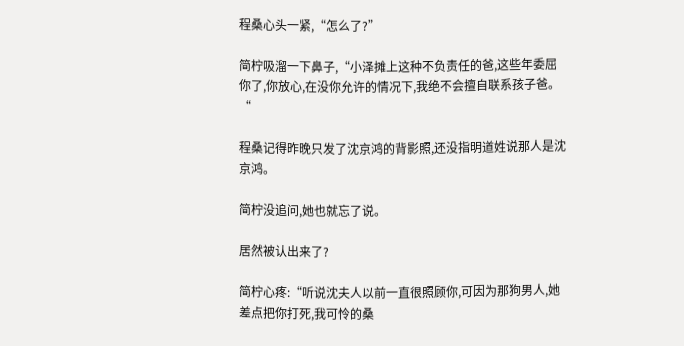程桑心头一紧,“怎么了?”

简柠吸溜一下鼻子,“小泽摊上这种不负责任的爸,这些年委屈你了,你放心,在没你允许的情况下,我绝不会擅自联系孩子爸。“

程桑记得昨晚只发了沈京鸿的背影照,还没指明道姓说那人是沈京鸿。

简柠没追问,她也就忘了说。

居然被认出来了?

简柠心疼:“听说沈夫人以前一直很照顾你,可因为那狗男人,她差点把你打死,我可怜的桑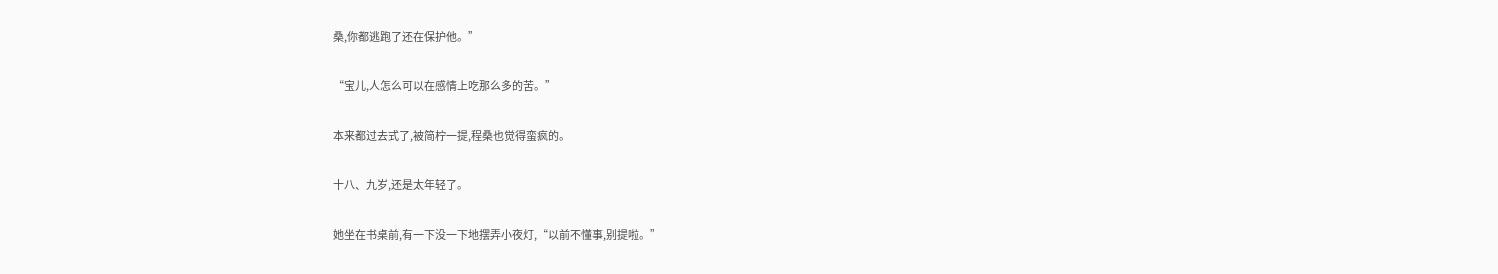桑,你都逃跑了还在保护他。”

“宝儿,人怎么可以在感情上吃那么多的苦。”

本来都过去式了,被简柠一提,程桑也觉得蛮疯的。

十八、九岁,还是太年轻了。

她坐在书桌前,有一下没一下地摆弄小夜灯,“以前不懂事,别提啦。”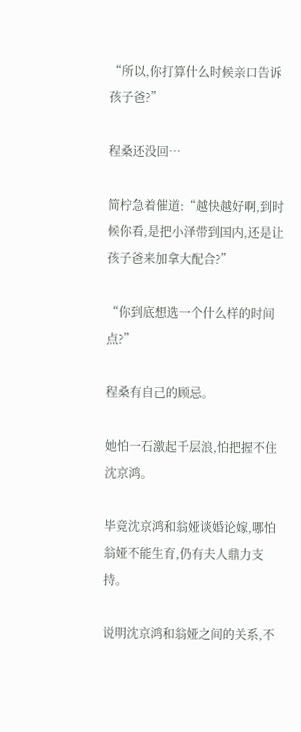“所以,你打算什么时候亲口告诉孩子爸?”

程桑还没回…

简柠急着催道:“越快越好啊,到时候你看,是把小泽带到国内,还是让孩子爸来加拿大配合?”

“你到底想选一个什么样的时间点?”

程桑有自己的顾忌。

她怕一石激起千层浪,怕把握不住沈京鸿。

毕竟沈京鸿和翁娅谈婚论嫁,哪怕翁娅不能生育,仍有夫人鼎力支持。

说明沈京鸿和翁娅之间的关系,不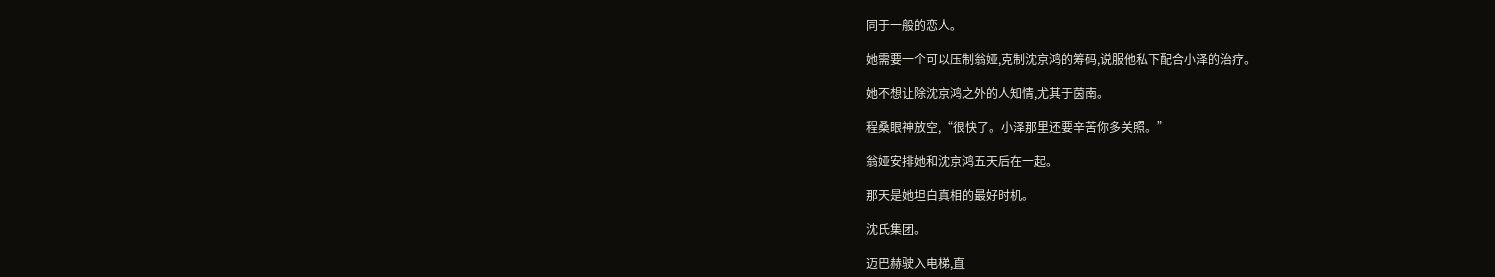同于一般的恋人。

她需要一个可以压制翁娅,克制沈京鸿的筹码,说服他私下配合小泽的治疗。

她不想让除沈京鸿之外的人知情,尤其于茵南。

程桑眼神放空,“很快了。小泽那里还要辛苦你多关照。”

翁娅安排她和沈京鸿五天后在一起。

那天是她坦白真相的最好时机。

沈氏集团。

迈巴赫驶入电梯,直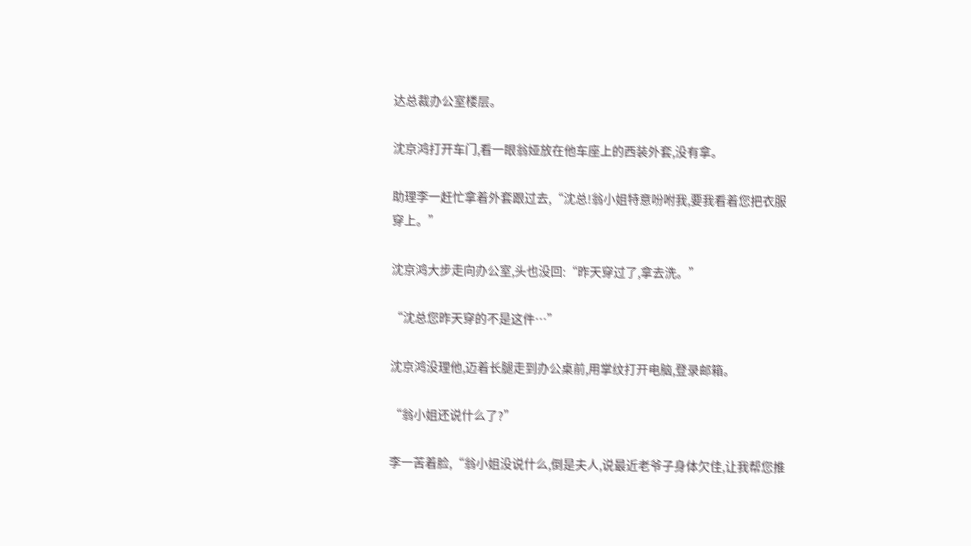达总裁办公室楼层。

沈京鸿打开车门,看一眼翁娅放在他车座上的西装外套,没有拿。

助理李一赶忙拿着外套跟过去,“沈总!翁小姐特意吩咐我,要我看着您把衣服穿上。”

沈京鸿大步走向办公室,头也没回:“昨天穿过了,拿去洗。”

“沈总您昨天穿的不是这件…”

沈京鸿没理他,迈着长腿走到办公桌前,用掌纹打开电脑,登录邮箱。

“翁小姐还说什么了?”

李一苦着脸,“翁小姐没说什么,倒是夫人,说最近老爷子身体欠佳,让我帮您推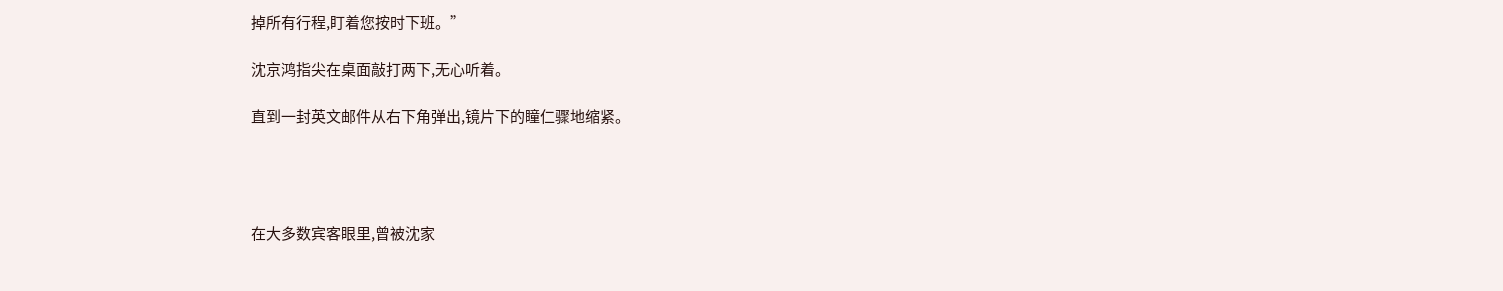掉所有行程,盯着您按时下班。”

沈京鸿指尖在桌面敲打两下,无心听着。

直到一封英文邮件从右下角弹出,镜片下的瞳仁骤地缩紧。




在大多数宾客眼里,曾被沈家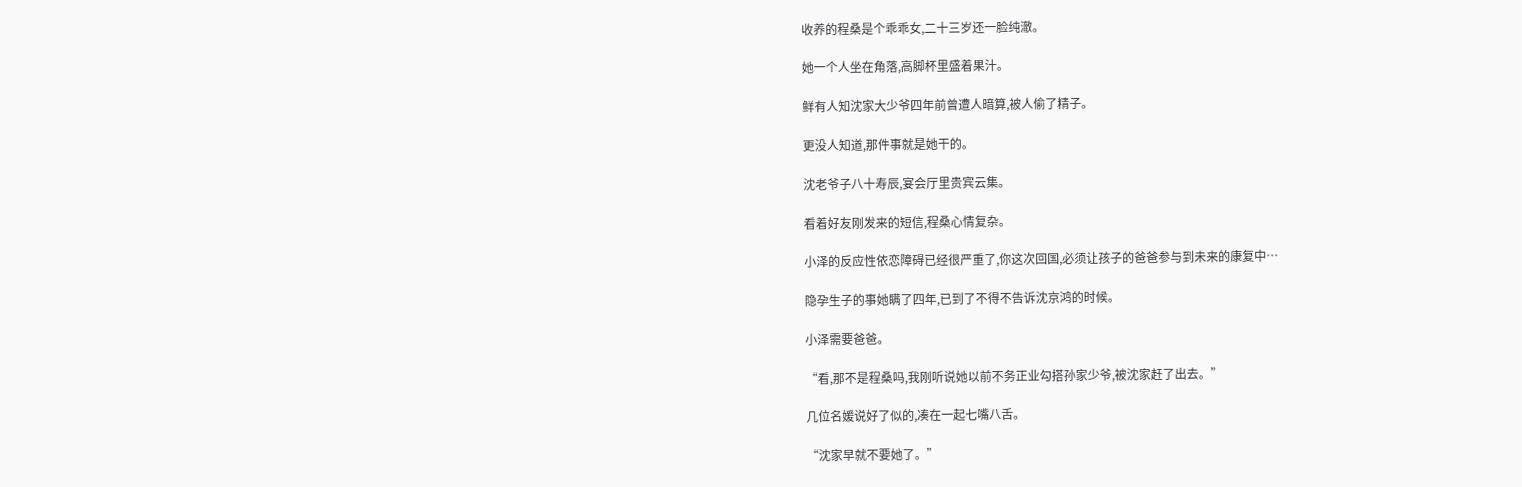收养的程桑是个乖乖女,二十三岁还一脸纯澈。

她一个人坐在角落,高脚杯里盛着果汁。

鲜有人知沈家大少爷四年前曾遭人暗算,被人偷了精子。

更没人知道,那件事就是她干的。

沈老爷子八十寿辰,宴会厅里贵宾云集。

看着好友刚发来的短信,程桑心情复杂。

小泽的反应性依恋障碍已经很严重了,你这次回国,必须让孩子的爸爸参与到未来的康复中…

隐孕生子的事她瞒了四年,已到了不得不告诉沈京鸿的时候。

小泽需要爸爸。

“看,那不是程桑吗,我刚听说她以前不务正业勾搭孙家少爷,被沈家赶了出去。”

几位名媛说好了似的,凑在一起七嘴八舌。

“沈家早就不要她了。”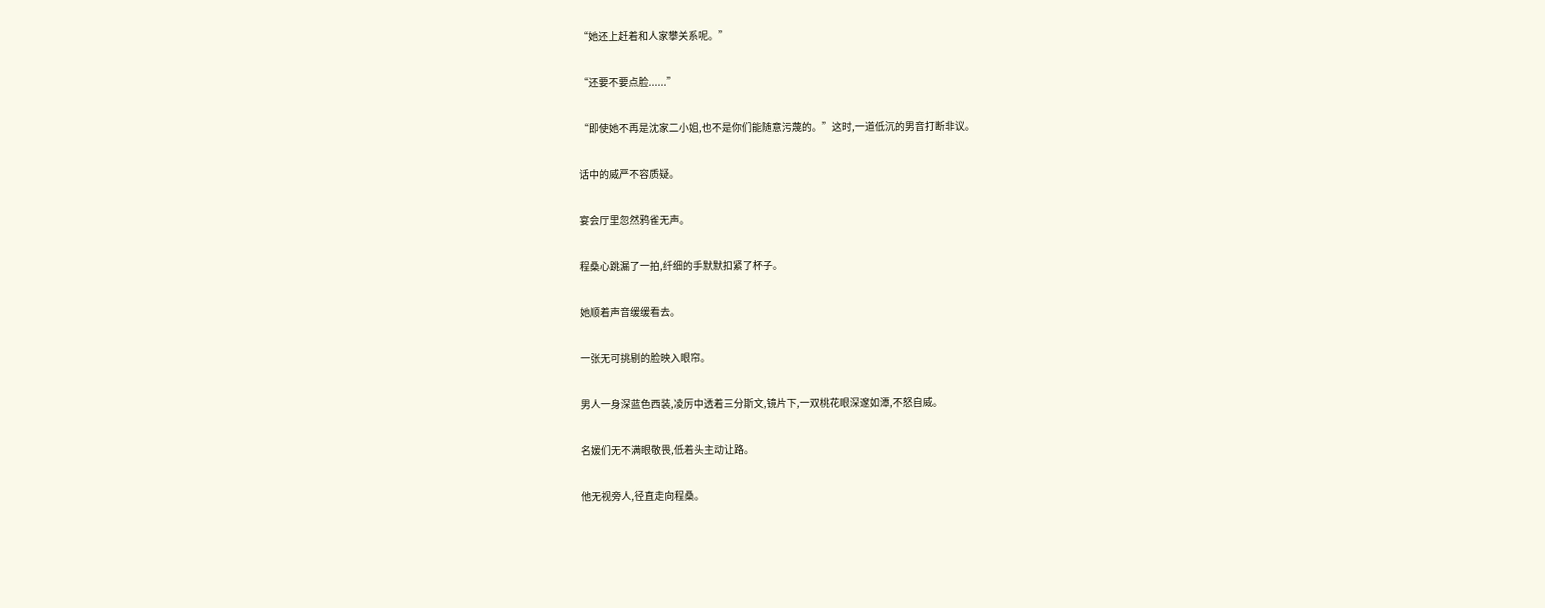“她还上赶着和人家攀关系呢。”

“还要不要点脸......”

“即使她不再是沈家二小姐,也不是你们能随意污蔑的。”这时,一道低沉的男音打断非议。

话中的威严不容质疑。

宴会厅里忽然鸦雀无声。

程桑心跳漏了一拍,纤细的手默默扣紧了杯子。

她顺着声音缓缓看去。

一张无可挑剔的脸映入眼帘。

男人一身深蓝色西装,凌厉中透着三分斯文,镜片下,一双桃花眼深邃如潭,不怒自威。

名媛们无不满眼敬畏,低着头主动让路。

他无视旁人,径直走向程桑。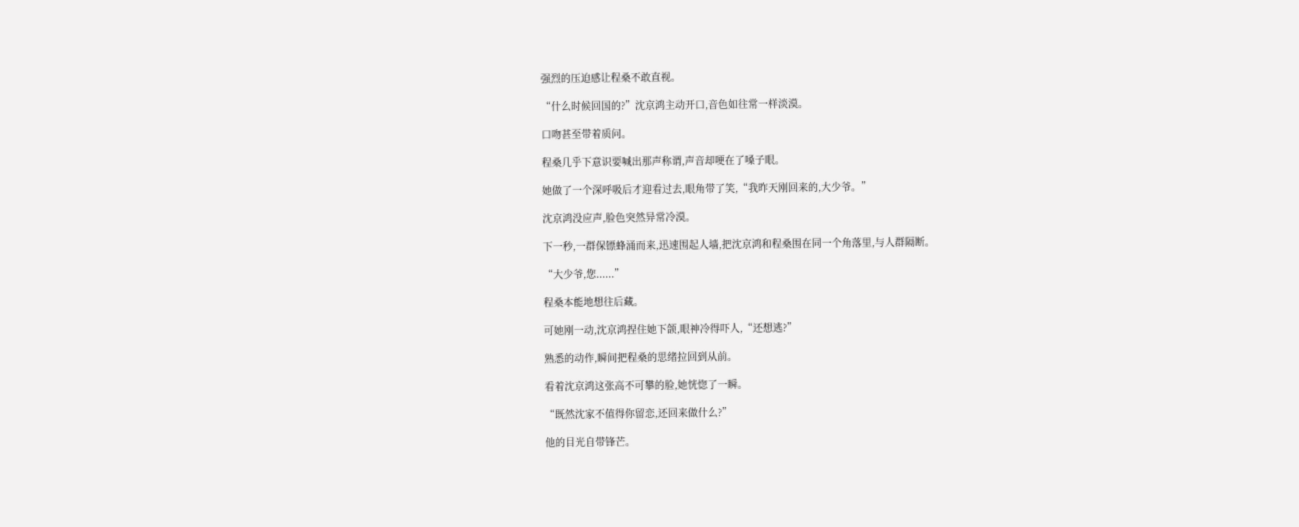强烈的压迫感让程桑不敢直视。

“什么时候回国的?”沈京鸿主动开口,音色如往常一样淡漠。

口吻甚至带着质问。

程桑几乎下意识要喊出那声称谓,声音却哽在了嗓子眼。

她做了一个深呼吸后才迎看过去,眼角带了笑,“我昨天刚回来的,大少爷。”

沈京鸿没应声,脸色突然异常冷漠。

下一秒,一群保镖蜂涌而来,迅速围起人墙,把沈京鸿和程桑围在同一个角落里,与人群隔断。

“大少爷,您......”

程桑本能地想往后藏。

可她刚一动,沈京鸿捏住她下颌,眼神冷得吓人,“还想逃?”

熟悉的动作,瞬间把程桑的思绪拉回到从前。

看着沈京鸿这张高不可攀的脸,她恍惚了一瞬。

“既然沈家不值得你留恋,还回来做什么?”

他的目光自带锋芒。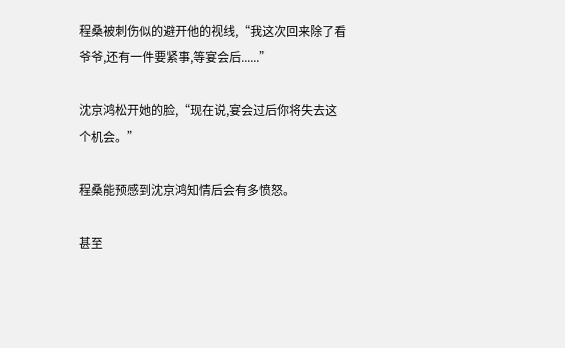程桑被刺伤似的避开他的视线,“我这次回来除了看爷爷,还有一件要紧事,等宴会后......”

沈京鸿松开她的脸,“现在说,宴会过后你将失去这个机会。”

程桑能预感到沈京鸿知情后会有多愤怒。

甚至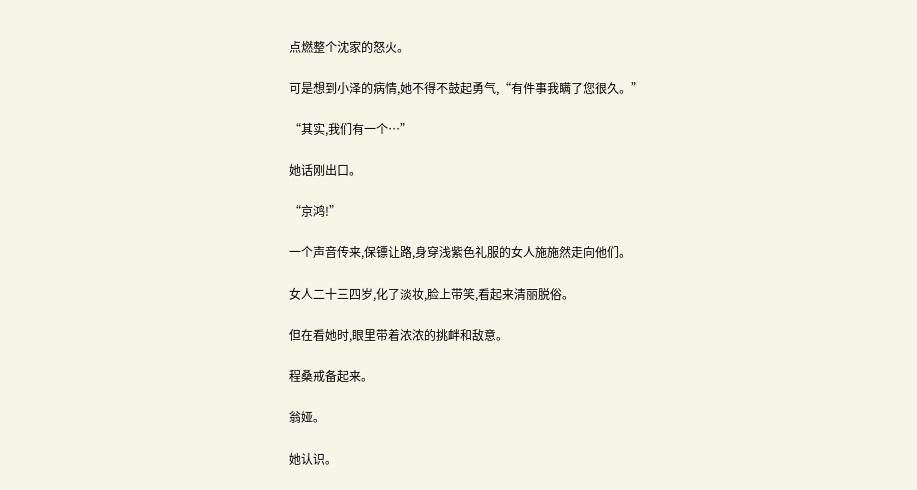点燃整个沈家的怒火。

可是想到小泽的病情,她不得不鼓起勇气,“有件事我瞒了您很久。”

“其实,我们有一个…”

她话刚出口。

“京鸿!”

一个声音传来,保镖让路,身穿浅紫色礼服的女人施施然走向他们。

女人二十三四岁,化了淡妆,脸上带笑,看起来清丽脱俗。

但在看她时,眼里带着浓浓的挑衅和敌意。

程桑戒备起来。

翁娅。

她认识。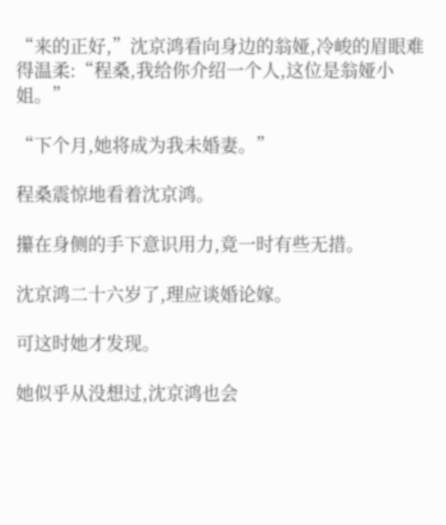“来的正好,”沈京鸿看向身边的翁娅,冷峻的眉眼难得温柔:“程桑,我给你介绍一个人,这位是翁娅小姐。”

“下个月,她将成为我未婚妻。”

程桑震惊地看着沈京鸿。

攥在身侧的手下意识用力,竟一时有些无措。

沈京鸿二十六岁了,理应谈婚论嫁。

可这时她才发现。

她似乎从没想过,沈京鸿也会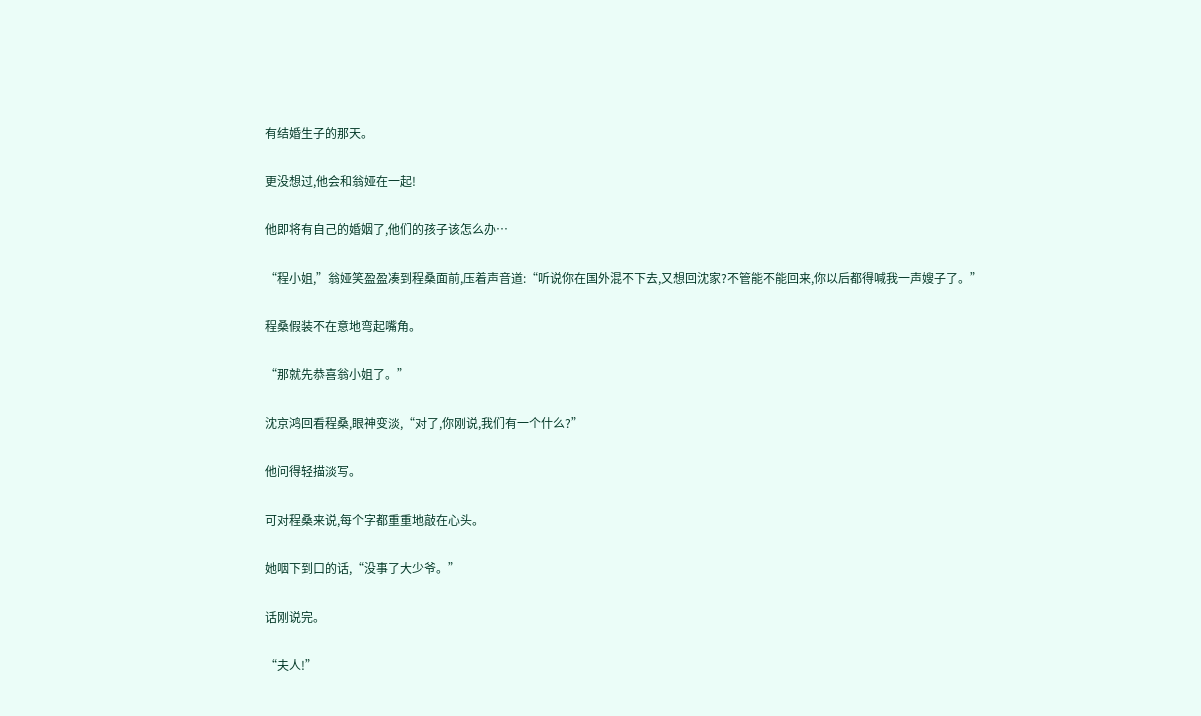有结婚生子的那天。

更没想过,他会和翁娅在一起!

他即将有自己的婚姻了,他们的孩子该怎么办…

“程小姐,”翁娅笑盈盈凑到程桑面前,压着声音道:“听说你在国外混不下去,又想回沈家?不管能不能回来,你以后都得喊我一声嫂子了。”

程桑假装不在意地弯起嘴角。

“那就先恭喜翁小姐了。”

沈京鸿回看程桑,眼神变淡,“对了,你刚说,我们有一个什么?”

他问得轻描淡写。

可对程桑来说,每个字都重重地敲在心头。

她咽下到口的话,“没事了大少爷。”

话刚说完。

“夫人!”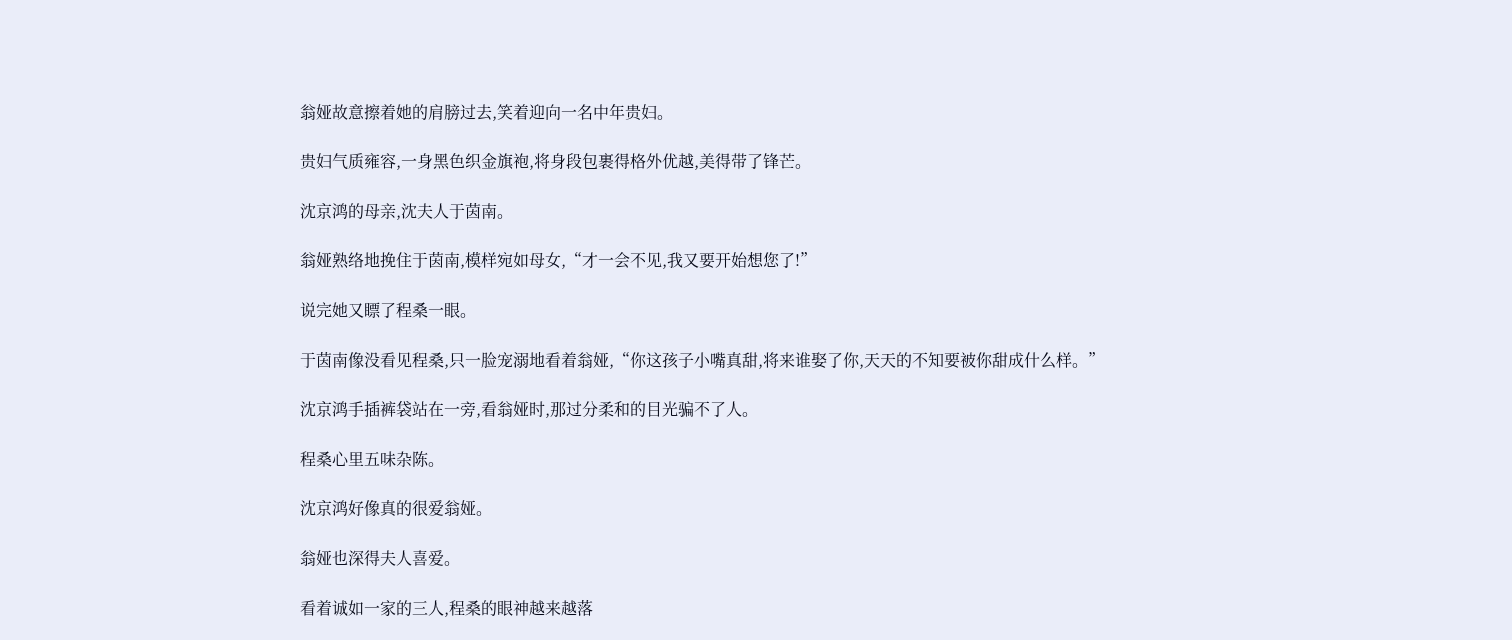翁娅故意擦着她的肩膀过去,笑着迎向一名中年贵妇。

贵妇气质雍容,一身黑色织金旗袍,将身段包裹得格外优越,美得带了锋芒。

沈京鸿的母亲,沈夫人于茵南。

翁娅熟络地挽住于茵南,模样宛如母女,“才一会不见,我又要开始想您了!”

说完她又瞟了程桑一眼。

于茵南像没看见程桑,只一脸宠溺地看着翁娅,“你这孩子小嘴真甜,将来谁娶了你,天天的不知要被你甜成什么样。”

沈京鸿手插裤袋站在一旁,看翁娅时,那过分柔和的目光骗不了人。

程桑心里五味杂陈。

沈京鸿好像真的很爱翁娅。

翁娅也深得夫人喜爱。

看着诚如一家的三人,程桑的眼神越来越落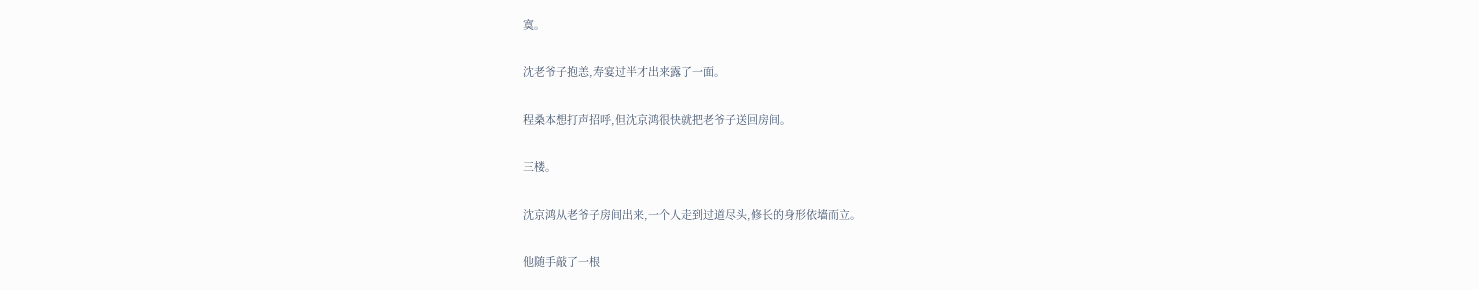寞。

沈老爷子抱恙,寿宴过半才出来露了一面。

程桑本想打声招呼,但沈京鸿很快就把老爷子送回房间。

三楼。

沈京鸿从老爷子房间出来,一个人走到过道尽头,修长的身形依墙而立。

他随手敲了一根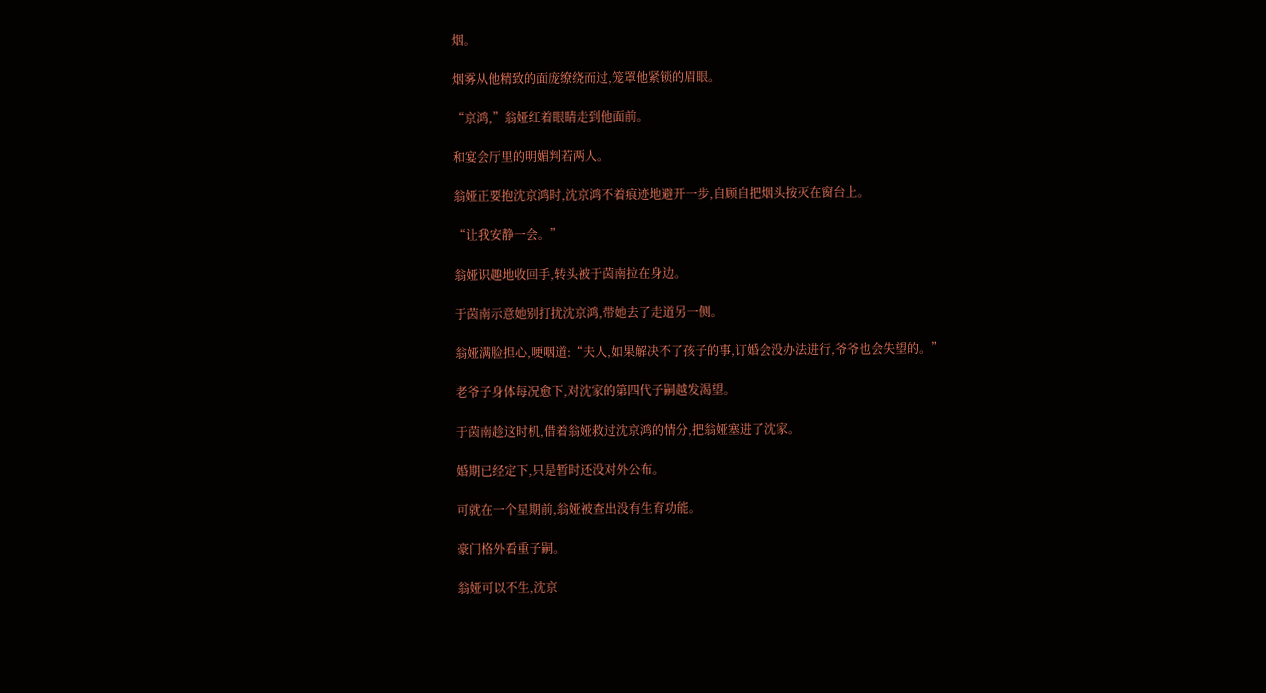烟。

烟雾从他精致的面庞缭绕而过,笼罩他紧锁的眉眼。

“京鸿,”翁娅红着眼睛走到他面前。

和宴会厅里的明媚判若两人。

翁娅正要抱沈京鸿时,沈京鸿不着痕迹地避开一步,自顾自把烟头按灭在窗台上。

“让我安静一会。”

翁娅识趣地收回手,转头被于茵南拉在身边。

于茵南示意她别打扰沈京鸿,带她去了走道另一侧。

翁娅满脸担心,哽咽道:“夫人,如果解决不了孩子的事,订婚会没办法进行,爷爷也会失望的。”

老爷子身体每况愈下,对沈家的第四代子嗣越发渴望。

于茵南趁这时机,借着翁娅救过沈京鸿的情分,把翁娅塞进了沈家。

婚期已经定下,只是暂时还没对外公布。

可就在一个星期前,翁娅被查出没有生育功能。

豪门格外看重子嗣。

翁娅可以不生,沈京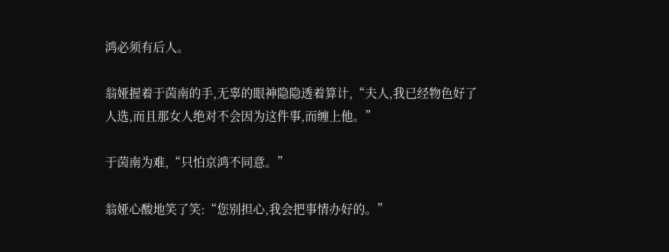鸿必须有后人。

翁娅握着于茵南的手,无辜的眼神隐隐透着算计,“夫人,我已经物色好了人选,而且那女人绝对不会因为这件事,而缠上他。”

于茵南为难,“只怕京鸿不同意。”

翁娅心酸地笑了笑:“您别担心,我会把事情办好的。”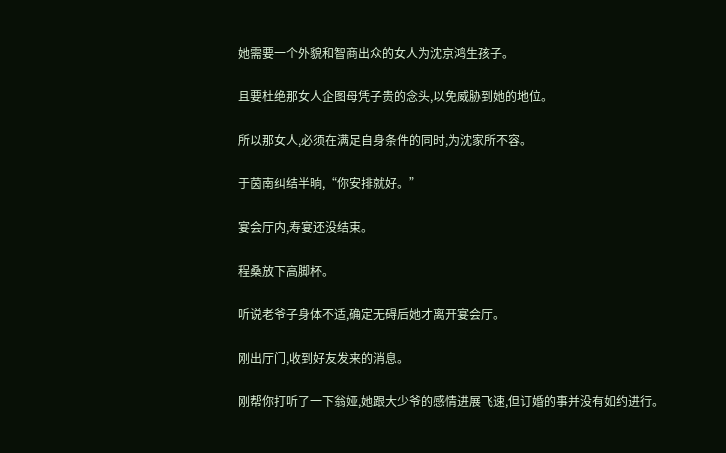她需要一个外貌和智商出众的女人为沈京鸿生孩子。

且要杜绝那女人企图母凭子贵的念头,以免威胁到她的地位。

所以那女人,必须在满足自身条件的同时,为沈家所不容。

于茵南纠结半晌,“你安排就好。”

宴会厅内,寿宴还没结束。

程桑放下高脚杯。

听说老爷子身体不适,确定无碍后她才离开宴会厅。

刚出厅门,收到好友发来的消息。

刚帮你打听了一下翁娅,她跟大少爷的感情进展飞速,但订婚的事并没有如约进行。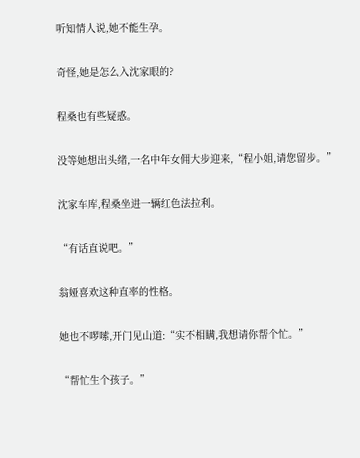听知情人说,她不能生孕。

奇怪,她是怎么入沈家眼的?

程桑也有些疑惑。

没等她想出头绪,一名中年女佣大步迎来,“程小姐,请您留步。”

沈家车库,程桑坐进一辆红色法拉利。

“有话直说吧。”

翁娅喜欢这种直率的性格。

她也不啰嗦,开门见山道:“实不相瞒,我想请你帮个忙。”

“帮忙生个孩子。”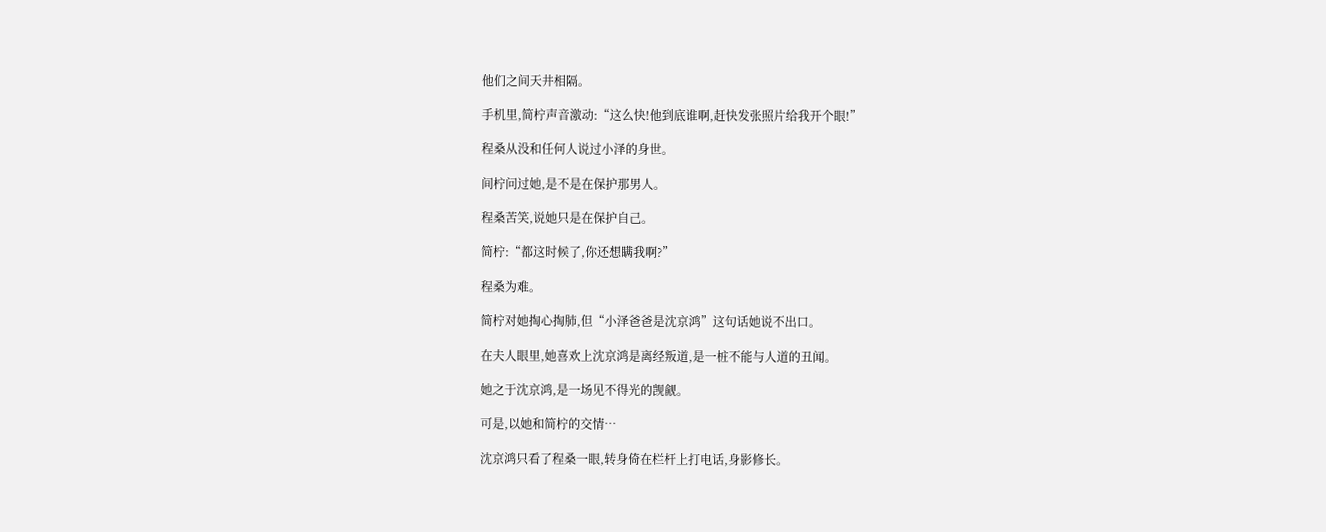他们之间天井相隔。

手机里,简柠声音激动:“这么快!他到底谁啊,赶快发张照片给我开个眼!”

程桑从没和任何人说过小泽的身世。

间柠问过她,是不是在保护那男人。

程桑苦笑,说她只是在保护自己。

简柠:“都这时候了,你还想瞒我啊?”

程桑为难。

简柠对她掏心掏肺,但“小泽爸爸是沈京鸿”这句话她说不出口。

在夫人眼里,她喜欢上沈京鸿是离经叛道,是一桩不能与人道的丑闻。

她之于沈京鸿,是一场见不得光的觊觎。

可是,以她和简柠的交情…

沈京鸿只看了程桑一眼,转身倚在栏杆上打电话,身影修长。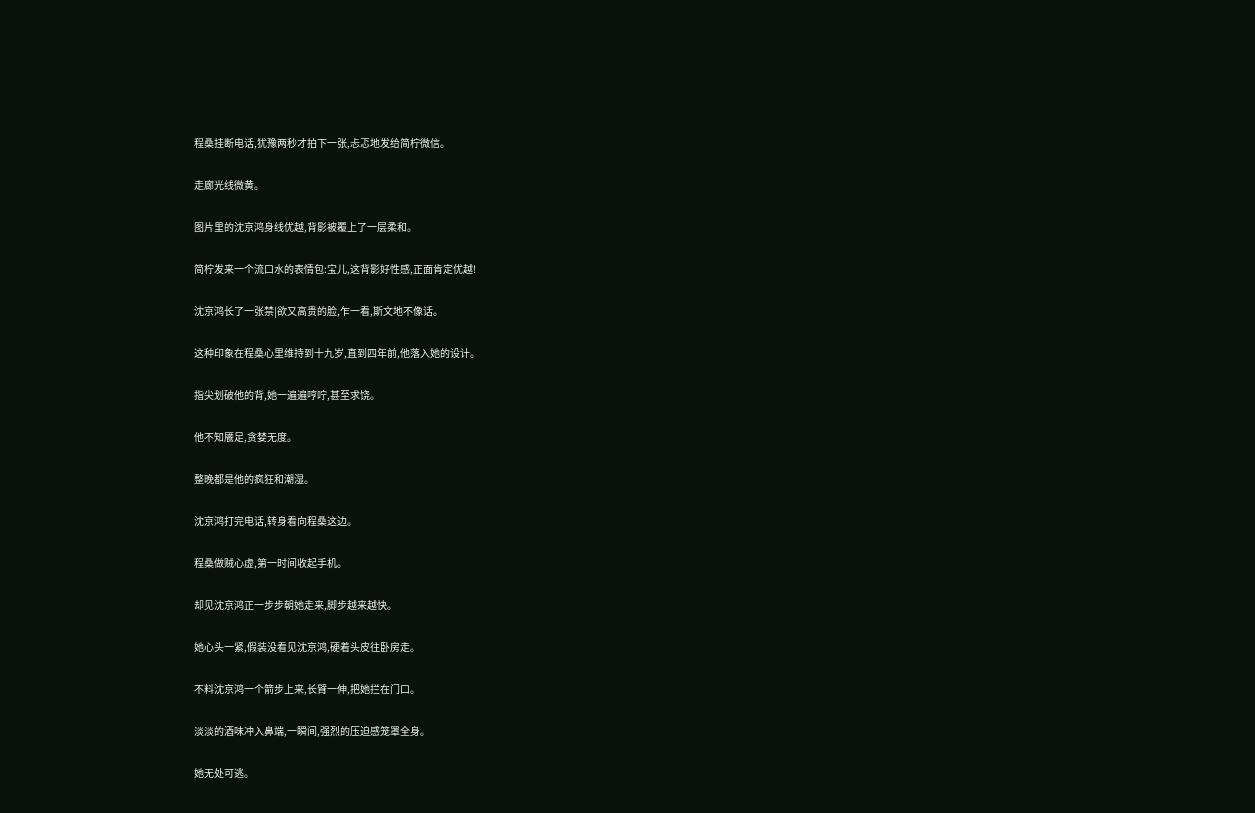程桑挂断电话,犹豫两秒才拍下一张,忐忑地发给简柠微信。

走廊光线微黄。

图片里的沈京鸿身线优越,背影被覆上了一层柔和。

简柠发来一个流口水的表情包:宝儿,这背影好性感,正面肯定优越!

沈京鸿长了一张禁|欲又高贵的脸,乍一看,斯文地不像话。

这种印象在程桑心里维持到十九岁,直到四年前,他落入她的设计。

指尖划破他的背,她一遍遍哼咛,甚至求饶。

他不知餍足,贪婪无度。

整晚都是他的疯狂和潮湿。

沈京鸿打完电话,转身看向程桑这边。

程桑做贼心虚,第一时间收起手机。

却见沈京鸿正一步步朝她走来,脚步越来越快。

她心头一紧,假装没看见沈京鸿,硬着头皮往卧房走。

不料沈京鸿一个箭步上来,长臂一伸,把她拦在门口。

淡淡的酒味冲入鼻端,一瞬间,强烈的压迫感笼罩全身。

她无处可逃。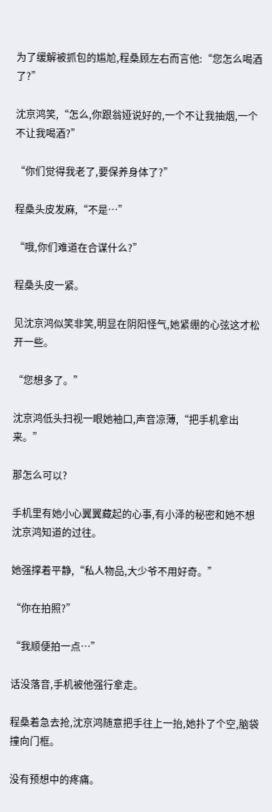为了缓解被抓包的尴尬,程桑顾左右而言他:“您怎么喝酒了?”

沈京鸿笑,“怎么,你跟翁娅说好的,一个不让我抽烟,一个不让我喝酒?”

“你们觉得我老了,要保养身体了?”

程桑头皮发麻,“不是…”

“哦,你们难道在合谋什么?”

程桑头皮一紧。

见沈京鸿似笑非笑,明显在阴阳怪气,她紧绷的心弦这才松开一些。

“您想多了。”

沈京鸿低头扫视一眼她袖口,声音凉薄,“把手机拿出来。”

那怎么可以?

手机里有她小心翼翼藏起的心事,有小泽的秘密和她不想沈京鸿知道的过往。

她强撑着平静,“私人物品,大少爷不用好奇。”

“你在拍照?”

“我顺便拍一点…”

话没落音,手机被他强行拿走。

程桑着急去抢,沈京鸿随意把手往上一抬,她扑了个空,脑袋撞向门框。

没有预想中的疼痛。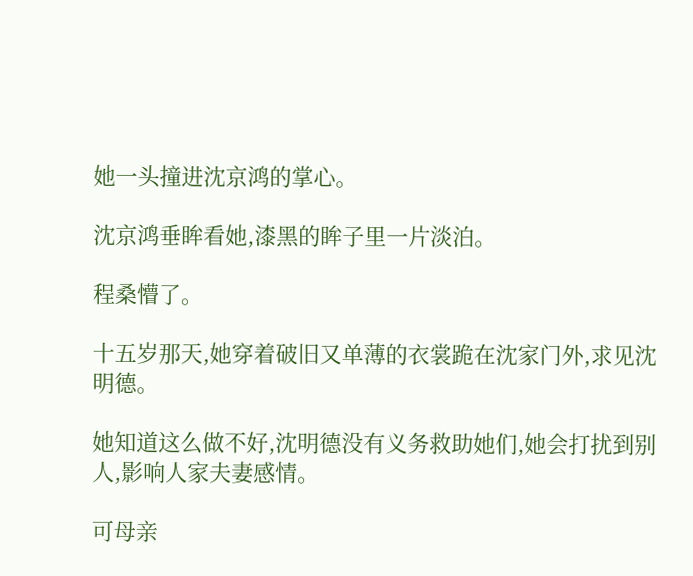她一头撞进沈京鸿的掌心。

沈京鸿垂眸看她,漆黑的眸子里一片淡泊。

程桑懵了。

十五岁那天,她穿着破旧又单薄的衣裳跪在沈家门外,求见沈明德。

她知道这么做不好,沈明德没有义务救助她们,她会打扰到别人,影响人家夫妻感情。

可母亲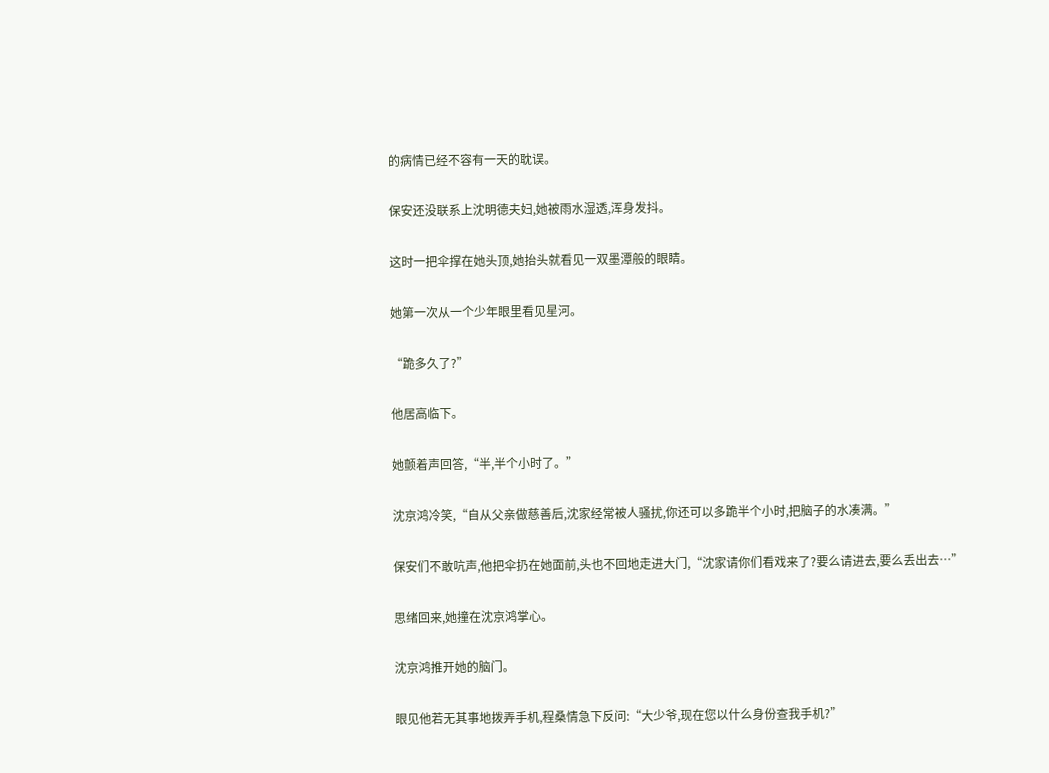的病情已经不容有一天的耽误。

保安还没联系上沈明德夫妇,她被雨水湿透,浑身发抖。

这时一把伞撑在她头顶,她抬头就看见一双墨潭般的眼睛。

她第一次从一个少年眼里看见星河。

“跪多久了?”

他居高临下。

她颤着声回答,“半,半个小时了。”

沈京鸿冷笑,“自从父亲做慈善后,沈家经常被人骚扰,你还可以多跪半个小时,把脑子的水凑满。”

保安们不敢吭声,他把伞扔在她面前,头也不回地走进大门,“沈家请你们看戏来了?要么请进去,要么丢出去…”

思绪回来,她撞在沈京鸿掌心。

沈京鸿推开她的脑门。

眼见他若无其事地拨弄手机,程桑情急下反问:“大少爷,现在您以什么身份查我手机?”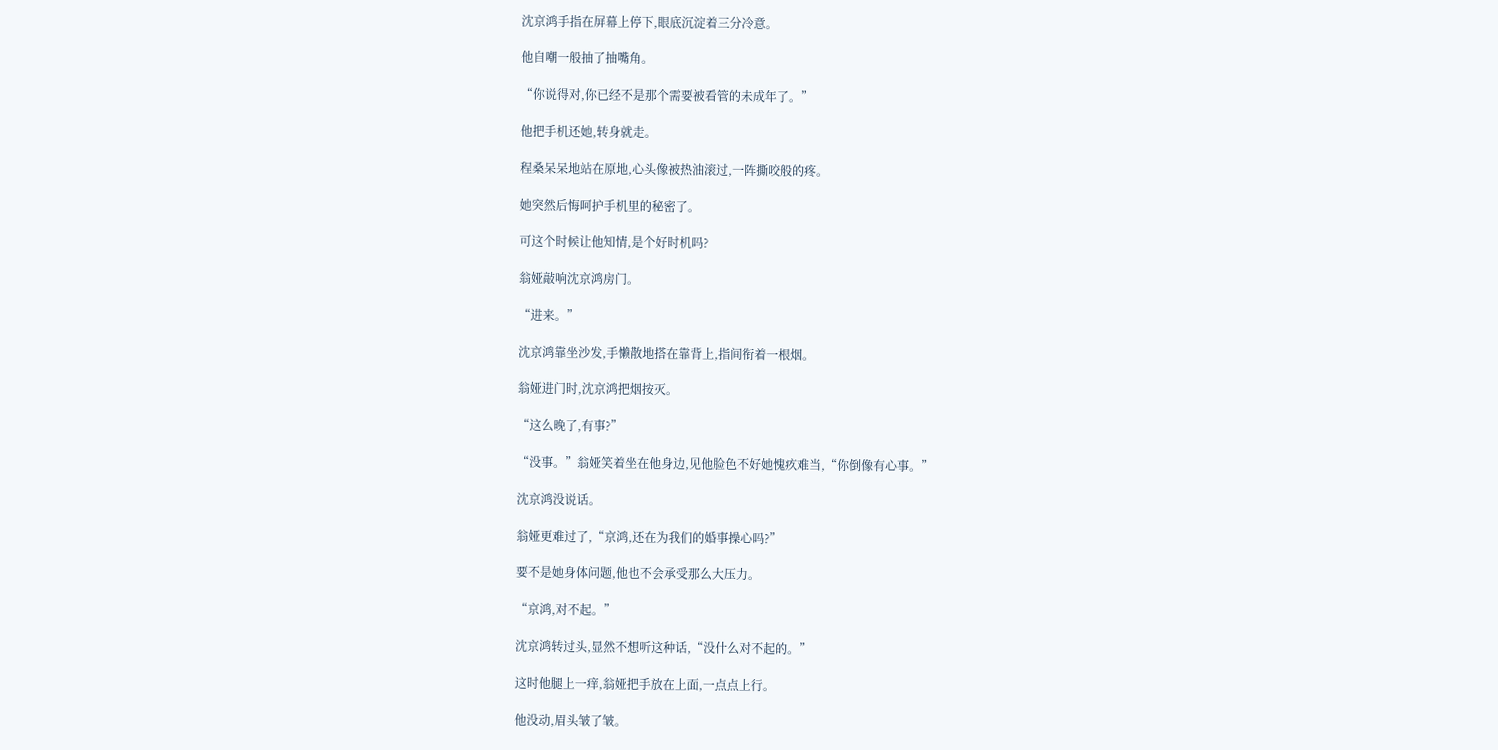沈京鸿手指在屏幕上停下,眼底沉淀着三分冷意。

他自嘲一般抽了抽嘴角。

“你说得对,你已经不是那个需要被看管的未成年了。”

他把手机还她,转身就走。

程桑呆呆地站在原地,心头像被热油滚过,一阵撕咬般的疼。

她突然后悔呵护手机里的秘密了。

可这个时候让他知情,是个好时机吗?

翁娅敲响沈京鸿房门。

“进来。”

沈京鸿靠坐沙发,手懒散地搭在靠背上,指间衔着一根烟。

翁娅进门时,沈京鸿把烟按灭。

“这么晚了,有事?”

“没事。”翁娅笑着坐在他身边,见他脸色不好她愧疚难当,“你倒像有心事。”

沈京鸿没说话。

翁娅更难过了,“京鸿,还在为我们的婚事操心吗?”

要不是她身体问题,他也不会承受那么大压力。

“京鸿,对不起。”

沈京鸿转过头,显然不想听这种话,“没什么对不起的。”

这时他腿上一痒,翁娅把手放在上面,一点点上行。

他没动,眉头皱了皱。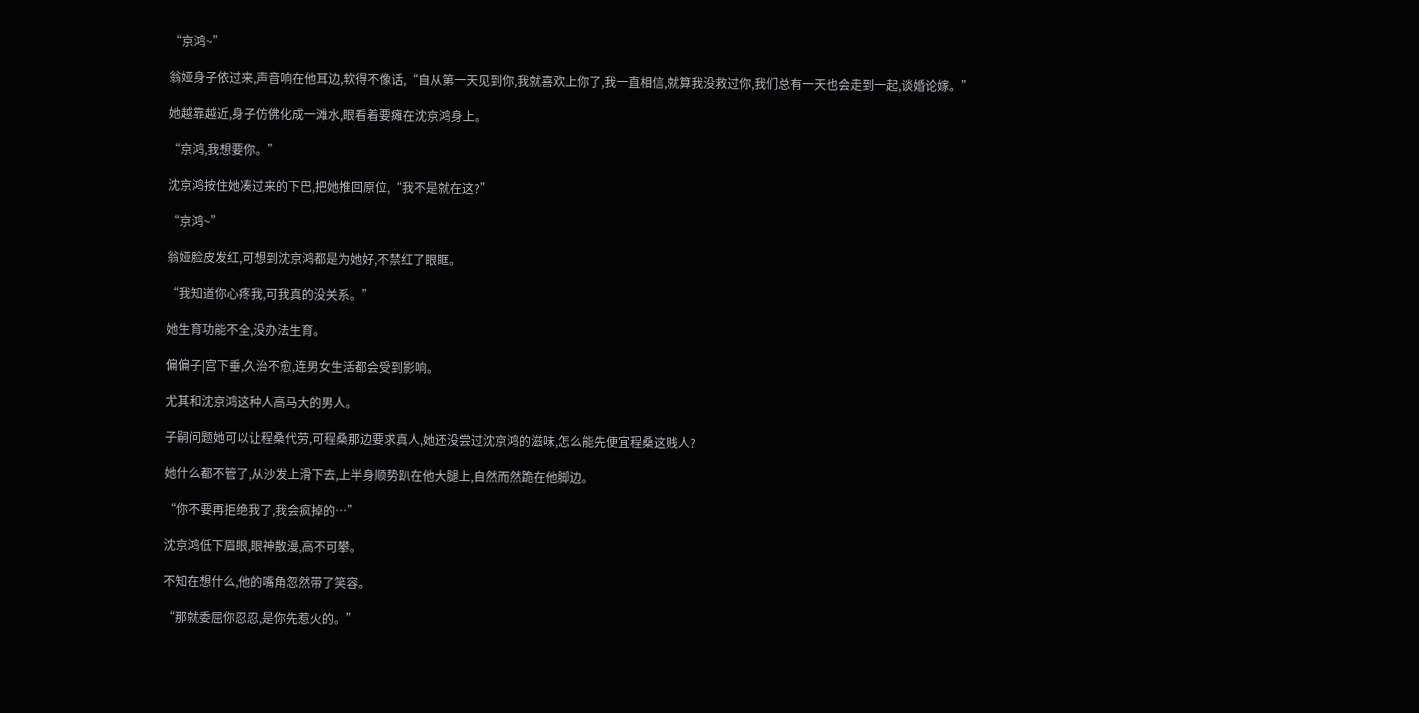“京鸿~”

翁娅身子依过来,声音响在他耳边,软得不像话,“自从第一天见到你,我就喜欢上你了,我一直相信,就算我没救过你,我们总有一天也会走到一起,谈婚论嫁。”

她越靠越近,身子仿佛化成一滩水,眼看着要瘫在沈京鸿身上。

“京鸿,我想要你。”

沈京鸿按住她凑过来的下巴,把她推回原位,“我不是就在这?”

“京鸿~”

翁娅脸皮发红,可想到沈京鸿都是为她好,不禁红了眼眶。

“我知道你心疼我,可我真的没关系。”

她生育功能不全,没办法生育。

偏偏子|宫下垂,久治不愈,连男女生活都会受到影响。

尤其和沈京鸿这种人高马大的男人。

子嗣问题她可以让程桑代劳,可程桑那边要求真人,她还没尝过沈京鸿的滋味,怎么能先便宜程桑这贱人?

她什么都不管了,从沙发上滑下去,上半身顺势趴在他大腿上,自然而然跪在他脚边。

“你不要再拒绝我了,我会疯掉的…”

沈京鸿低下眉眼,眼神散漫,高不可攀。

不知在想什么,他的嘴角忽然带了笑容。

“那就委屈你忍忍,是你先惹火的。”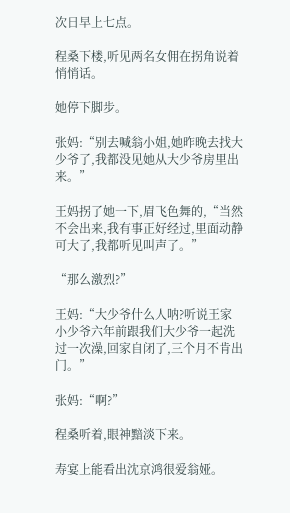次日早上七点。

程桑下楼,听见两名女佣在拐角说着悄悄话。

她停下脚步。

张妈:“别去喊翁小姐,她昨晚去找大少爷了,我都没见她从大少爷房里出来。”

王妈拐了她一下,眉飞色舞的,“当然不会出来,我有事正好经过,里面动静可大了,我都听见叫声了。”

“那么激烈?”

王妈:“大少爷什么人呐?听说王家小少爷六年前跟我们大少爷一起洗过一次澡,回家自闭了,三个月不肯出门。”

张妈:“啊?”

程桑听着,眼神黯淡下来。

寿宴上能看出沈京鸿很爱翁娅。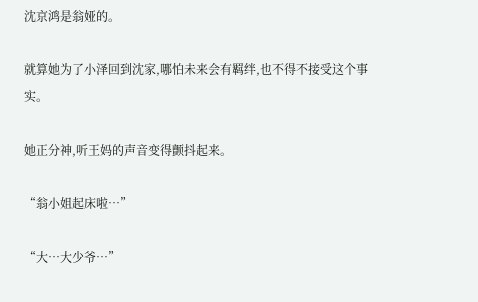沈京鸿是翁娅的。

就算她为了小泽回到沈家,哪怕未来会有羁绊,也不得不接受这个事实。

她正分神,听王妈的声音变得颤抖起来。

“翁小姐起床啦…”

“大…大少爷…”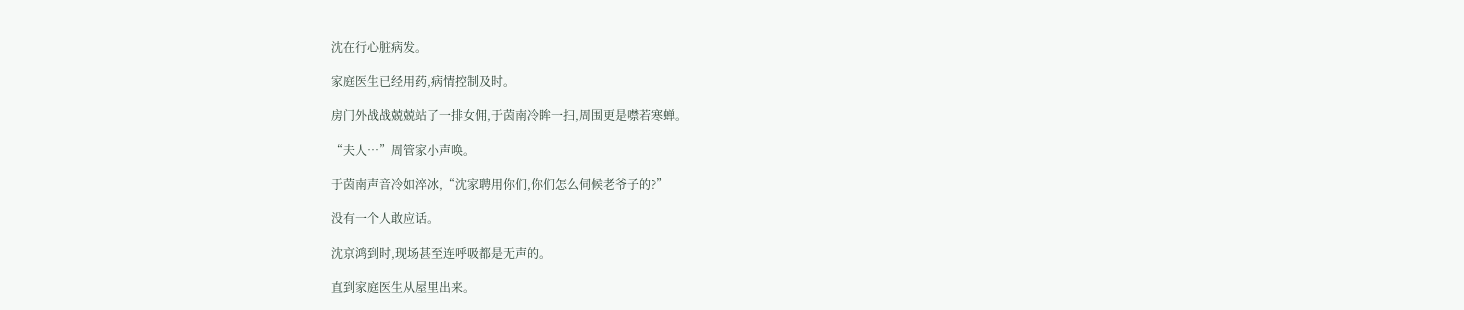沈在行心脏病发。

家庭医生已经用药,病情控制及时。

房门外战战兢兢站了一排女佣,于茵南冷眸一扫,周围更是噤若寒蝉。

“夫人…”周管家小声唤。

于茵南声音冷如淬冰,“沈家聘用你们,你们怎么伺候老爷子的?”

没有一个人敢应话。

沈京鸿到时,现场甚至连呼吸都是无声的。

直到家庭医生从屋里出来。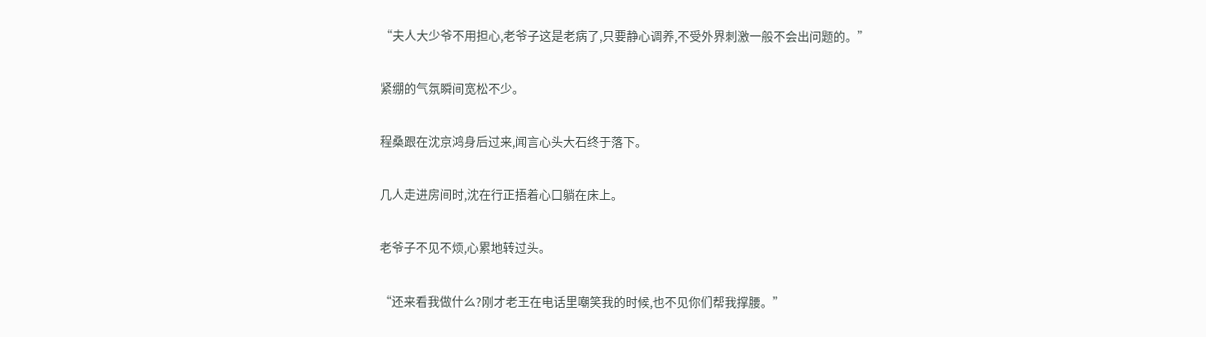“夫人大少爷不用担心,老爷子这是老病了,只要静心调养,不受外界刺激一般不会出问题的。”

紧绷的气氛瞬间宽松不少。

程桑跟在沈京鸿身后过来,闻言心头大石终于落下。

几人走进房间时,沈在行正捂着心口躺在床上。

老爷子不见不烦,心累地转过头。

“还来看我做什么?刚才老王在电话里嘲笑我的时候,也不见你们帮我撑腰。”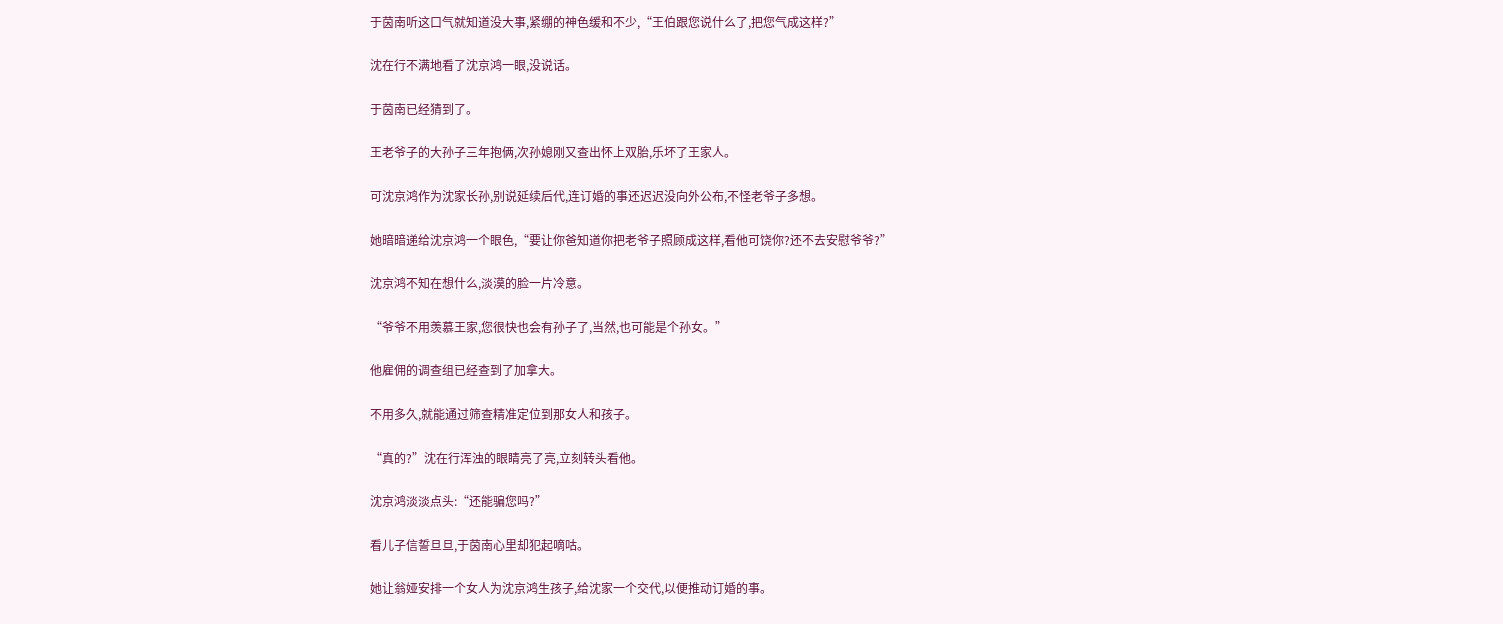于茵南听这口气就知道没大事,紧绷的神色缓和不少,“王伯跟您说什么了,把您气成这样?”

沈在行不满地看了沈京鸿一眼,没说话。

于茵南已经猜到了。

王老爷子的大孙子三年抱俩,次孙媳刚又查出怀上双胎,乐坏了王家人。

可沈京鸿作为沈家长孙,别说延续后代,连订婚的事还迟迟没向外公布,不怪老爷子多想。

她暗暗递给沈京鸿一个眼色,“要让你爸知道你把老爷子照顾成这样,看他可饶你?还不去安慰爷爷?”

沈京鸿不知在想什么,淡漠的脸一片冷意。

“爷爷不用羡慕王家,您很快也会有孙子了,当然,也可能是个孙女。”

他雇佣的调查组已经查到了加拿大。

不用多久,就能通过筛查精准定位到那女人和孩子。

“真的?”沈在行浑浊的眼睛亮了亮,立刻转头看他。

沈京鸿淡淡点头:“还能骗您吗?”

看儿子信誓旦旦,于茵南心里却犯起嘀咕。

她让翁娅安排一个女人为沈京鸿生孩子,给沈家一个交代,以便推动订婚的事。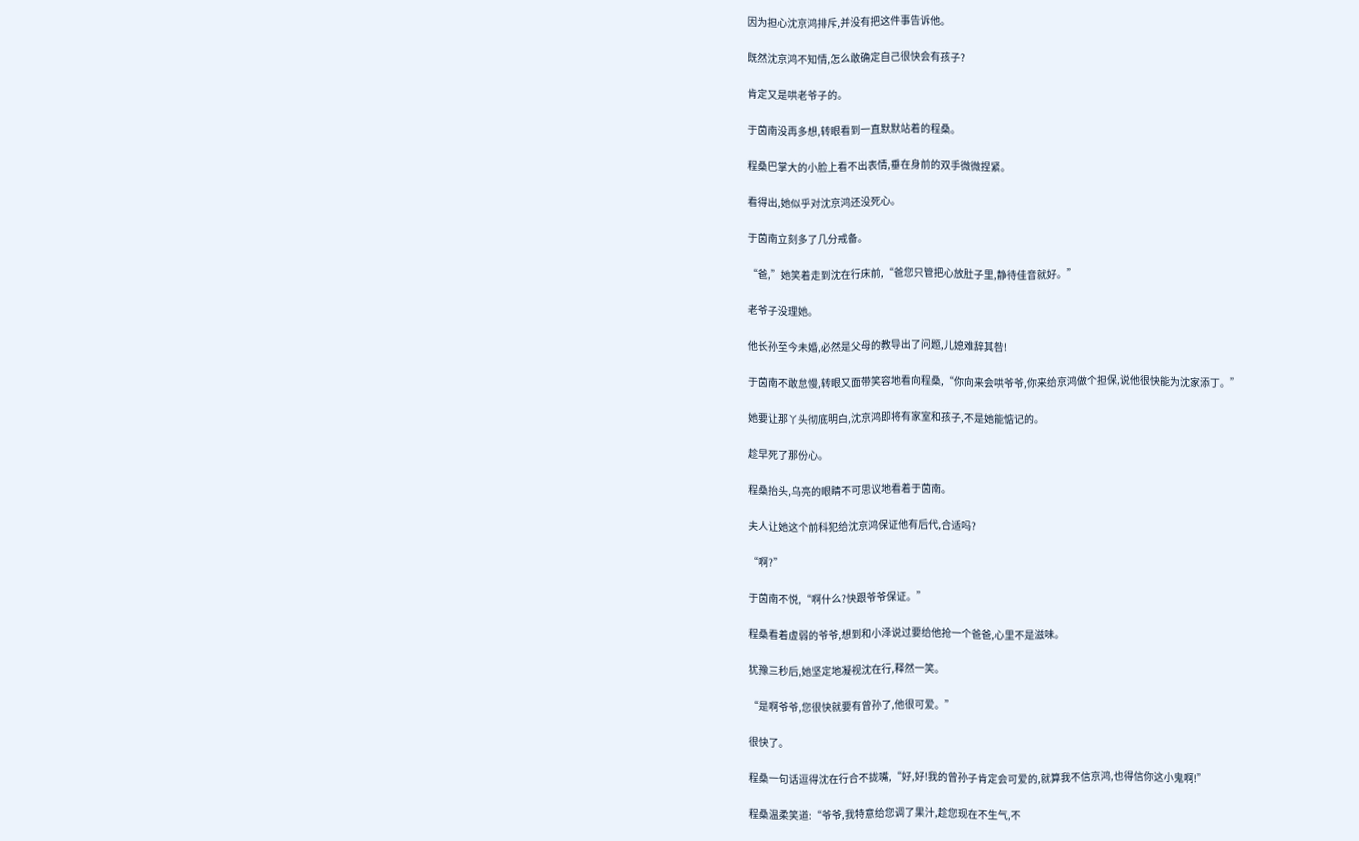因为担心沈京鸿排斥,并没有把这件事告诉他。

既然沈京鸿不知情,怎么敢确定自己很快会有孩子?

肯定又是哄老爷子的。

于茵南没再多想,转眼看到一直默默站着的程桑。

程桑巴掌大的小脸上看不出表情,垂在身前的双手微微捏紧。

看得出,她似乎对沈京鸿还没死心。

于茵南立刻多了几分戒备。

“爸,”她笑着走到沈在行床前,“爸您只管把心放肚子里,静待佳音就好。”

老爷子没理她。

他长孙至今未婚,必然是父母的教导出了问题,儿媳难辞其咎!

于茵南不敢怠慢,转眼又面带笑容地看向程桑,“你向来会哄爷爷,你来给京鸿做个担保,说他很快能为沈家添丁。”

她要让那丫头彻底明白,沈京鸿即将有家室和孩子,不是她能惦记的。

趁早死了那份心。

程桑抬头,乌亮的眼睛不可思议地看着于茵南。

夫人让她这个前科犯给沈京鸿保证他有后代,合适吗?

“啊?”

于茵南不悦,“啊什么?快跟爷爷保证。”

程桑看着虚弱的爷爷,想到和小泽说过要给他抢一个爸爸,心里不是滋味。

犹豫三秒后,她坚定地凝视沈在行,释然一笑。

“是啊爷爷,您很快就要有曾孙了,他很可爱。”

很快了。

程桑一句话逗得沈在行合不拢嘴,“好,好!我的曾孙子肯定会可爱的,就算我不信京鸿,也得信你这小鬼啊!”

程桑温柔笑道:“爷爷,我特意给您调了果汁,趁您现在不生气,不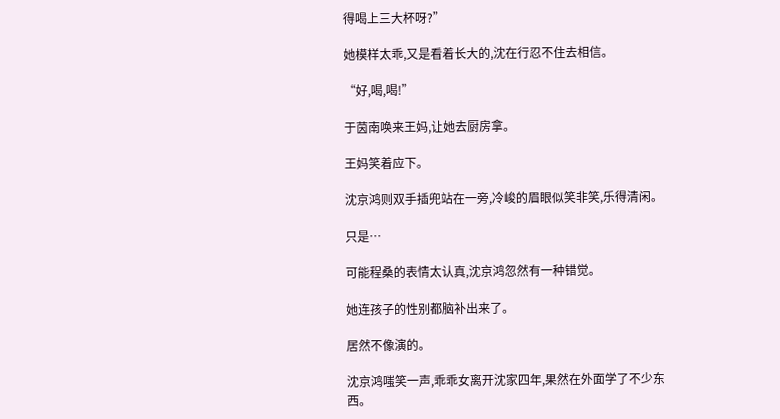得喝上三大杯呀?”

她模样太乖,又是看着长大的,沈在行忍不住去相信。

“好,喝,喝!”

于茵南唤来王妈,让她去厨房拿。

王妈笑着应下。

沈京鸿则双手插兜站在一旁,冷峻的眉眼似笑非笑,乐得清闲。

只是…

可能程桑的表情太认真,沈京鸿忽然有一种错觉。

她连孩子的性别都脑补出来了。

居然不像演的。

沈京鸿嗤笑一声,乖乖女离开沈家四年,果然在外面学了不少东西。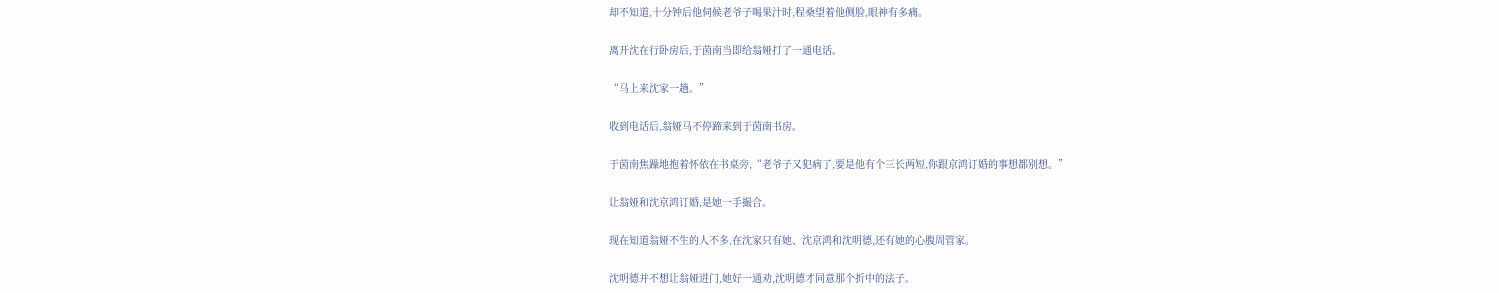却不知道,十分钟后他伺候老爷子喝果汁时,程桑望着他侧脸,眼神有多痛。

离开沈在行卧房后,于茵南当即给翁娅打了一通电话。

“马上来沈家一趟。”

收到电话后,翁娅马不停蹄来到于茵南书房。

于茵南焦躁地抱着怀依在书桌旁,“老爷子又犯病了,要是他有个三长两短,你跟京鸿订婚的事想都别想。”

让翁娅和沈京鸿订婚,是她一手撮合。

现在知道翁娅不生的人不多,在沈家只有她、沈京鸿和沈明德,还有她的心腹周管家。

沈明德并不想让翁娅进门,她好一通劝,沈明德才同意那个折中的法子。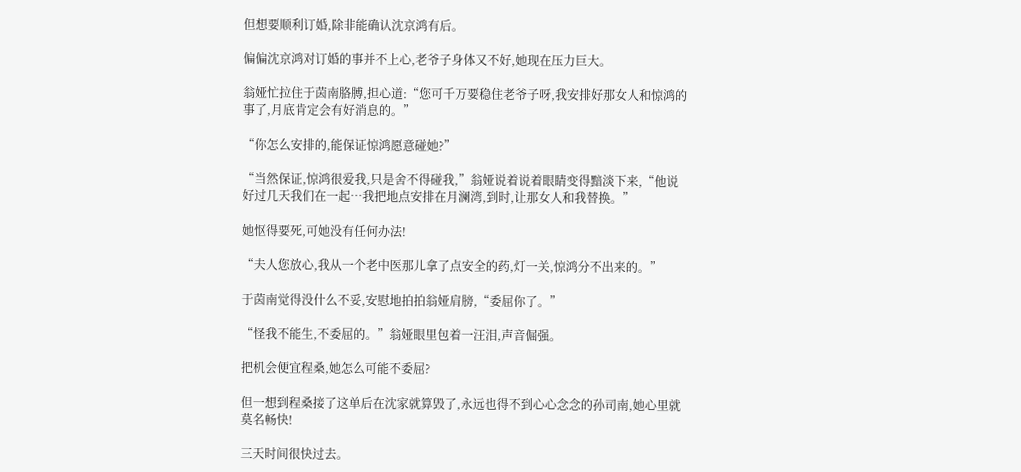但想要顺利订婚,除非能确认沈京鸿有后。

偏偏沈京鸿对订婚的事并不上心,老爷子身体又不好,她现在压力巨大。

翁娅忙拉住于茵南胳膊,担心道:“您可千万要稳住老爷子呀,我安排好那女人和惊鸿的事了,月底肯定会有好消息的。”

“你怎么安排的,能保证惊鸿愿意碰她?”

“当然保证,惊鸿很爱我,只是舍不得碰我,”翁娅说着说着眼睛变得黯淡下来,“他说好过几天我们在一起…我把地点安排在月澜湾,到时,让那女人和我替换。”

她怄得要死,可她没有任何办法!

“夫人您放心,我从一个老中医那儿拿了点安全的药,灯一关,惊鸿分不出来的。”

于茵南觉得没什么不妥,安慰地拍拍翁娅肩膀,“委屈你了。”

“怪我不能生,不委屈的。”翁娅眼里包着一汪泪,声音倔强。

把机会便宜程桑,她怎么可能不委屈?

但一想到程桑接了这单后在沈家就算毁了,永远也得不到心心念念的孙司南,她心里就莫名畅快!

三天时间很快过去。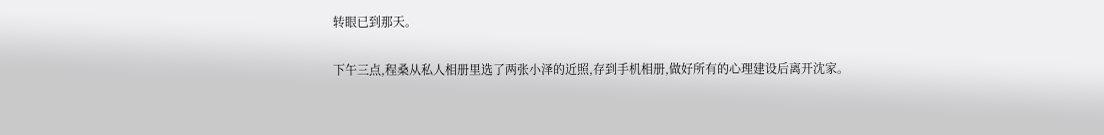转眼已到那天。

下午三点,程桑从私人相册里选了两张小泽的近照,存到手机相册,做好所有的心理建设后离开沈家。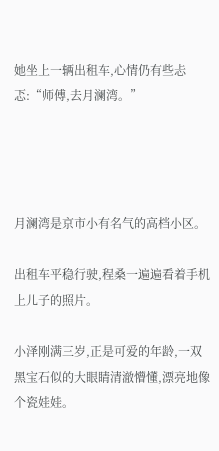她坐上一辆出租车,心情仍有些忐忑:“师傅,去月澜湾。”




月澜湾是京市小有名气的高档小区。

出租车平稳行驶,程桑一遍遍看着手机上儿子的照片。

小泽刚满三岁,正是可爱的年龄,一双黑宝石似的大眼睛清澈懵懂,漂亮地像个瓷娃娃。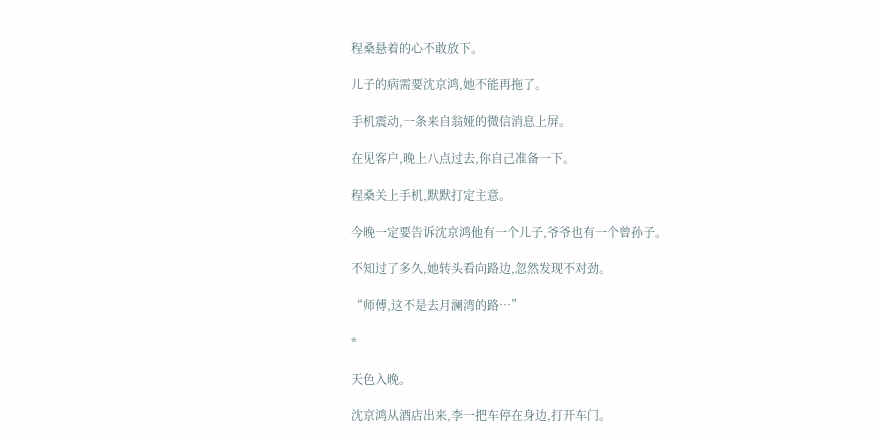程桑悬着的心不敢放下。

儿子的病需要沈京鸿,她不能再拖了。

手机震动,一条来自翁娅的微信消息上屏。

在见客户,晚上八点过去,你自己准备一下。

程桑关上手机,默默打定主意。

今晚一定要告诉沈京鸿他有一个儿子,爷爷也有一个曾孙子。

不知过了多久,她转头看向路边,忽然发现不对劲。

“师傅,这不是去月澜湾的路…”

*

天色入晚。

沈京鸿从酒店出来,李一把车停在身边,打开车门。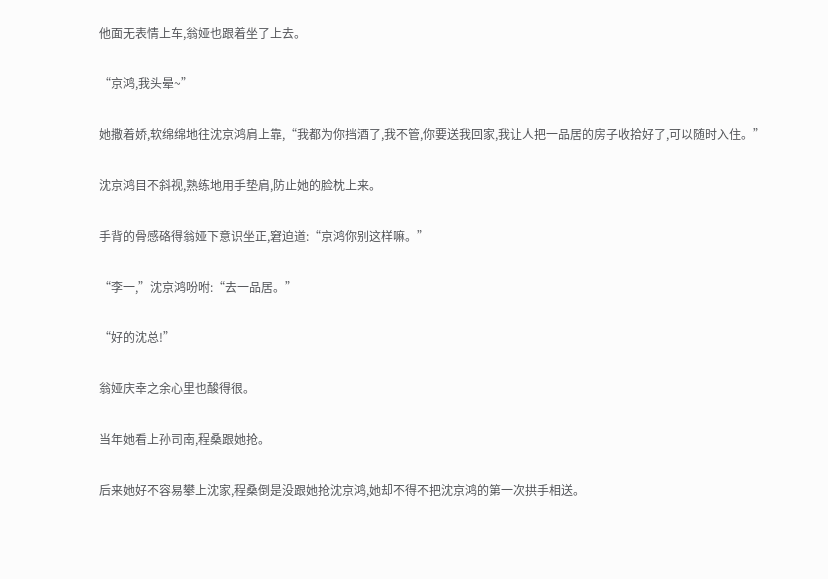他面无表情上车,翁娅也跟着坐了上去。

“京鸿,我头晕~”

她撒着娇,软绵绵地往沈京鸿肩上靠,“我都为你挡酒了,我不管,你要送我回家,我让人把一品居的房子收拾好了,可以随时入住。”

沈京鸿目不斜视,熟练地用手垫肩,防止她的脸枕上来。

手背的骨感硌得翁娅下意识坐正,窘迫道:“京鸿你别这样嘛。”

“李一,”沈京鸿吩咐:“去一品居。”

“好的沈总!”

翁娅庆幸之余心里也酸得很。

当年她看上孙司南,程桑跟她抢。

后来她好不容易攀上沈家,程桑倒是没跟她抢沈京鸿,她却不得不把沈京鸿的第一次拱手相送。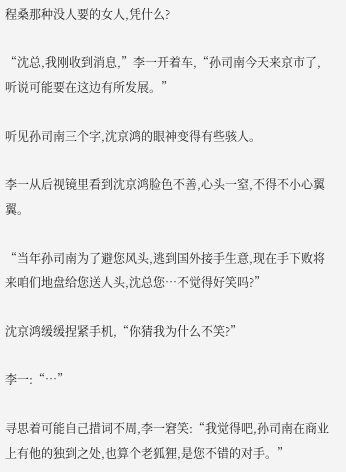程桑那种没人要的女人,凭什么?

“沈总,我刚收到消息,”李一开着车,“孙司南今天来京市了,听说可能要在这边有所发展。”

听见孙司南三个字,沈京鸿的眼神变得有些骇人。

李一从后视镜里看到沈京鸿脸色不善,心头一窒,不得不小心翼翼。

“当年孙司南为了避您风头,逃到国外接手生意,现在手下败将来咱们地盘给您送人头,沈总您…不觉得好笑吗?”

沈京鸿缓缓捏紧手机,“你猜我为什么不笑?”

李一:“…”

寻思着可能自己措词不周,李一窘笑:“我觉得吧,孙司南在商业上有他的独到之处,也算个老狐狸,是您不错的对手。”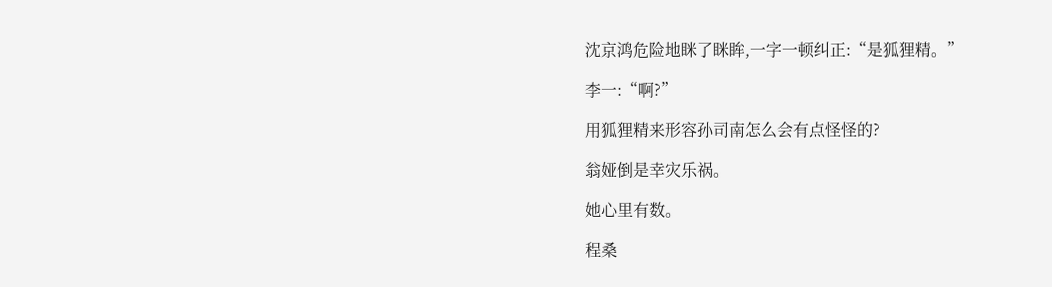沈京鸿危险地眯了眯眸,一字一顿纠正:“是狐狸精。”

李一:“啊?”

用狐狸精来形容孙司南怎么会有点怪怪的?

翁娅倒是幸灾乐祸。

她心里有数。

程桑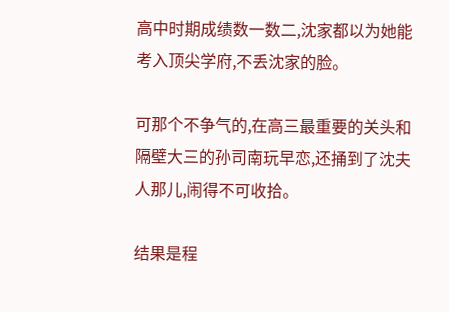高中时期成绩数一数二,沈家都以为她能考入顶尖学府,不丢沈家的脸。

可那个不争气的,在高三最重要的关头和隔壁大三的孙司南玩早恋,还捅到了沈夫人那儿,闹得不可收拾。

结果是程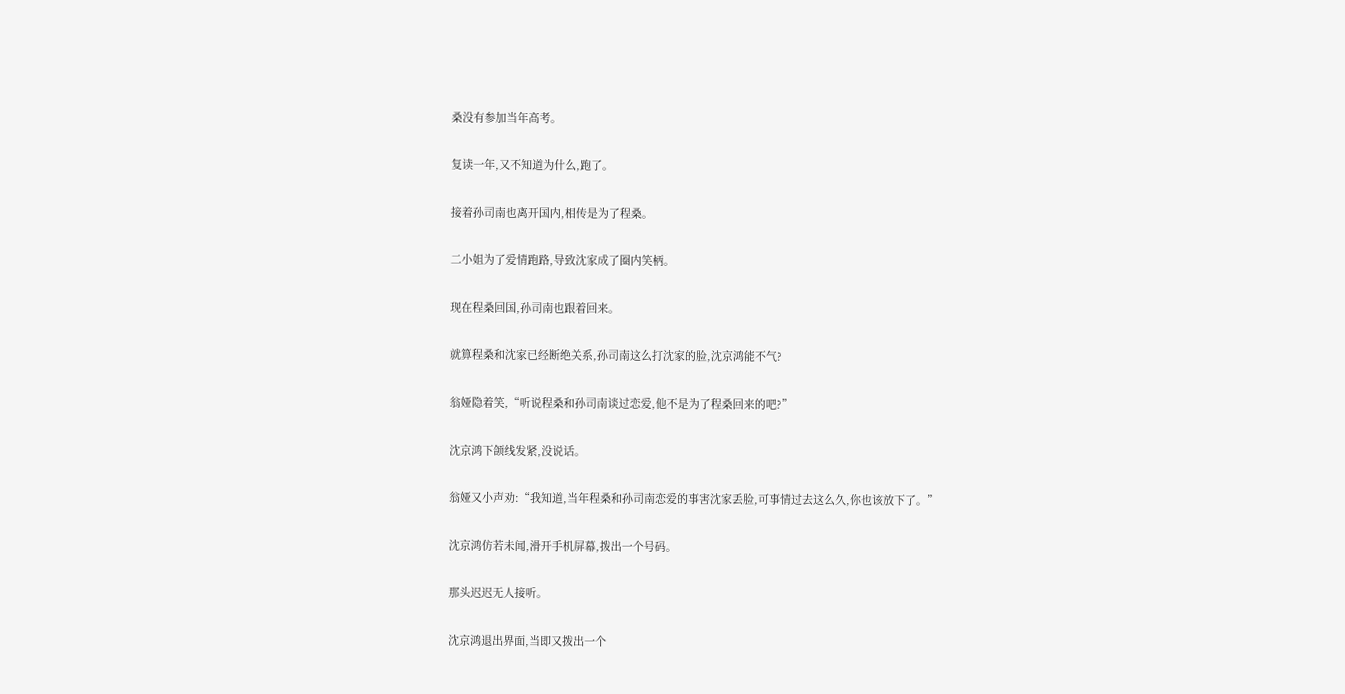桑没有参加当年高考。

复读一年,又不知道为什么,跑了。

接着孙司南也离开国内,相传是为了程桑。

二小姐为了爱情跑路,导致沈家成了圈内笑柄。

现在程桑回国,孙司南也跟着回来。

就算程桑和沈家已经断绝关系,孙司南这么打沈家的脸,沈京鸿能不气?

翁娅隐着笑,“听说程桑和孙司南谈过恋爱,他不是为了程桑回来的吧?”

沈京鸿下颌线发紧,没说话。

翁娅又小声劝:“我知道,当年程桑和孙司南恋爱的事害沈家丢脸,可事情过去这么久,你也该放下了。”

沈京鸿仿若未闻,滑开手机屏幕,拨出一个号码。

那头迟迟无人接听。

沈京鸿退出界面,当即又拨出一个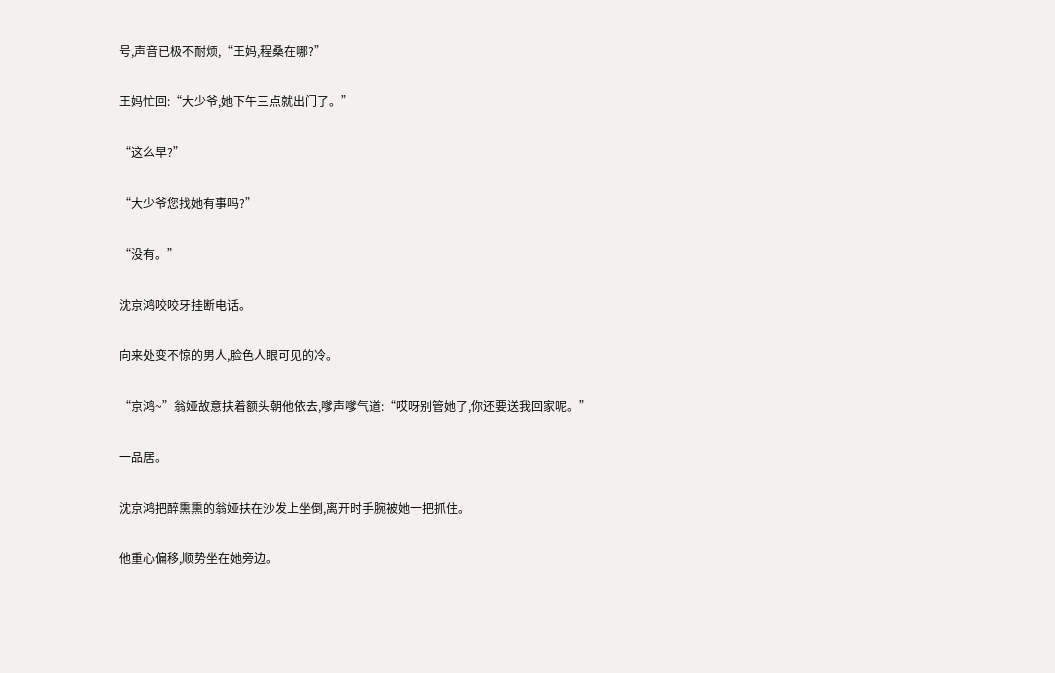号,声音已极不耐烦,“王妈,程桑在哪?”

王妈忙回:“大少爷,她下午三点就出门了。”

“这么早?”

“大少爷您找她有事吗?”

“没有。”

沈京鸿咬咬牙挂断电话。

向来处变不惊的男人,脸色人眼可见的冷。

“京鸿~”翁娅故意扶着额头朝他依去,嗲声嗲气道:“哎呀别管她了,你还要送我回家呢。”

一品居。

沈京鸿把醉熏熏的翁娅扶在沙发上坐倒,离开时手腕被她一把抓住。

他重心偏移,顺势坐在她旁边。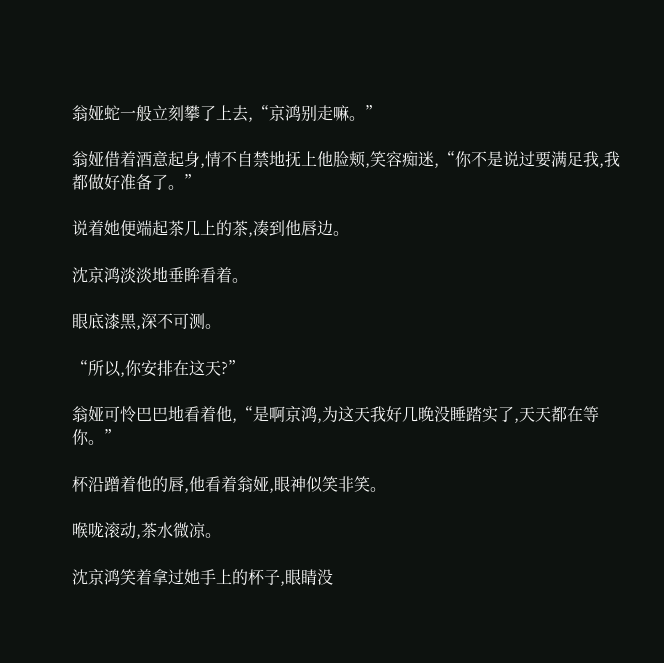翁娅蛇一般立刻攀了上去,“京鸿别走嘛。”

翁娅借着酒意起身,情不自禁地抚上他脸颊,笑容痴迷,“你不是说过要满足我,我都做好准备了。”

说着她便端起茶几上的茶,凑到他唇边。

沈京鸿淡淡地垂眸看着。

眼底漆黑,深不可测。

“所以,你安排在这天?”

翁娅可怜巴巴地看着他,“是啊京鸿,为这天我好几晚没睡踏实了,天天都在等你。”

杯沿蹭着他的唇,他看着翁娅,眼神似笑非笑。

喉咙滚动,茶水微凉。

沈京鸿笑着拿过她手上的杯子,眼睛没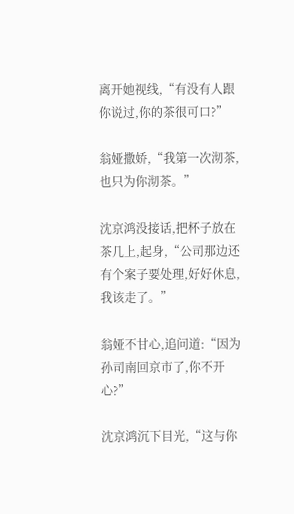离开她视线,“有没有人跟你说过,你的茶很可口?”

翁娅撒娇,“我第一次沏茶,也只为你沏茶。”

沈京鸿没接话,把杯子放在茶几上,起身,“公司那边还有个案子要处理,好好休息,我该走了。”

翁娅不甘心,追问道:“因为孙司南回京市了,你不开心?”

沈京鸿沉下目光,“这与你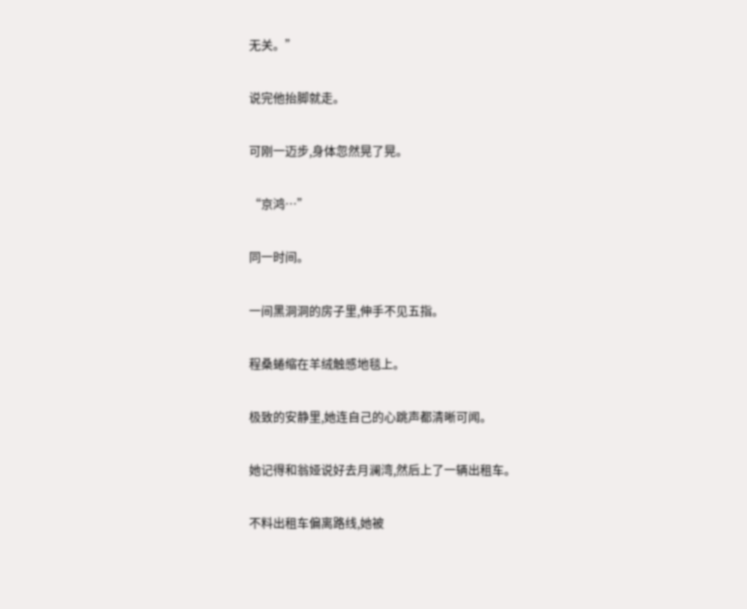无关。”

说完他抬脚就走。

可刚一迈步,身体忽然晃了晃。

“京鸿…”

同一时间。

一间黑洞洞的房子里,伸手不见五指。

程桑蜷缩在羊绒触感地毯上。

极致的安静里,她连自己的心跳声都清晰可闻。

她记得和翁娅说好去月澜湾,然后上了一辆出租车。

不料出租车偏离路线,她被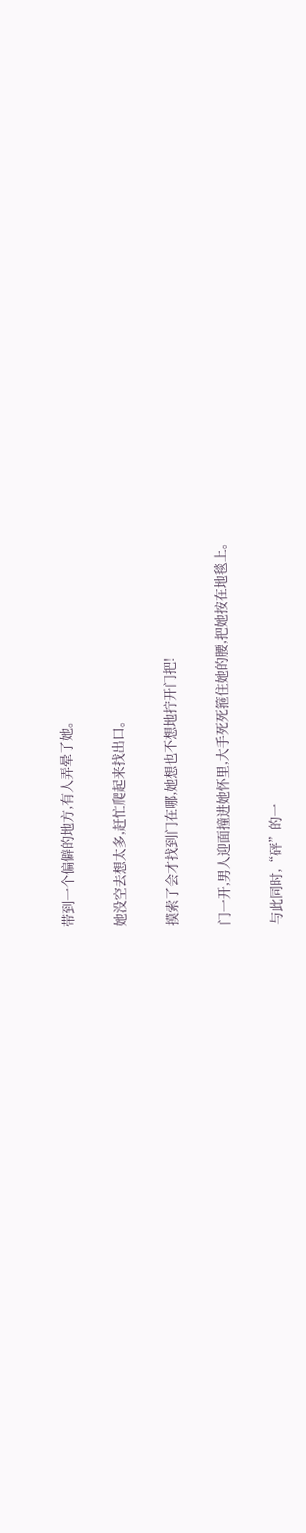带到一个偏僻的地方,有人弄晕了她。

她没空去想太多,赶忙爬起来找出口。

摸索了会才找到门在哪,她想也不想地拧开门把!

门一开,男人迎面撞进她怀里,大手死死箍住她的腰,把她按在地毯上。

与此同时,“砰”的一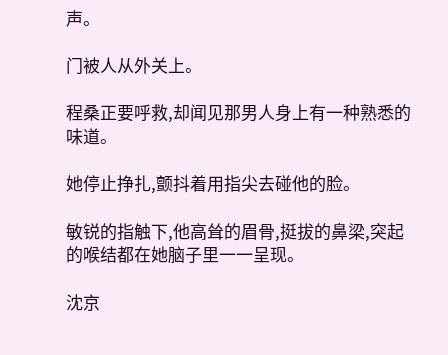声。

门被人从外关上。

程桑正要呼救,却闻见那男人身上有一种熟悉的味道。

她停止挣扎,颤抖着用指尖去碰他的脸。

敏锐的指触下,他高耸的眉骨,挺拔的鼻梁,突起的喉结都在她脑子里一一呈现。

沈京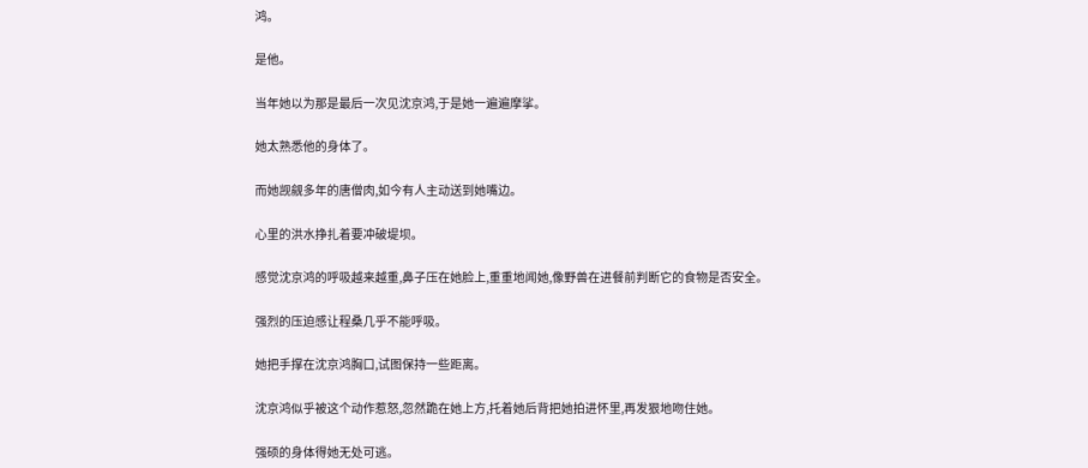鸿。

是他。

当年她以为那是最后一次见沈京鸿,于是她一遍遍摩挲。

她太熟悉他的身体了。

而她觊觎多年的唐僧肉,如今有人主动送到她嘴边。

心里的洪水挣扎着要冲破堤坝。

感觉沈京鸿的呼吸越来越重,鼻子压在她脸上,重重地闻她,像野兽在进餐前判断它的食物是否安全。

强烈的压迫感让程桑几乎不能呼吸。

她把手撑在沈京鸿胸口,试图保持一些距离。

沈京鸿似乎被这个动作惹怒,忽然跪在她上方,托着她后背把她拍进怀里,再发狠地吻住她。

强硕的身体得她无处可逃。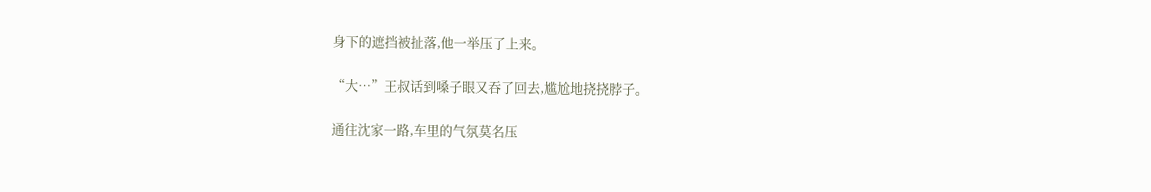身下的遮挡被扯落,他一举压了上来。

“大…”王叔话到嗓子眼又吞了回去,尴尬地挠挠脖子。

通往沈家一路,车里的气氛莫名压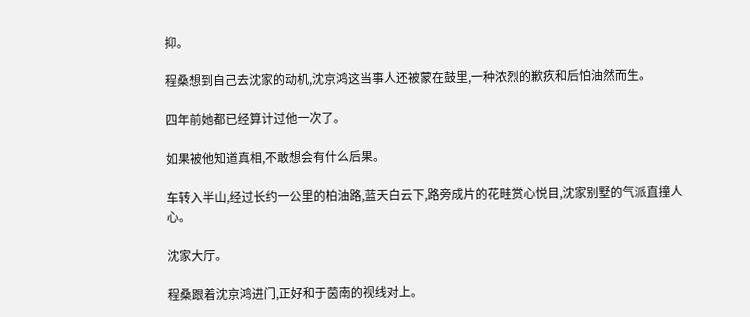抑。

程桑想到自己去沈家的动机,沈京鸿这当事人还被蒙在鼓里,一种浓烈的歉疚和后怕油然而生。

四年前她都已经算计过他一次了。

如果被他知道真相,不敢想会有什么后果。

车转入半山,经过长约一公里的柏油路,蓝天白云下,路旁成片的花畦赏心悦目,沈家别墅的气派直撞人心。

沈家大厅。

程桑跟着沈京鸿进门,正好和于茵南的视线对上。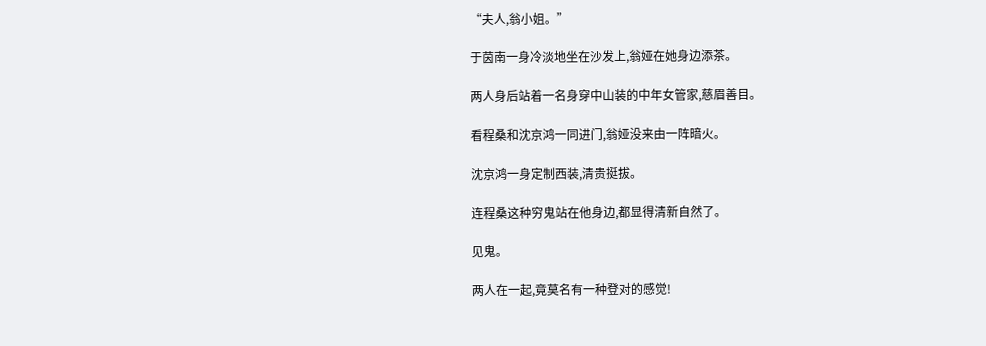“夫人,翁小姐。”

于茵南一身冷淡地坐在沙发上,翁娅在她身边添茶。

两人身后站着一名身穿中山装的中年女管家,慈眉善目。

看程桑和沈京鸿一同进门,翁娅没来由一阵暗火。

沈京鸿一身定制西装,清贵挺拔。

连程桑这种穷鬼站在他身边,都显得清新自然了。

见鬼。

两人在一起,竟莫名有一种登对的感觉!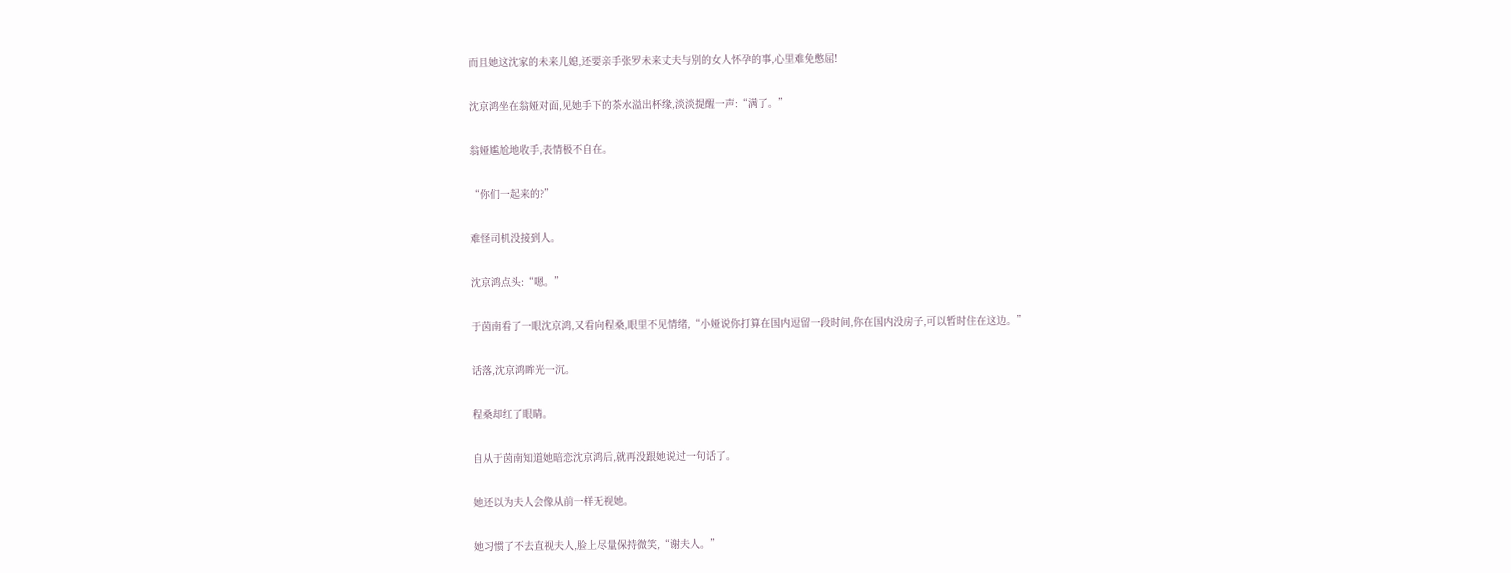而且她这沈家的未来儿媳,还要亲手张罗未来丈夫与别的女人怀孕的事,心里难免憋屈!

沈京鸿坐在翁娅对面,见她手下的茶水溢出杯缘,淡淡提醒一声:“满了。”

翁娅尴尬地收手,表情极不自在。

“你们一起来的?”

难怪司机没接到人。

沈京鸿点头:“嗯。”

于茵南看了一眼沈京鸿,又看向程桑,眼里不见情绪,“小娅说你打算在国内逗留一段时间,你在国内没房子,可以暂时住在这边。”

话落,沈京鸿眸光一沉。

程桑却红了眼睛。

自从于茵南知道她暗恋沈京鸿后,就再没跟她说过一句话了。

她还以为夫人会像从前一样无视她。

她习惯了不去直视夫人,脸上尽量保持微笑,“谢夫人。”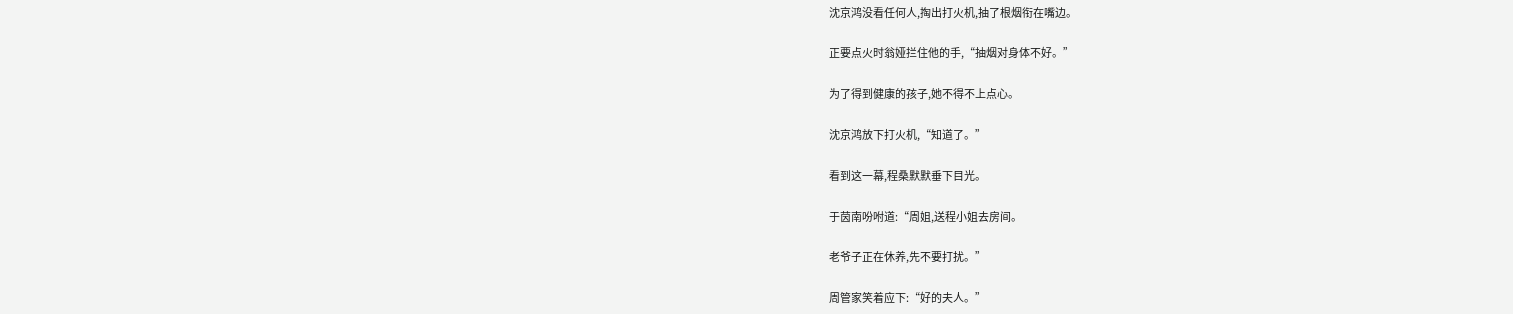沈京鸿没看任何人,掏出打火机,抽了根烟衔在嘴边。

正要点火时翁娅拦住他的手,“抽烟对身体不好。”

为了得到健康的孩子,她不得不上点心。

沈京鸿放下打火机,“知道了。”

看到这一幕,程桑默默垂下目光。

于茵南吩咐道:“周姐,送程小姐去房间。

老爷子正在休养,先不要打扰。”

周管家笑着应下:“好的夫人。”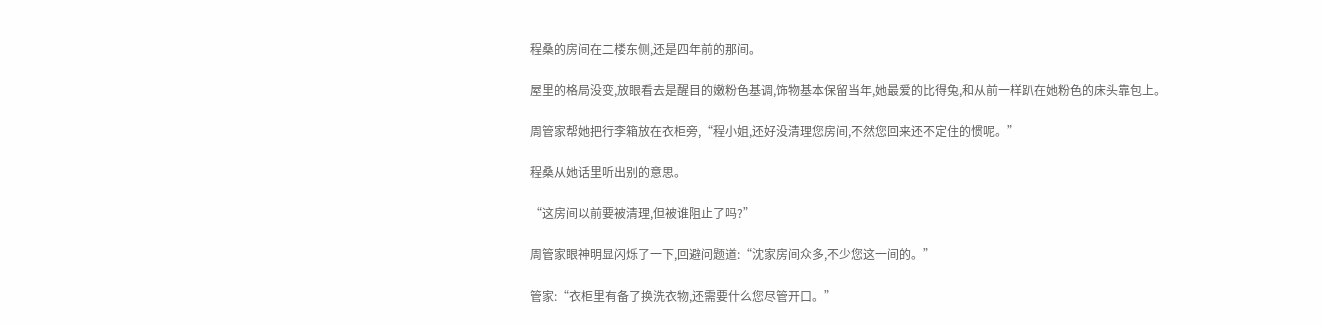程桑的房间在二楼东侧,还是四年前的那间。

屋里的格局没变,放眼看去是醒目的嫩粉色基调,饰物基本保留当年,她最爱的比得兔,和从前一样趴在她粉色的床头靠包上。

周管家帮她把行李箱放在衣柜旁,“程小姐,还好没清理您房间,不然您回来还不定住的惯呢。”

程桑从她话里听出别的意思。

“这房间以前要被清理,但被谁阻止了吗?”

周管家眼神明显闪烁了一下,回避问题道:“沈家房间众多,不少您这一间的。”

管家:“衣柜里有备了换洗衣物,还需要什么您尽管开口。”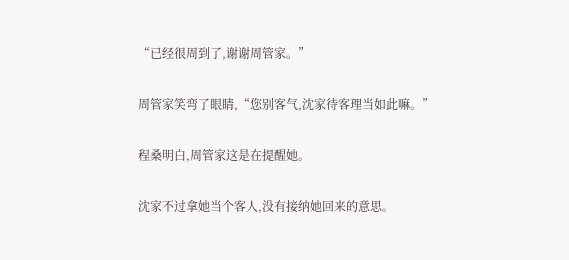“已经很周到了,谢谢周管家。”

周管家笑弯了眼睛,“您别客气,沈家待客理当如此嘛。”

程桑明白,周管家这是在提醒她。

沈家不过拿她当个客人,没有接纳她回来的意思。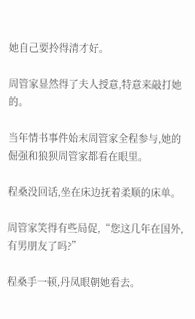她自己要拎得清才好。

周管家显然得了夫人授意,特意来敲打她的。

当年情书事件始末周管家全程参与,她的倔强和狼狈周管家都看在眼里。

程桑没回话,坐在床边抚着柔顺的床单。

周管家笑得有些局促,“您这几年在国外,有男朋友了吗?”

程桑手一顿,丹凤眼朝她看去。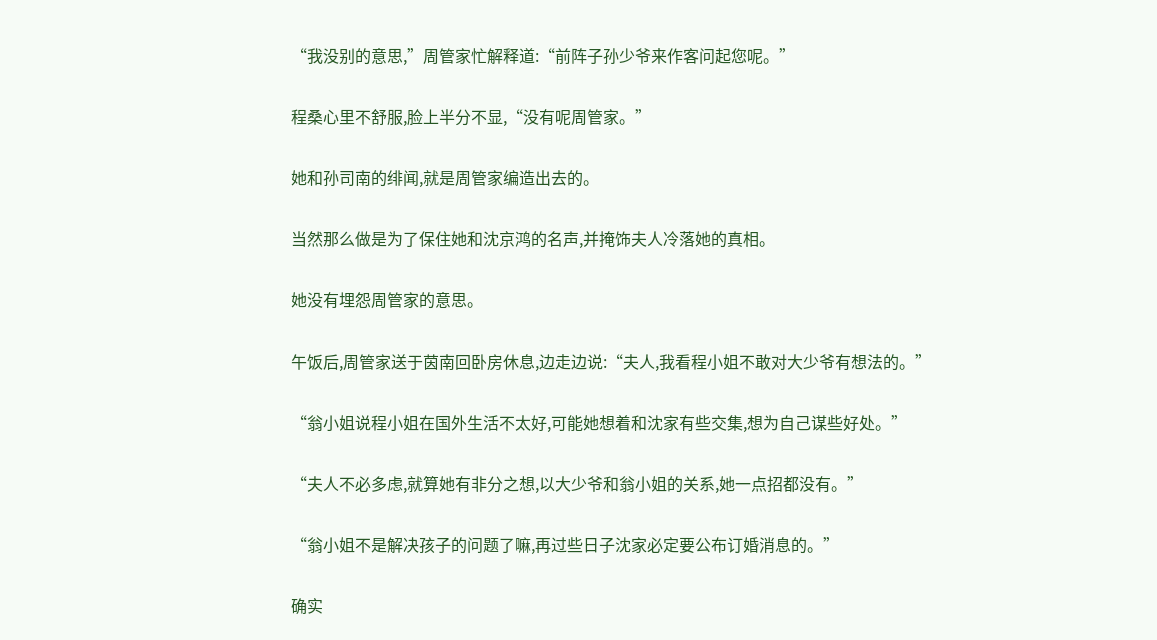“我没别的意思,”周管家忙解释道:“前阵子孙少爷来作客问起您呢。”

程桑心里不舒服,脸上半分不显,“没有呢周管家。”

她和孙司南的绯闻,就是周管家编造出去的。

当然那么做是为了保住她和沈京鸿的名声,并掩饰夫人冷落她的真相。

她没有埋怨周管家的意思。

午饭后,周管家送于茵南回卧房休息,边走边说:“夫人,我看程小姐不敢对大少爷有想法的。”

“翁小姐说程小姐在国外生活不太好,可能她想着和沈家有些交集,想为自己谋些好处。”

“夫人不必多虑,就算她有非分之想,以大少爷和翁小姐的关系,她一点招都没有。”

“翁小姐不是解决孩子的问题了嘛,再过些日子沈家必定要公布订婚消息的。”

确实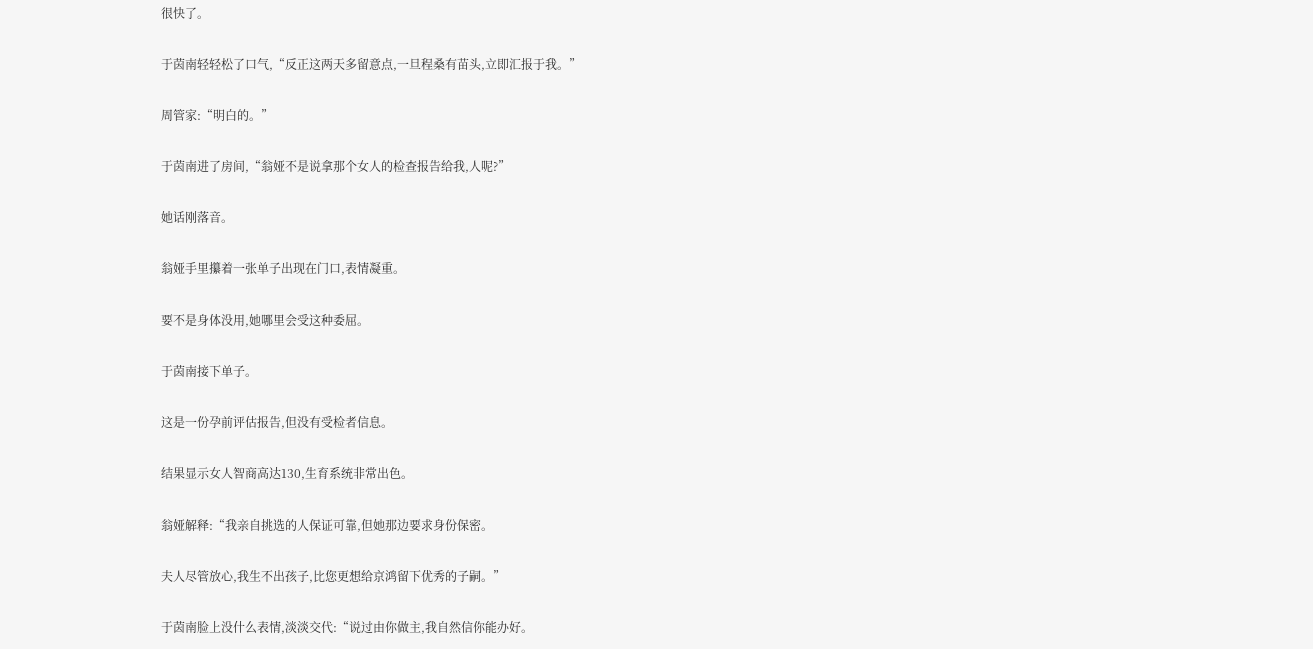很快了。

于茵南轻轻松了口气,“反正这两天多留意点,一旦程桑有苗头,立即汇报于我。”

周管家:“明白的。”

于茵南进了房间,“翁娅不是说拿那个女人的检查报告给我,人呢?”

她话刚落音。

翁娅手里攥着一张单子出现在门口,表情凝重。

要不是身体没用,她哪里会受这种委屈。

于茵南接下单子。

这是一份孕前评估报告,但没有受检者信息。

结果显示女人智商高达130,生育系统非常出色。

翁娅解释:“我亲自挑选的人保证可靠,但她那边要求身份保密。

夫人尽管放心,我生不出孩子,比您更想给京鸿留下优秀的子嗣。”

于茵南脸上没什么表情,淡淡交代:“说过由你做主,我自然信你能办好。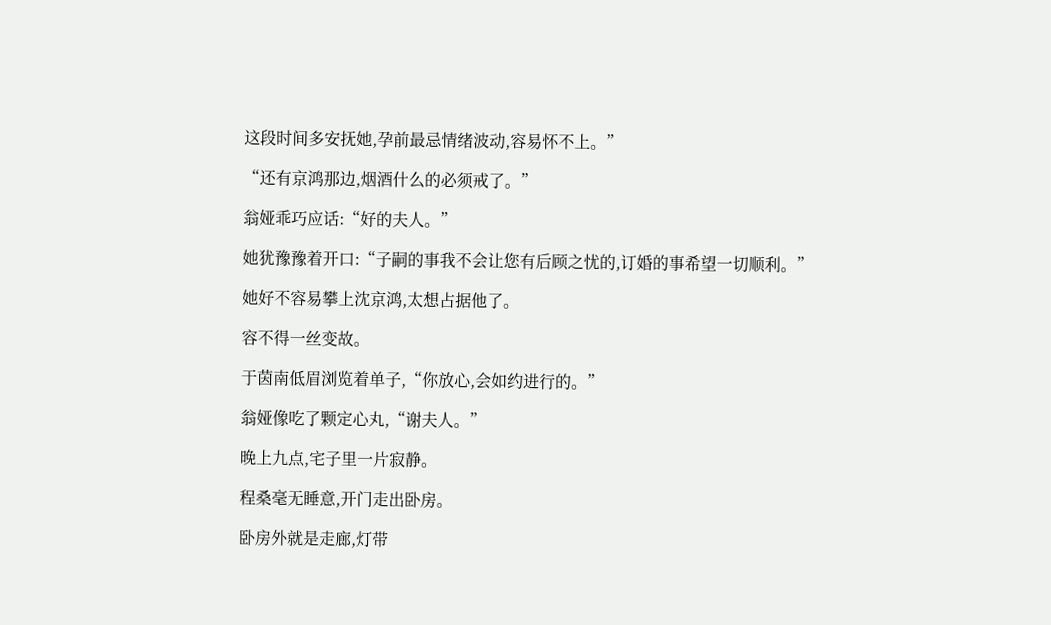这段时间多安抚她,孕前最忌情绪波动,容易怀不上。”

“还有京鸿那边,烟酒什么的必须戒了。”

翁娅乖巧应话:“好的夫人。”

她犹豫豫着开口:“子嗣的事我不会让您有后顾之忧的,订婚的事希望一切顺利。”

她好不容易攀上沈京鸿,太想占据他了。

容不得一丝变故。

于茵南低眉浏览着单子,“你放心,会如约进行的。”

翁娅像吃了颗定心丸,“谢夫人。”

晚上九点,宅子里一片寂静。

程桑毫无睡意,开门走出卧房。

卧房外就是走廊,灯带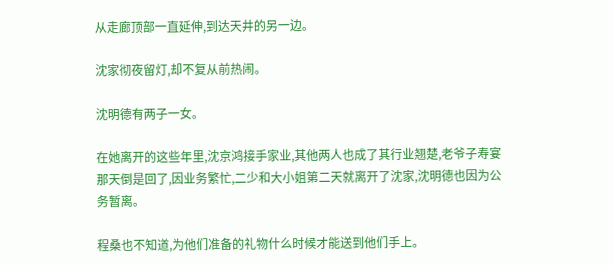从走廊顶部一直延伸,到达天井的另一边。

沈家彻夜留灯,却不复从前热闹。

沈明德有两子一女。

在她离开的这些年里,沈京鸿接手家业,其他两人也成了其行业翘楚,老爷子寿宴那天倒是回了,因业务繁忙,二少和大小姐第二天就离开了沈家,沈明德也因为公务暂离。

程桑也不知道,为他们准备的礼物什么时候才能送到他们手上。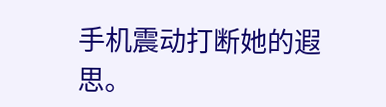手机震动打断她的遐思。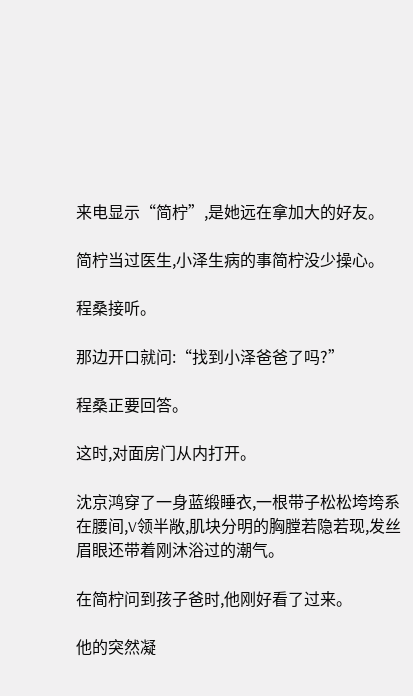来电显示“简柠”,是她远在拿加大的好友。

简柠当过医生,小泽生病的事简柠没少操心。

程桑接听。

那边开口就问:“找到小泽爸爸了吗?”

程桑正要回答。

这时,对面房门从内打开。

沈京鸿穿了一身蓝缎睡衣,一根带子松松垮垮系在腰间,V领半敞,肌块分明的胸膛若隐若现,发丝眉眼还带着刚沐浴过的潮气。

在简柠问到孩子爸时,他刚好看了过来。

他的突然凝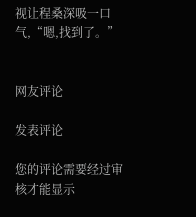视让程桑深吸一口气,“嗯,找到了。”


网友评论

发表评论

您的评论需要经过审核才能显示